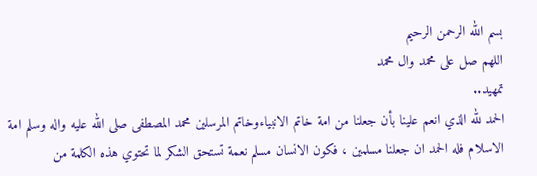بسم الله الرحمن الرحيم
اللهم صل على محمد وال محمد
تمهيد..
الحمد لله الذي انعم علينا بأن جعلنا من امة خاتم الانبياءوخاتم المرسلين محمد المصطفى صلى الله عليه واله وسلم امة الاسلام فله الحمد ان جعلنا مسلمين ، فكون الانسان مسلم نعمة تستحق الشكر لما تحتوي هذه الكلمة من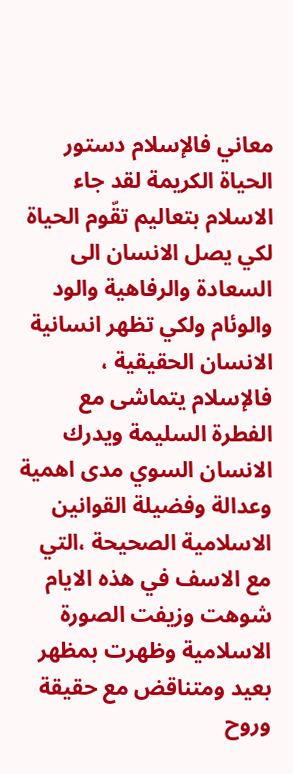معاني فالإسلام دستور الحياة الكريمة لقد جاء الاسلام بتعاليم تقّوم الحياة لكي يصل الانسان الى السعادة والرفاهية والود والوئام ولكي تظهر انسانية الانسان الحقيقية ، فالإسلام يتماشى مع الفطرة السليمة ويدرك الانسان السوي مدى اهمية وعدالة وفضيلة القوانين الاسلامية الصحيحة ،التي مع الاسف في هذه الايام شوهت وزيفت الصورة الاسلامية وظهرت بمظهر بعيد ومتناقض مع حقيقة وروح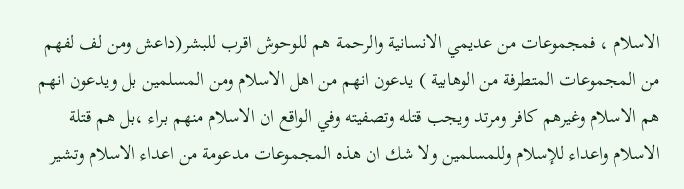الاسلام ، فمجموعات من عديمي الانسانية والرحمة هم للوحوش اقرب للبشر(داعش ومن لف لفهم من المجموعات المتطرفة من الوهابية ) يدعون انهم من اهل الاسلام ومن المسلمين بل ويدعون انهم هم الاسلام وغيرهم كافر ومرتد ويجب قتله وتصفيته وفي الواقع ان الاسلام منهم براء ،بل هم قتلة الاسلام واعداء للإسلام وللمسلمين ولا شك ان هذه المجموعات مدعومة من اعداء الاسلام وتشير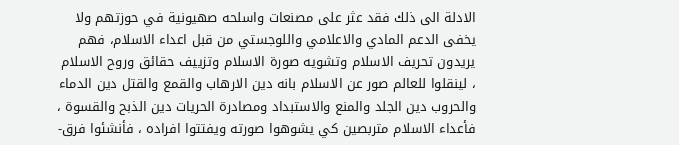الادلة الى ذلك فقد عثر على مصنعات واسلحه صهيونية في حوزتهم ولا يخفى الدعم المادي والاعلامي واللوجستي من قبل اعداء الاسلام، فهم يريدون تحريف الاسلام وتشويه صورة الاسلام وتزييف حقائق وروح الاسلام ، لينقلوا للعالم صور عن الاسلام بانه دين الارهاب والقمع والقتل دين الدماء والحروب دين الجلد والمنع والاستبداد ومصادرة الحريات دين الذبح والقسوة ، فأعداء الاسلام متربصين كي يشوهوا صورته ويفتتوا افراده ، فأنشئوا فرق-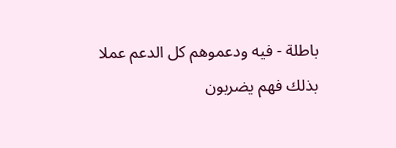باطلة - فيه ودعموهم كل الدعم عملا بذلك فهم يضربون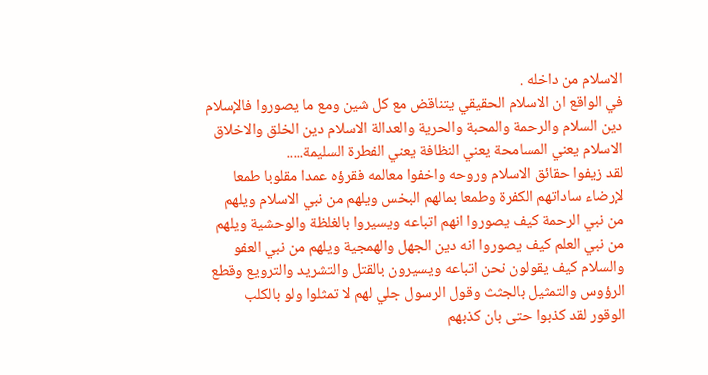الاسلام من داخله .
في الواقع ان الاسلام الحقيقي يتناقض مع كل شين ومع ما يصوروا فالإسلام دين السلام والرحمة والمحبة والحرية والعدالة الاسلام دين الخلق والاخلاق الاسلام يعني المسامحة يعني النظافة يعني الفطرة السليمة.....
لقد زيفوا حقائق الاسلام وروحه واخفوا معالمه فقرؤه عمدا مقلوبا طمعا لإرضاء ساداتهم الكفرة وطمعا بمالهم البخس ويلهم من نبي الاسلام ويلهم من نبي الرحمة كيف يصوروا انهم اتباعه ويسيروا بالغلظة والوحشية ويلهم من نبي العلم كيف يصوروا انه دين الجهل والهمجية ويلهم من نبي العفو والسلام كيف يقولون نحن اتباعه ويسيرون بالقتل والتشريد والترويع وقطع الرؤوس والتمثيل بالجثث وقول الرسول جلي لهم لا تمثلوا ولو بالكلب الوقور لقد كذبوا حتى بان كذبهم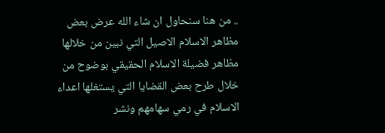.. من هنا سنحاول ان شاء الله عرض بعض مظاهر الاسلام الاصيل التي نبين من خلالها مظاهر فضيلة الاسلام الحقيقي بوضوح من خلال طرح بعض القضايا التي يستغلها اعداء الاسلام في رمي سهامهم ونشر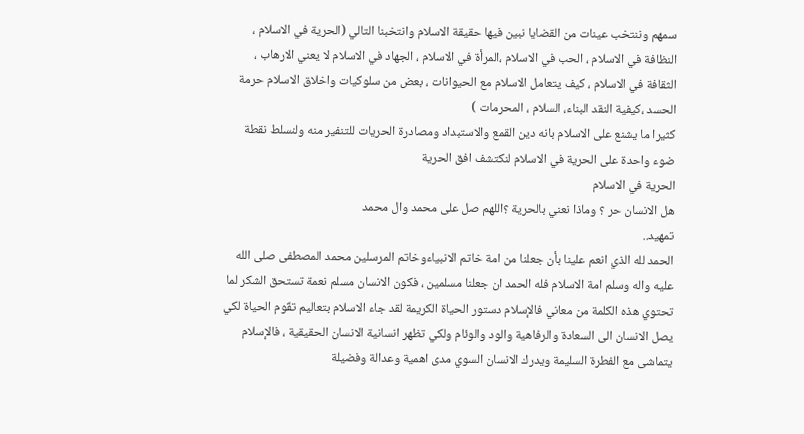سمهم وننتخب عينات من القضايا نبين فيها حقيقة الاسلام وانتخبنا التالي (الحرية في الاسلام ، النظافة في الاسلام ، الحب في الاسلام ،المرأة في الاسلام ، الجهاد في الاسلام لا يعني الارهاب ، الثقافة في الاسلام ، كيف يتعامل الاسلام مع الحيوانات ، بعض من سلوكيات واخلاق الاسلام حرمة الحسد ،كيفية النقد البناء، السلام ، المحرمات )
كثيرا ما يشنع على الاسلام بانه دين القمع والاستبداد ومصادرة الحريات للتنفير منه ولنسلط نقطة ضوء واحدة على الحرية في الاسلام لنكتشف افق الحرية
الحرية في الاسلام
هل الانسان حر ؟ وماذا نعني بالحرية ؟اللهم صل على محمد وال محمد
تمهيد..
الحمد لله الذي انعم علينا بأن جعلنا من امة خاتم الانبياءوخاتم المرسلين محمد المصطفى صلى الله عليه واله وسلم امة الاسلام فله الحمد ان جعلنا مسلمين ، فكون الانسان مسلم نعمة تستحق الشكر لما تحتوي هذه الكلمة من معاني فالإسلام دستور الحياة الكريمة لقد جاء الاسلام بتعاليم تقّوم الحياة لكي يصل الانسان الى السعادة والرفاهية والود والوئام ولكي تظهر انسانية الانسان الحقيقية ، فالإسلام يتماشى مع الفطرة السليمة ويدرك الانسان السوي مدى اهمية وعدالة وفضيلة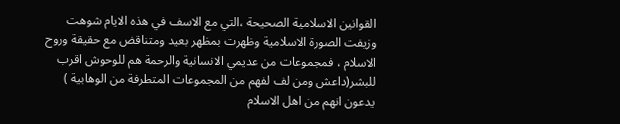القوانين الاسلامية الصحيحة ،التي مع الاسف في هذه الايام شوهت وزيفت الصورة الاسلامية وظهرت بمظهر بعيد ومتناقض مع حقيقة وروح الاسلام ، فمجموعات من عديمي الانسانية والرحمة هم للوحوش اقرب للبشر(داعش ومن لف لفهم من المجموعات المتطرفة من الوهابية ) يدعون انهم من اهل الاسلام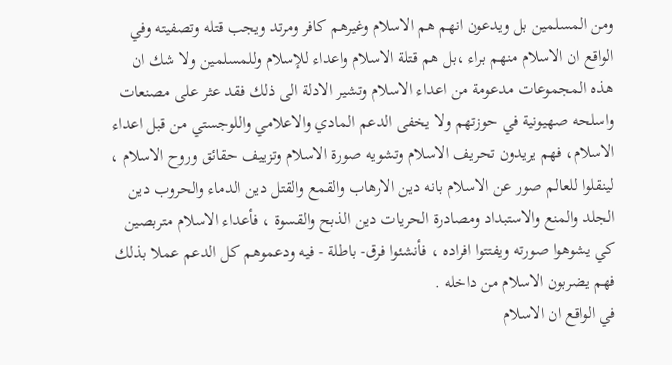ومن المسلمين بل ويدعون انهم هم الاسلام وغيرهم كافر ومرتد ويجب قتله وتصفيته وفي الواقع ان الاسلام منهم براء ،بل هم قتلة الاسلام واعداء للإسلام وللمسلمين ولا شك ان هذه المجموعات مدعومة من اعداء الاسلام وتشير الادلة الى ذلك فقد عثر على مصنعات واسلحه صهيونية في حوزتهم ولا يخفى الدعم المادي والاعلامي واللوجستي من قبل اعداء الاسلام، فهم يريدون تحريف الاسلام وتشويه صورة الاسلام وتزييف حقائق وروح الاسلام ، لينقلوا للعالم صور عن الاسلام بانه دين الارهاب والقمع والقتل دين الدماء والحروب دين الجلد والمنع والاستبداد ومصادرة الحريات دين الذبح والقسوة ، فأعداء الاسلام متربصين كي يشوهوا صورته ويفتتوا افراده ، فأنشئوا فرق- باطلة - فيه ودعموهم كل الدعم عملا بذلك فهم يضربون الاسلام من داخله .
في الواقع ان الاسلام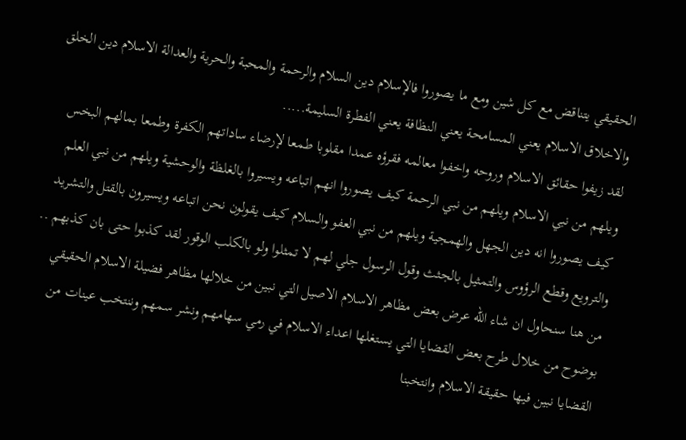الحقيقي يتناقض مع كل شين ومع ما يصوروا فالإسلام دين السلام والرحمة والمحبة والحرية والعدالة الاسلام دين الخلق والاخلاق الاسلام يعني المسامحة يعني النظافة يعني الفطرة السليمة.....
لقد زيفوا حقائق الاسلام وروحه واخفوا معالمه فقرؤه عمدا مقلوبا طمعا لإرضاء ساداتهم الكفرة وطمعا بمالهم البخس ويلهم من نبي الاسلام ويلهم من نبي الرحمة كيف يصوروا انهم اتباعه ويسيروا بالغلظة والوحشية ويلهم من نبي العلم كيف يصوروا انه دين الجهل والهمجية ويلهم من نبي العفو والسلام كيف يقولون نحن اتباعه ويسيرون بالقتل والتشريد والترويع وقطع الرؤوس والتمثيل بالجثث وقول الرسول جلي لهم لا تمثلوا ولو بالكلب الوقور لقد كذبوا حتى بان كذبهم .. من هنا سنحاول ان شاء الله عرض بعض مظاهر الاسلام الاصيل التي نبين من خلالها مظاهر فضيلة الاسلام الحقيقي بوضوح من خلال طرح بعض القضايا التي يستغلها اعداء الاسلام في رمي سهامهم ونشر سمهم وننتخب عينات من القضايا نبين فيها حقيقة الاسلام وانتخبنا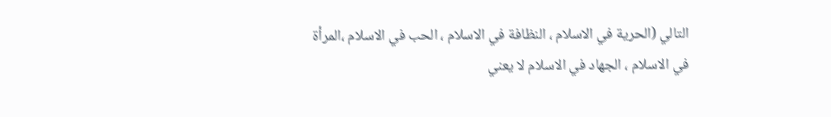التالي (الحرية في الاسلام ، النظافة في الاسلام ، الحب في الاسلام ،المرأة في الاسلام ، الجهاد في الاسلام لا يعني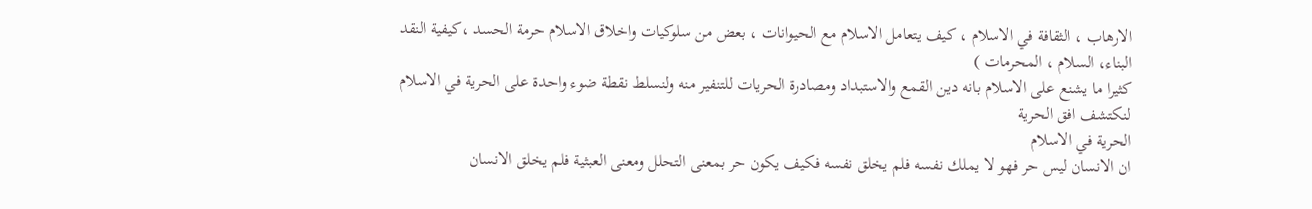الارهاب ، الثقافة في الاسلام ، كيف يتعامل الاسلام مع الحيوانات ، بعض من سلوكيات واخلاق الاسلام حرمة الحسد ،كيفية النقد البناء، السلام ، المحرمات )
كثيرا ما يشنع على الاسلام بانه دين القمع والاستبداد ومصادرة الحريات للتنفير منه ولنسلط نقطة ضوء واحدة على الحرية في الاسلام لنكتشف افق الحرية
الحرية في الاسلام
ان الانسان ليس حر فهو لا يملك نفسه فلم يخلق نفسه فكيف يكون حر بمعنى التحلل ومعنى العبثية فلم يخلق الانسان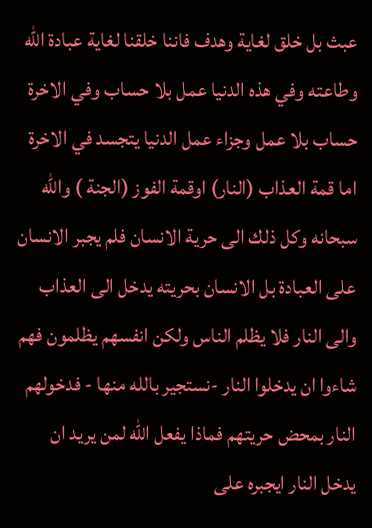عبث بل خلق لغاية وهدف فاننا خلقنا لغاية عبادة الله وطاعته وفي هذه الدنيا عمل بلا حساب وفي الاخرة حساب بلا عمل وجزاء عمل الدنيا يتجسد في الاخرة اما قمة العذاب (النار) اوقمة الفوز (الجنة ) والله سبحانه وكل ذلك الى حرية الانسان فلم يجبر الانسان على العبادة بل الانسان بحريته يدخل الى العذاب والى النار فلا يظلم الناس ولكن انفسهم يظلمون فهم شاءوا ان يدخلوا النار -نستجير بالله منها - فدخولهم النار بمحض حريتهم فماذا يفعل الله لمن يريد ان يدخل النار ايجبره على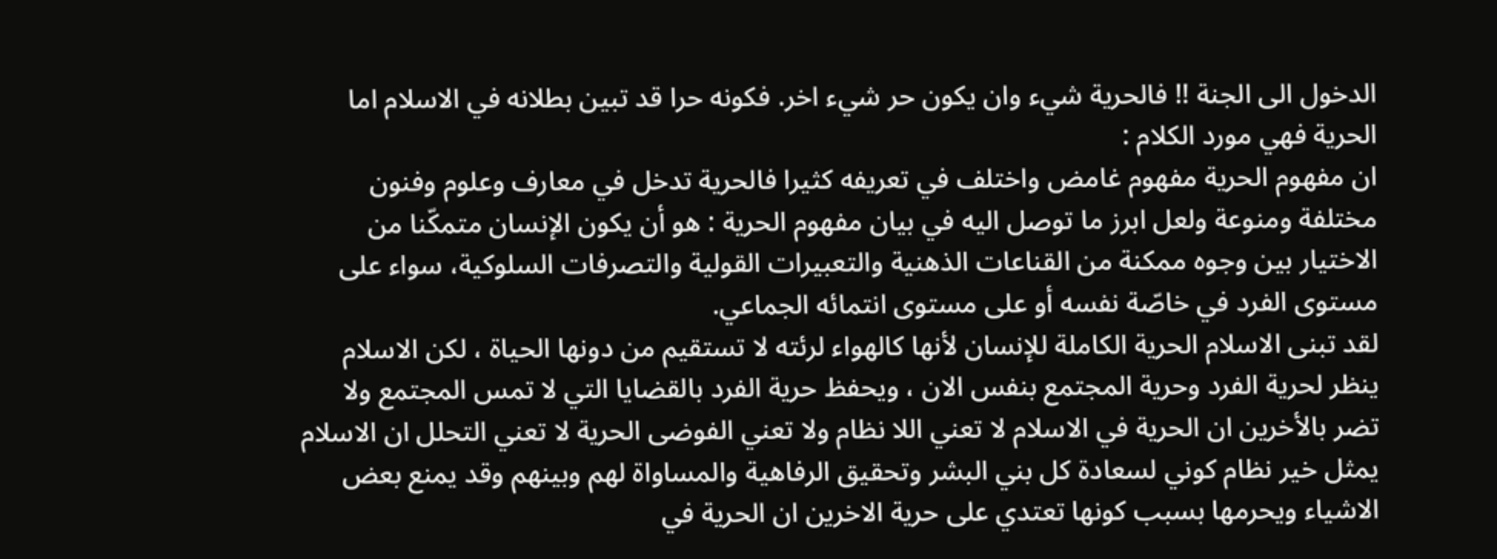الدخول الى الجنة !! فالحرية شيء وان يكون حر شيء اخر. فكونه حرا قد تبين بطلانه في الاسلام اما الحرية فهي مورد الكلام :
ان مفهوم الحرية مفهوم غامض واختلف في تعريفه كثيرا فالحرية تدخل في معارف وعلوم وفنون مختلفة ومنوعة ولعل ابرز ما توصل اليه في بيان مفهوم الحرية : هو أن يكون الإنسان متمكّنا من الاختيار بين وجوه ممكنة من القناعات الذهنية والتعبيرات القولية والتصرفات السلوكية، سواء على مستوى الفرد في خاصّة نفسه أو على مستوى انتمائه الجماعي.
لقد تبنى الاسلام الحرية الكاملة للإنسان لأنها كالهواء لرئته لا تستقيم من دونها الحياة ، لكن الاسلام ينظر لحرية الفرد وحرية المجتمع بنفس الان ، ويحفظ حرية الفرد بالقضايا التي لا تمس المجتمع ولا تضر بالأخرين ان الحرية في الاسلام لا تعني اللا نظام ولا تعني الفوضى الحرية لا تعني التحلل ان الاسلام يمثل خير نظام كوني لسعادة كل بني البشر وتحقيق الرفاهية والمساواة لهم وبينهم وقد يمنع بعض الاشياء ويحرمها بسبب كونها تعتدي على حرية الاخرين ان الحرية في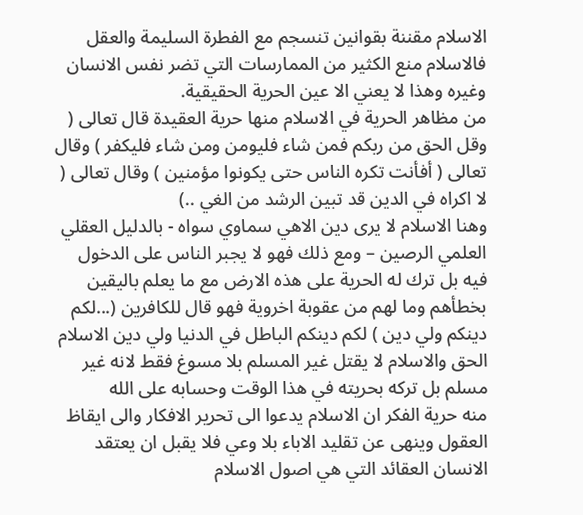الاسلام مقننة بقوانين تنسجم مع الفطرة السليمة والعقل فالاسلام منع الكثير من الممارسات التي تضر نفس الانسان وغيره وهذا لا يعني الا عين الحرية الحقيقية.
من مظاهر الحرية في الاسلام منها حرية العقيدة قال تعالى ( وقل الحق من ربكم فمن شاء فليومن ومن شاء فليكفر ) وقال تعالى ( أفأنت تكره الناس حتى يكونوا مؤمنين ) وقال تعالى ( لا اكراه في الدين قد تبين الرشد من الغي ..)
وهنا الاسلام لا يرى دين الاهي سماوي سواه - بالدليل العقلي العلمي الرصين – ومع ذلك فهو لا يجبر الناس على الدخول فيه بل ترك له الحرية على هذه الارض مع ما يعلم باليقين بخطأهم وما لهم من عقوبة اخروية فهو قال للكافرين (...لكم دينكم ولي دين ) لكم دينكم الباطل في الدنيا ولي دين الاسلام الحق والاسلام لا يقتل غير المسلم بلا مسوغ فقط لانه غير مسلم بل تركه بحريته في هذا الوقت وحسابه على الله
منه حرية الفكر ان الاسلام يدعوا الى تحرير الافكار والى ايقاظ العقول وينهى عن تقليد الاباء بلا وعي فلا يقبل ان يعتقد الانسان العقائد التي هي اصول الاسلام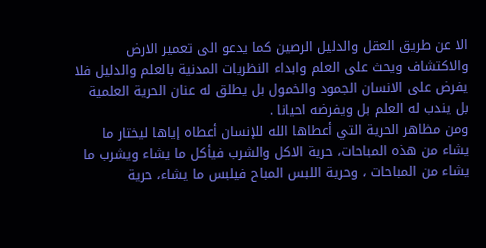الا عن طريق العقل والدليل الرصين كما يدعو الى تعمير الارض والاكتشاف ويحث على العلم وابداء النظريات المدنية بالعلم والدليل فلا يفرض على الانسان الجمود والخمول بل يطلق له عنان الحرية العلمية بل يندب له العلم بل ويفرضه احيانا .
ومن مظاهر الحرية التي أعطاها الله للإنسان أعطاه إياها ليختار ما يشاء من هذه المباحات، حرية الاكل والشرب فيأكل ما يشاء ويشرب ما يشاء من المباحات ، وحرية اللبس المباح فيلبس ما يشاء، حرية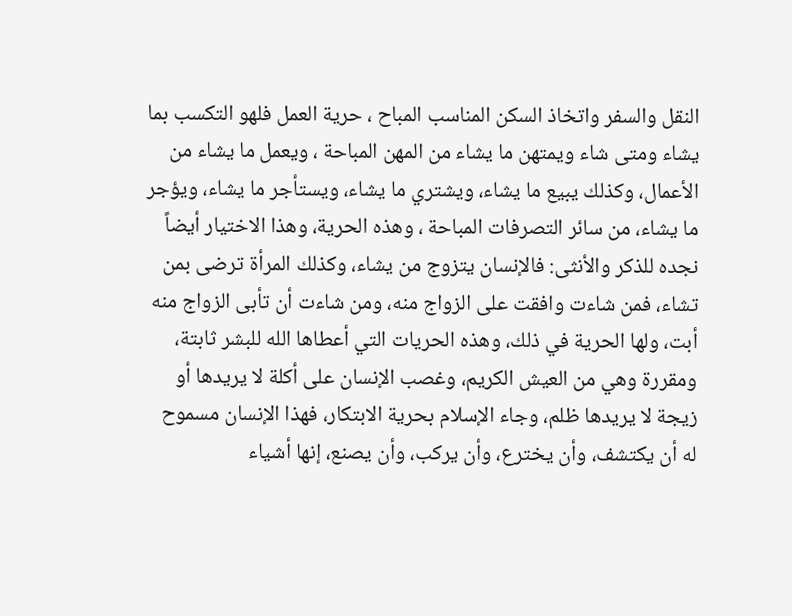النقل والسفر واتخاذ السكن المناسب المباح ، حرية العمل فلهو التكسب بما يشاء ومتى شاء ويمتهن ما يشاء من المهن المباحة ، ويعمل ما يشاء من الأعمال، وكذلك يبيع ما يشاء، ويشتري ما يشاء، ويستأجر ما يشاء، ويؤجر ما يشاء، من سائر التصرفات المباحة ، وهذه الحرية، وهذا الاختيار أيضاً نجده للذكر والأنثى: فالإنسان يتزوج من يشاء، وكذلك المرأة ترضى بمن تشاء، فمن شاءت وافقت على الزواج منه، ومن شاءت أن تأبى الزواج منه أبت، ولها الحرية في ذلك، وهذه الحريات التي أعطاها الله للبشر ثابتة، ومقررة وهي من العيش الكريم، وغصب الإنسان على أكلة لا يريدها أو زيجة لا يريدها ظلم، وجاء الإسلام بحرية الابتكار، فهذا الإنسان مسموح له أن يكتشف، وأن يخترع، وأن يركب، وأن يصنع، إنها أشياء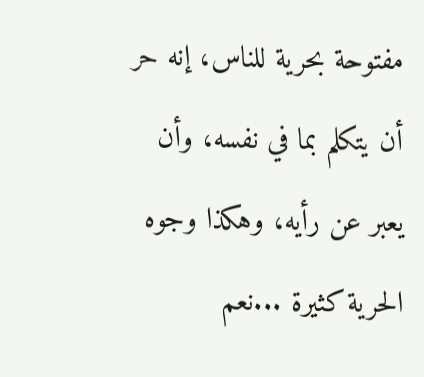مفتوحة بحرية للناس، إنه حر أن يتكلم بما في نفسه، وأن يعبر عن رأيه، وهكذا وجوه الحرية كثيرة ...نعم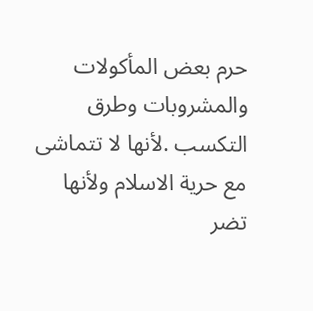حرم بعض المأكولات والمشروبات وطرق التكسب .لأنها لا تتماشى مع حرية الاسلام ولأنها تضر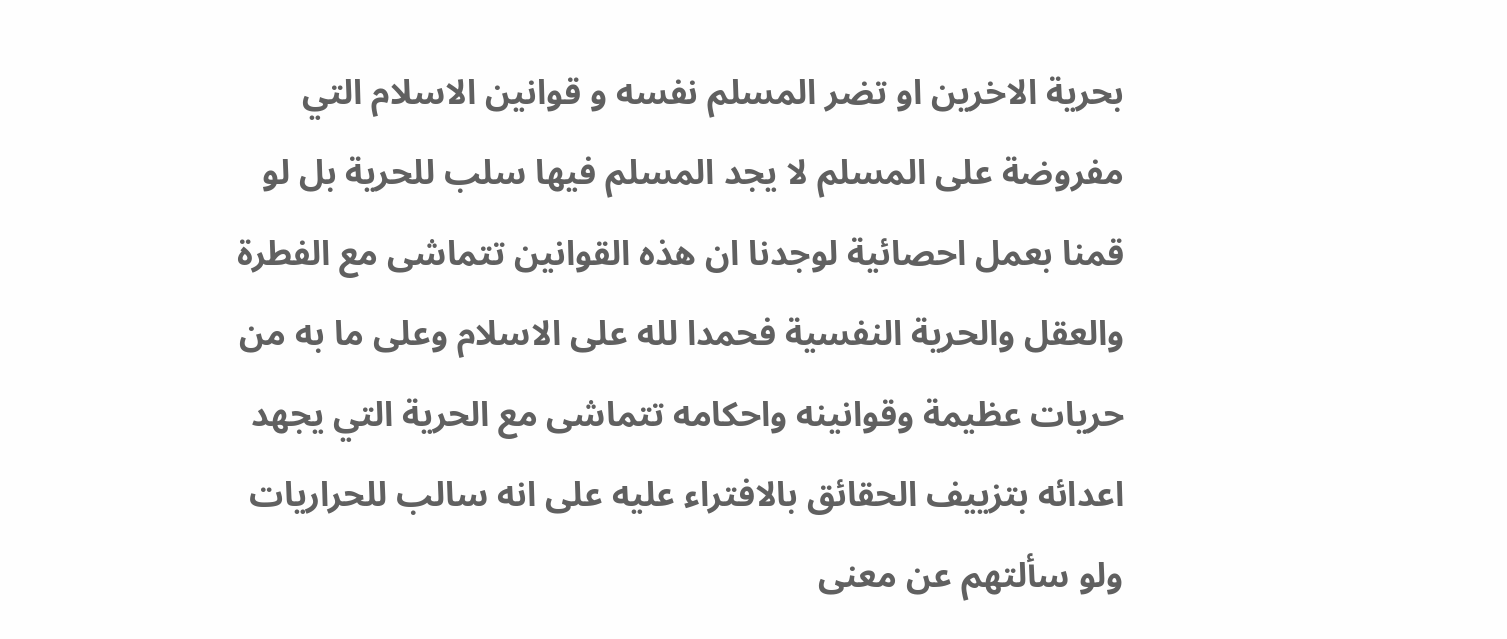بحرية الاخرين او تضر المسلم نفسه و قوانين الاسلام التي مفروضة على المسلم لا يجد المسلم فيها سلب للحرية بل لو قمنا بعمل احصائية لوجدنا ان هذه القوانين تتماشى مع الفطرة والعقل والحرية النفسية فحمدا لله على الاسلام وعلى ما به من حريات عظيمة وقوانينه واحكامه تتماشى مع الحرية التي يجهد اعدائه بتزييف الحقائق بالافتراء عليه على انه سالب للحراريات ولو سألتهم عن معنى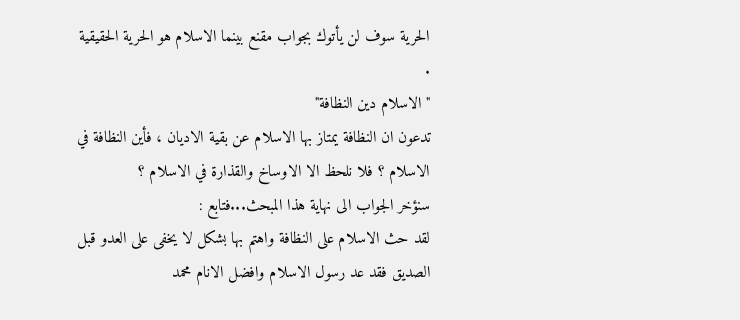الحرية سوف لن يأتوك بجواب مقنع بينما الاسلام هو الحرية الحقيقية .
"الاسلام دين النظافة"
تدعون ان النظافة يمتاز بها الاسلام عن بقية الاديان ، فأين النظافة في الاسلام ؟ فلا نلحظ الا الاوساخ والقذارة في الاسلام ؟
سنؤخر الجواب الى نهاية هذا المبحث...فتابع :
لقد حث الاسلام على النظافة واهتم بها بشكل لا يخفى على العدو قبل الصديق فقد عد رسول الاسلام وافضل الانام محمد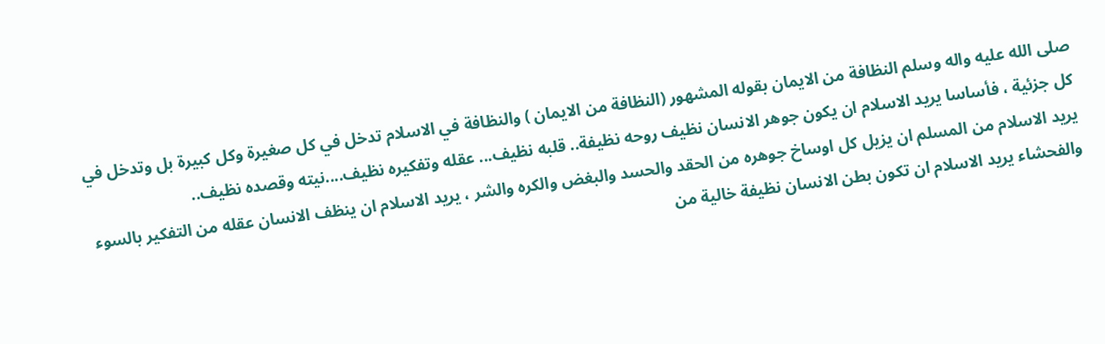صلى الله عليه واله وسلم النظافة من الايمان بقوله المشهور (النظافة من الايمان ) والنظافة في الاسلام تدخل في كل صغيرة وكل كبيرة بل وتدخل في كل جزئية ، فأساسا يريد الاسلام ان يكون جوهر الانسان نظيف روحه نظيفة.. قلبه نظيف... عقله وتفكيره نظيف....نيته وقصده نظيف..
يريد الاسلام من المسلم ان يزيل كل اوساخ جوهره من الحقد والحسد والبغض والكره والشر ، يريد الاسلام ان ينظف الانسان عقله من التفكير بالسوء والفحشاء يريد الاسلام ان تكون بطن الانسان نظيفة خالية من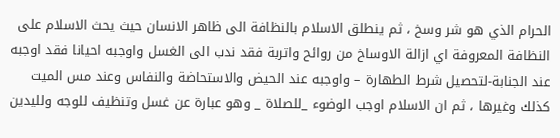الحرام الذي هو شر وسخ ، ثم ينطلق الاسلام بالنظافة الى ظاهر الانسان حيث يحث الاسلام على النظافة المعروفة اي ازالة الاوساخ من روائح واتربة فقد ندب الى الغسل واوجبه احيانا فقد اوجبه عند الجنابة-لتحصيل شرط الطهارة – واوجبه عند الحيض والاستحاضة والنفاس وعند مس الميت كذلك وغيرها ، ثم ان الاسلام اوجب الوضوء _للصلاة _ وهو عبارة عن غسل وتنظيف للوجه ولليدين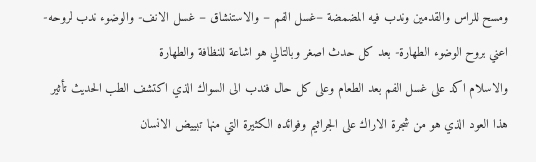ومسح للراس والقدمين وندب فيه المضمضة –غسل الفم – والاستنشاق – غسل الانف- والوضوء ندب لروحه-اعني بروح الوضوء الطهارة- بعد كل حدث اصغر وبالتالي هو اشاعة للنظافة والطهارة
والاسلام اكد على غسل الفم بعد الطعام وعلى كل حال فندب الى السواك الذي اكتشف الطب الحديث تأثير هذا العود الذي هو من شجرة الاراك على الجراثيم وفوائده الكثيرة التي منها تبييض الانسان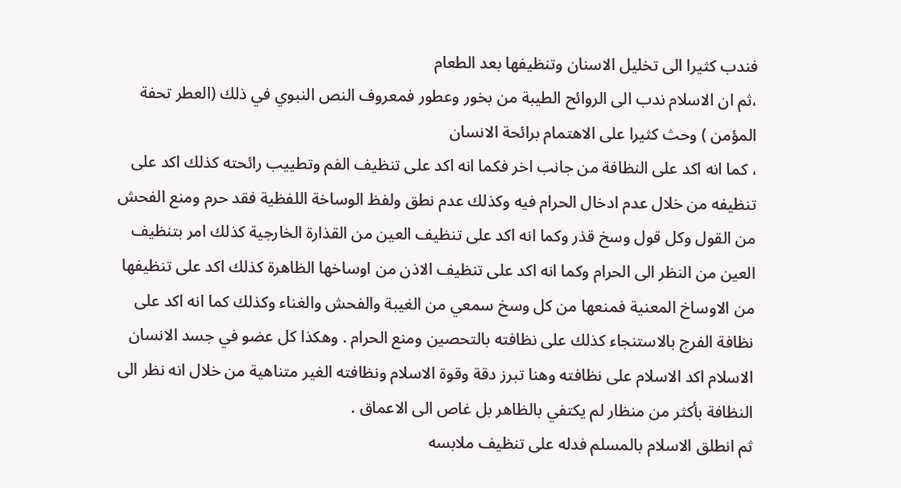فندب كثيرا الى تخليل الاسنان وتنظيفها بعد الطعام
،ثم ان الاسلام ندب الى الروائح الطيبة من بخور وعطور فمعروف النص النبوي في ذلك (العطر تحفة المؤمن ) وحث كثيرا على الاهتمام برائحة الانسان
، كما انه اكد على النظافة من جانب اخر فكما انه اكد على تنظيف الفم وتطييب رائحته كذلك اكد على تنظيفه من خلال عدم ادخال الحرام فيه وكذلك عدم نطق ولفظ الوساخة اللفظية فقد حرم ومنع الفحش من القول وكل قول وسخ قذر وكما انه اكد على تنظيف العين من القذارة الخارجية كذلك امر بتنظيف العين من النظر الى الحرام وكما انه اكد على تنظيف الاذن من اوساخها الظاهرة كذلك اكد على تنظيفها من الاوساخ المعنية فمنعها من كل وسخ سمعي من الغيبة والفحش والغناء وكذلك كما انه اكد على نظافة الفرج بالاستنجاء كذلك على نظافته بالتحصين ومنع الحرام . وهكذا كل عضو في جسد الانسان الاسلام اكد الاسلام على نظافته وهنا تبرز دقة وقوة الاسلام ونظافته الغير متناهية من خلال انه نظر الى النظافة بأكثر من منظار لم يكتفي بالظاهر بل غاص الى الاعماق .
ثم انطلق الاسلام بالمسلم فدله على تنظيف ملابسه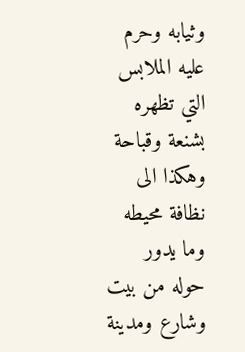وثيابه وحرم عليه الملابس التي تظهره بشنعة وقباحة وهكذا الى نظافة محيطه وما يدور حوله من بيت وشارع ومدينة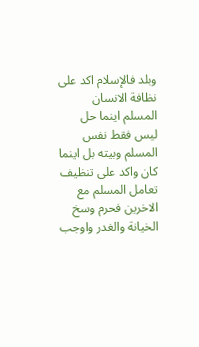وبلد فالإسلام اكد على نظافة الانسان المسلم اينما حل ليس فقط نفس المسلم وبيته بل اينما كان واكد على تنظيف تعامل المسلم مع الاخرين فحرم وسخ الخيانة والغدر واوجب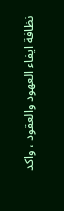نظافة ايفاء العهود والعقود ، واكد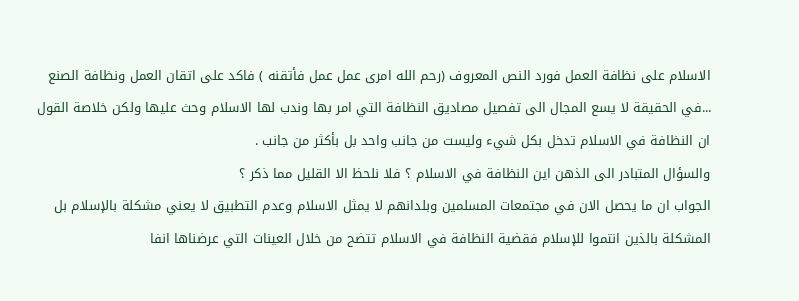الاسلام على نظافة العمل فورد النص المعروف (رحم الله امرى عمل عمل فأتقنه ) فاكد على اتقان العمل ونظافة الصنع ...في الحقيقة لا يسع المجال الى تفصيل مصاديق النظافة التي امر بها وندب لها الاسلام وحث عليها ولكن خلاصة القول ان النظافة في الاسلام تدخل بكل شيء وليست من جانب واحد بل بأكثر من جانب .
والسؤال المتبادر الى الذهن اين النظافة في الاسلام ؟ فلا نلحظ الا القليل مما ذكر ؟
الجواب ان ما يحصل الان في مجتمعات المسلمين وبلدانهم لا يمثل الاسلام وعدم التطبيق لا يعني مشكلة بالإسلام بل المشكلة بالذين انتموا للإسلام فقضية النظافة في الاسلام تتضح من خلال العينات التي عرضناها انفا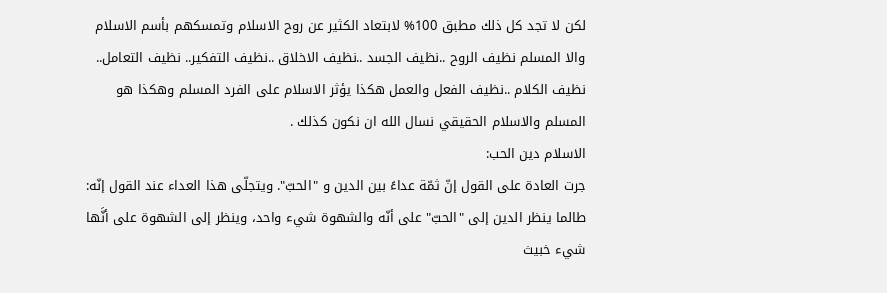لكن لا تجد كل ذلك مطبق 100% لابتعاد الكثير عن روح الاسلام وتمسكهم بأسم الاسلام والا المسلم نظيف الروح ..نظيف الجسد ..نظيف الاخلاق ..نظيف التفكير.. نظيف التعامل.. نظيف الكلام ..نظيف الفعل والعمل هكذا يؤثر الاسلام على الفرد المسلم وهكذا هو المسلم والاسلام الحقيقي نسال الله ان نكون كذلك .
الاسلام دين الحب:
جرت العادة على القول إنّ ثمّة عداءً بين الدين و "الحبّ". ويتجلّى هذا العداء عند القول إنّه: طالما ينظر الدين إلى "الحبّ" على أنّه والشهوة شيء واحد، وينظر إلى الشهوة على أنَّها شيء خبيث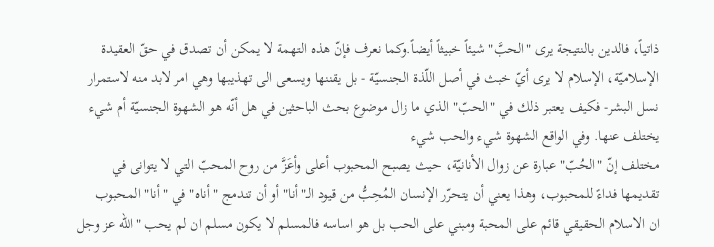ذاتياً، فالدين بالنتيجة يرى "الحبَّ" شيئاً خبيثاً أيضاً.وكما نعرف فإنّ هذه التهمة لا يمكن أن تصدق في حقّ العقيدة الإسلاميّة، الإسلام لا يرى أيّ خبث في أصل اللّذة الجنسيّة - بل يقننها ويسعى الى تهذيبها وهي امر لابد منه لاستمرار نسل البشر- فكيف يعتبر ذلك في "الحبّ" الذي ما زال موضوع بحث الباحثين في هل أنّه هو الشهوة الجنسيّة أم شيء يختلف عنها. وفي الواقع الشهوة شيء والحب شيء
مختلف إنّ "الحُبّ" عبارة عن زوال الأنانيّة، حيث يصبح المحبوب أعلى وأعَزَّ من روح المحبّ التي لا يتوانى في تقديمها فداءً للمحبوب، وهذا يعني أن يتحرّر الإنسان المُحِبُّ من قيود الـ"أنا" أو أن تندمج "أناه" في "أنا" المحبوب
ان الاسلام الحقيقي قائم على المحبة ومبني على الحب بل هو اساسه فالمسلم لا يكون مسلم ان لم يحب "الله عز وجل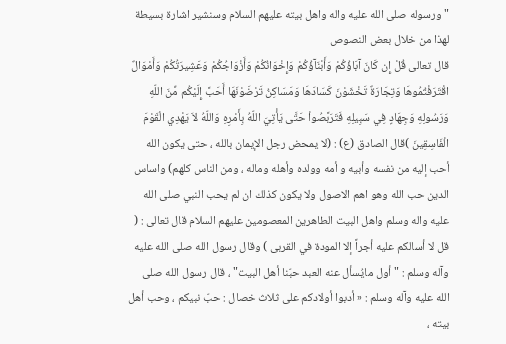" ورسوله صلى الله عليه واله واهل بيته عليهم السلام وسنشير اشارة بسيطة لهذا من خلال بعض النصوص
قال تعالى قُلْ إِن كَانَ آبَاؤُكُمْ وَأَبْنَآؤُكُمْ وَإِخْوَانُكُمْ وَأَزْوَاجُكُمْ وَعَشِيرَتُكُمْ وَأَمْوَالٌ اقْتَرَفْتُمُوهَا وَتِجَارَةٌ تَخْشَوْنَ كَسَادَهَا وَمَسَاكِنُ تَرْضَوْنَهَا أَحَبَّ إِلَيْكُم مِّنَ اللّهِ وَرَسُولِهِ وَجِهَادٍ فِي سَبِيلِهِ فَتَرَبَّصُواْ حَتَّى يَأْتِيَ اللّهُ بِأَمْرِهِ وَاللّهُ لاَ يَهْدِي الْقَوْمَ الْفَاسِقِينَ )قال الصادق (ع) : (لا يمحض رجل الإيمان بالله ، حتى يكون الله أحب إليه من نفسه وأبيه و أمه وولده وأهله وماله ، ومن الناس كلهم) واساس الدين حب الله وهو اهم الاصول ولا يكون كذلك ان لم يحب النبي صلى الله عليه واله وسلم واهل البيت الطاهرين المعصومين عليهم السلام قال تعالى : ( قل لا أسالكم عليه أجراً إلا المودة في القربى ) وقال رسول الله صلى الله عليه وآله وسلم : "أول مايُسأل عنه العبد حبّنا أهل البيت" ، قال رسول الله صلى الله عليه وآله وسلم : « أدبوا أولادكم على ثلاث خصال : حبّ نبيكم ، وحب أهل بيته ،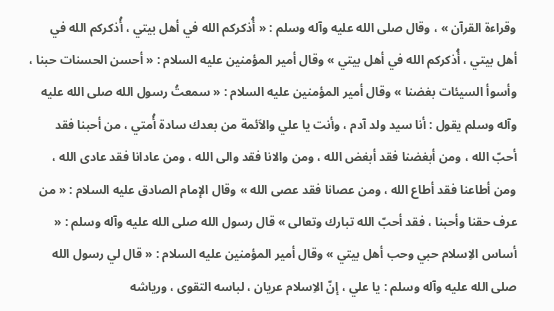وقراءة القرآن » ، وقال صلى الله عليه وآله وسلم : « أُذكركم الله في أهل بيتي ، أُذكركم الله في أهل بيتي ، أُذكركم الله في أهل بيتي » وقال أمير المؤمنين عليه السلام : « أحسن الحسنات حبنا ، وأسوأ السيئات بغضنا » وقال أمير المؤمنين عليه السلام : « سمعتُ رسول الله صلى الله عليه وآله وسلم يقول : أنا سيد ولد آدم ، وأنت يا علي والاَئمة من بعدك سادة أُمتي ، من أحبنا فقد أحبّ الله ، ومن أبغضنا فقد أبغض الله ، ومن والانا فقد والى الله ، ومن عادانا فقد عادى الله ، ومن أطاعنا فقد أطاع الله ، ومن عصانا فقد عصى الله » وقال الإمام الصادق عليه السلام : « من عرف حقنا وأحبنا ، فقد أحبّ الله تبارك وتعالى » قال رسول الله صلى الله عليه وآله وسلم : « أساس الاِسلام حبي وحب أهل بيتي » وقال أمير المؤمنين عليه السلام : « قال لي رسول الله صلى الله عليه وآله وسلم : يا علي ، إنّ الاِسلام عريان ، لباسه التقوى ، ورياشه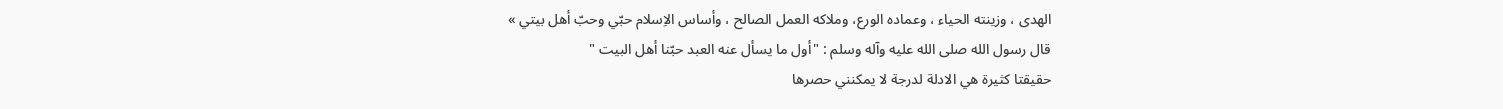الهدى ، وزينته الحياء ، وعماده الورع، وملاكه العمل الصالح ، وأساس الاِسلام حبّي وحبّ أهل بيتي »
قال رسول الله صلى الله عليه وآله وسلم : "أول ما يسأل عنه العبد حبّنا أهل البيت "
حقيقتا كثيرة هي الادلة لدرجة لا يمكنني حصرها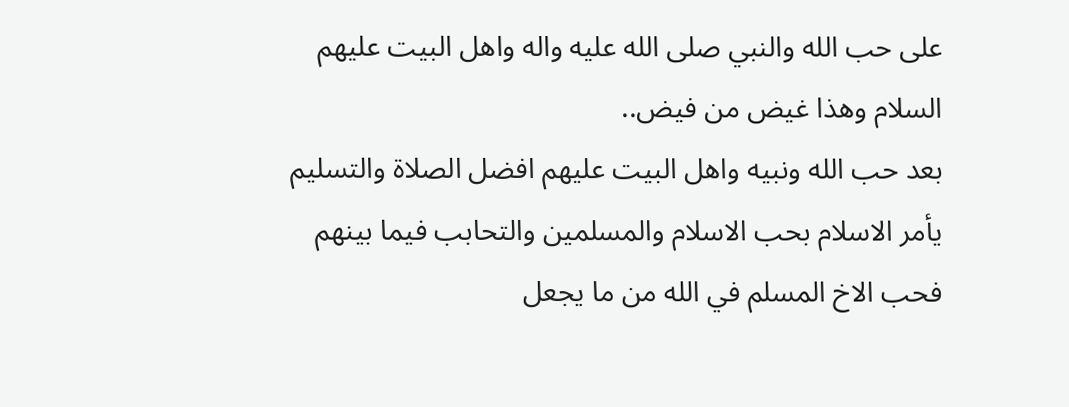على حب الله والنبي صلى الله عليه واله واهل البيت عليهم السلام وهذا غيض من فيض..
بعد حب الله ونبيه واهل البيت عليهم افضل الصلاة والتسليم يأمر الاسلام بحب الاسلام والمسلمين والتحابب فيما بينهم فحب الاخ المسلم في الله من ما يجعل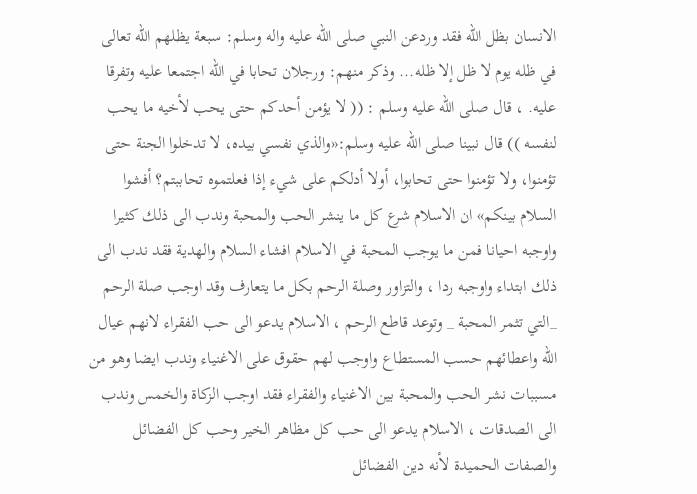الانسان بظل الله فقد وردعن النبي صلى الله عليه واله وسلم: سبعة يظلهم الله تعالى في ظله يوم لا ظل إلا ظله... وذكر منهم: ورجلان تحابا في الله اجتمعا عليه وتفرقا عليه. ، قال صلى الله عليه وسلم : (( لا يؤمن أحدكم حتى يحب لأخيه ما يحب لنفسه )) قال نبينا صلى الله عليه وسلم:«والذي نفسي بيده، لا تدخلوا الجنة حتى تؤمنوا، ولا تؤمنوا حتى تحابوا، أولا أدلكم على شيء إذا فعلتموه تحاببتم؟ أفشوا السلام بينكم» ان الاسلام شرع كل ما ينشر الحب والمحبة وندب الى ذلك كثيرا واوجبه احيانا فمن ما يوجب المحبة في الاسلام افشاء السلام والهدية فقد ندب الى ذلك ابتداء واوجبه ردا ، والتزاور وصلة الرحم بكل ما يتعارف وقد اوجب صلة الرحم _التي تثمر المحبة _ وتوعد قاطع الرحم ، الاسلام يدعو الى حب الفقراء لانهم عيال الله واعطائهم حسب المستطاع واوجب لهم حقوق على الاغنياء وندب ايضا وهو من مسببات نشر الحب والمحبة بين الاغنياء والفقراء فقد اوجب الزكاة والخمس وندب الى الصدقات ، الاسلام يدعو الى حب كل مظاهر الخير وحب كل الفضائل والصفات الحميدة لأنه دين الفضائل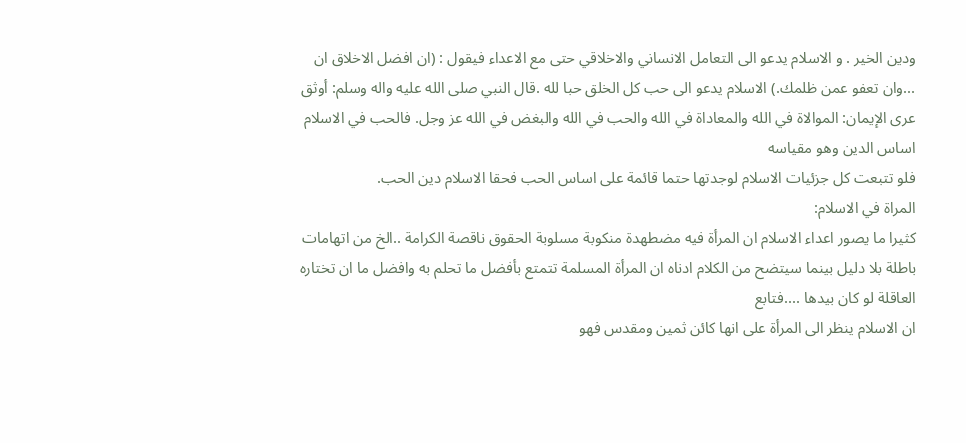ودين الخير . و الاسلام يدعو الى التعامل الانساني والاخلاقي حتى مع الاعداء فيقول : (ان افضل الاخلاق ان ...وان تعفو عمن ظلمك.) الاسلام يدعو الى حب كل الخلق حبا لله .قال النبي صلى الله عليه واله وسلم: أوثق عرى الإيمان: الموالاة في الله والمعاداة في الله والحب في الله والبغض في الله عز وجل. فالحب في الاسلام اساس الدين وهو مقياسه
فلو تتبعت كل جزئيات الاسلام لوجدتها حتما قائمة على اساس الحب فحقا الاسلام دين الحب.
المراة في الاسلام:
كثيرا ما يصور اعداء الاسلام ان المرأة فيه مضطهدة منكوبة مسلوبة الحقوق ناقصة الكرامة ..الخ من اتهامات باطلة بلا دليل بينما سيتضح من الكلام ادناه ان المرأة المسلمة تتمتع بأفضل ما تحلم به وافضل ما ان تختاره العاقلة لو كان بيدها ....فتابع
ان الاسلام ينظر الى المرأة على انها كائن ثمين ومقدس فهو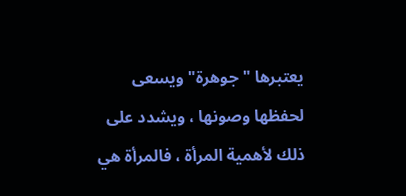يعتبرها "جوهرة" ويسعى لحفظها وصونها ، ويشدد على ذلك لأهمية المرأة ، فالمرأة هي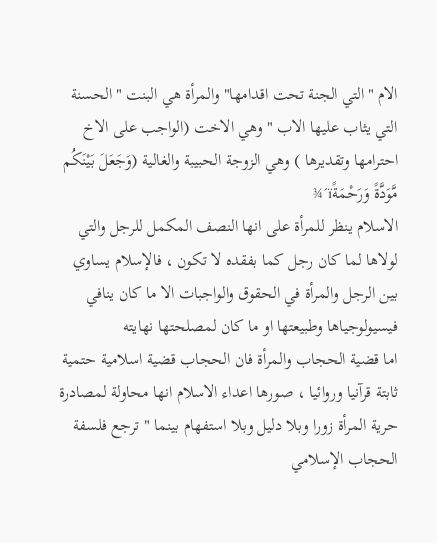الام "التي الجنة تحت اقدامها" والمرأة هي البنت "الحسنة التي يثاب عليها الاب " وهي الاخت (الواجب على الاخ احترامها وتقديرها ) وهي الزوجة الحبيبة والغالية (وَجَعَلَ بَيْنَكُم مَّوَدَّةً وَرَحْمَةًï´¾
الاسلام ينظر للمرأة على انها النصف المكمل للرجل والتي لولاها لما كان رجل كما بفقده لا تكون ، فالإسلام يساوي بين الرجل والمرأة في الحقوق والواجبات الا ما كان ينافي فيسيولوجياها وطبيعتها او ما كان لمصلحتها نهايته
اما قضية الحجاب والمرأة فان الحجاب قضية اسلامية حتمية ثابتة قرآنيا وروائيا ، صورها اعداء الاسلام انها محاولة لمصادرة حرية المرأة زورا وبلا دليل وبلا استفهام بينما " ترجع فلسفة الحجاب الإسلامي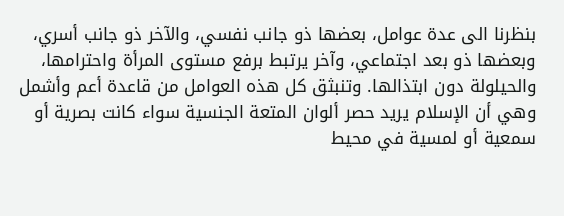بنظرنا الى عدة عوامل، بعضها ذو جانب نفسي، والآخر ذو جانب أسري، وبعضها ذو بعد اجتماعي، وآخر يرتبط برفع مستوى المرأة واحترامها، والحيلولة دون ابتذالها. وتنبثق كل هذه العوامل من قاعدة أعم وأشمل وهي أن الإسلام يريد حصر ألوان المتعة الجنسية سواء كانت بصرية أو سمعية أو لمسية في محيط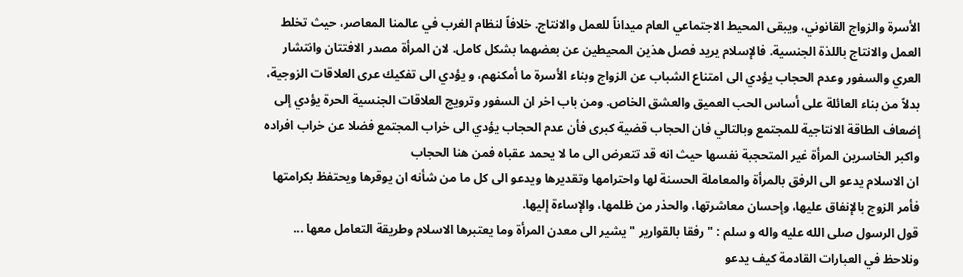الأسرة والزواج القانوني، ويبقى المحيط الاجتماعي العام ميداناً للعمل والانتاج. خلافاً لنظام الغرب في عالمنا المعاصر، حيث تخلط العمل والانتاج باللذة الجنسية. فالإسلام يريد فصل هذين المحيطين عن بعضهما بشكل كامل. لان المرأة مصدر الافتتان وانتشار العري والسفور وعدم الحجاب يؤدي الى امتناع الشباب عن الزواج وبناء الأسرة ما أمكنهم، و يؤدي الى تفكيك عرى العلاقات الزوجية، بدلاً من بناء العائلة على أساس الحب العميق والعشق الخاص. ومن باب اخر ان السفور وترويج العلاقات الجنسية الحرة يؤدي إلى إضعاف الطاقة الانتاجية للمجتمع وبالتالي فان الحجاب قضية كبرى فأن عدم الحجاب يؤدي الى خراب المجتمع فضلا عن خراب افراده واكبر الخاسرين المرأة غير المتحجبة نفسها حيث انه قد تتعرض الى ما لا يحمد عقباه فمن هنا الحجاب
ان الاسلام يدعو الى الرفق بالمرأة والمعاملة الحسنة لها واحترامها وتقديرها ويدعو الى كل ما من شأنه ان يوقرها ويحتفظ بكرامتها فأمر الزوج بالإنفاق عليها، وإحسان معاشرتها، والحذر من ظلمها، والإساءة إليها.
قول الرسول صلى الله عليه واله و سلم : " رفقا بالقوارير " يشير الى معدن المرأة وما يعتبرها الاسلام وطريقة التعامل معها ...
ونلاحظ في العبارات القادمة كيف يدعو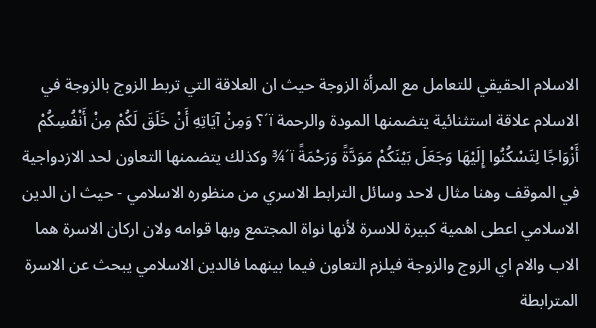الاسلام الحقيقي للتعامل مع المرأة الزوجة حيث ان العلاقة التي تربط الزوج بالزوجة في الاسلام علاقة استثنائية يتضمنها المودة والرحمة ï´؟ وَمِنْ آيَاتِهِ أَنْ خَلَقَ لَكُمْ مِنْ أَنْفُسِكُمْ أَزْوَاجًا لِتَسْكُنُوا إِلَيْهَا وَجَعَلَ بَيْنَكُمْ مَوَدَّةً وَرَحْمَةً ï´¾ وكذلك يتضمنها التعاون لحد الازدواجية في الموقف وهنا مثال لاحد وسائل الترابط الاسري من منظوره الاسلامي - حيث ان الدين الاسلامي اعطى اهمية كبيرة للاسرة لأنها نواة المجتمع وبها قوامه ولان اركان الاسرة هما الاب والام اي الزوج والزوجة فيلزم التعاون فيما بينهما فالدين الاسلامي يبحث عن الاسرة المترابطة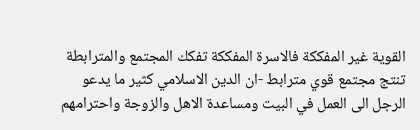القوية غير المفككة فالاسرة المفككة تفكك المجتمع والمترابطة تنتج مجتمع قوي مترابط -ان الدين الاسلامي كثير ما يدعو الرجل الى العمل في البيت ومساعدة الاهل والزوجة واحترامهم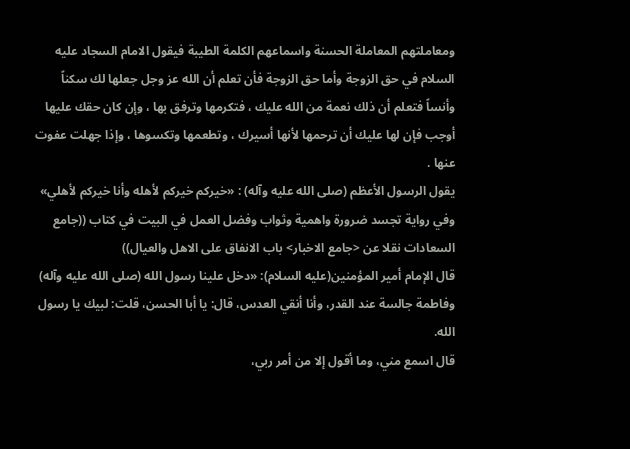ومعاملتهم المعاملة الحسنة واسماعهم الكلمة الطيبة فيقول الامام السجاد عليه السلام في حق الزوجة وأما حق الزوجة فأن تعلم أن الله عز وجل جعلها لك سكناً وأنساً فتعلم أن ذلك نعمة من الله عليك ، فتكرمها وترفق بها ، وإن كان حقك عليها أوجب فإن لها عليك أن ترحمها لأنها أسيرك ، وتطعمها وتكسوها ، وإذا جهلت عفوت عنها .
يقول الرسول الأعظم (صلى الله عليه وآله) : «خيركم خيركم لأهله وأنا خيركم لأهلي»
وفي رواية تجسد ضرورة واهمية وثواب وفضل العمل في البيت في كتاب ((جامع السعادات نقلا عن <جامع الاخبار> باب الانفاق على الاهل والعيال))
قال الإمام أمير المؤمنين(عليه السلام): «دخل علينا رسول الله (صلى الله عليه وآله) وفاطمة جالسة عند القدر، وأنا أنقي العدس، قال: يا أبا الحسن، قلت: لبيك يا رسول الله.
قال اسمع مني، وما أقول إلا من أمر ربي،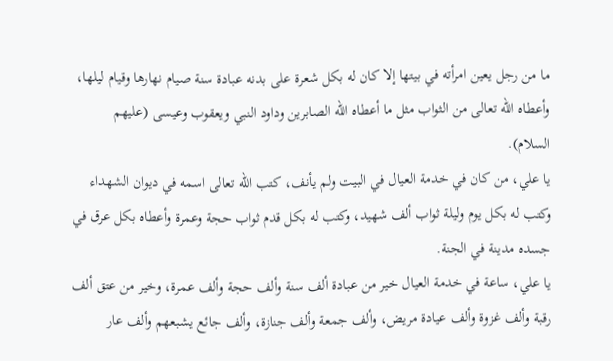ما من رجل يعين امرأته في بيتها إلا كان له بكل شعرة على بدنه عبادة سنة صيام نهارها وقيام ليلها، وأعطاه الله تعالى من الثواب مثل ما أعطاه الله الصابرين وداود النبي ويعقوب وعيسى (عليهم السلام).
يا علي، من كان في خدمة العيال في البيت ولم يأنف، كتب الله تعالى اسمه في ديوان الشهداء وكتب له بكل يوم وليلة ثواب ألف شهيد، وكتب له بكل قدم ثواب حجة وعمرة وأعطاه بكل عرق في جسده مدينة في الجنة.
يا علي، ساعة في خدمة العيال خير من عبادة ألف سنة وألف حجة وألف عمرة، وخير من عتق ألف رقبة وألف غزوة وألف عيادة مريض، وألف جمعة وألف جنازة، وألف جائع يشبعهم وألف عار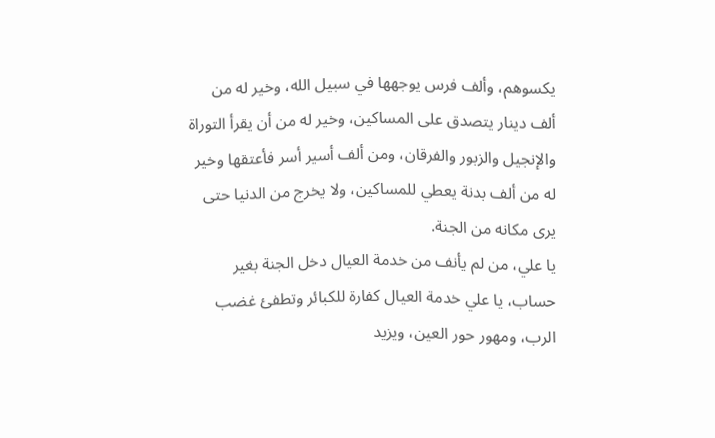يكسوهم، وألف فرس يوجهها في سبيل الله، وخير له من ألف دينار يتصدق على المساكين، وخير له من أن يقرأ التوراة والإنجيل والزبور والفرقان، ومن ألف أسير أسر فأعتقها وخير له من ألف بدنة يعطي للمساكين، ولا يخرج من الدنيا حتى يرى مكانه من الجنة.
يا علي، من لم يأنف من خدمة العيال دخل الجنة بغير حساب، يا علي خدمة العيال كفارة للكبائر وتطفئ غضب الرب، ومهور حور العين، ويزيد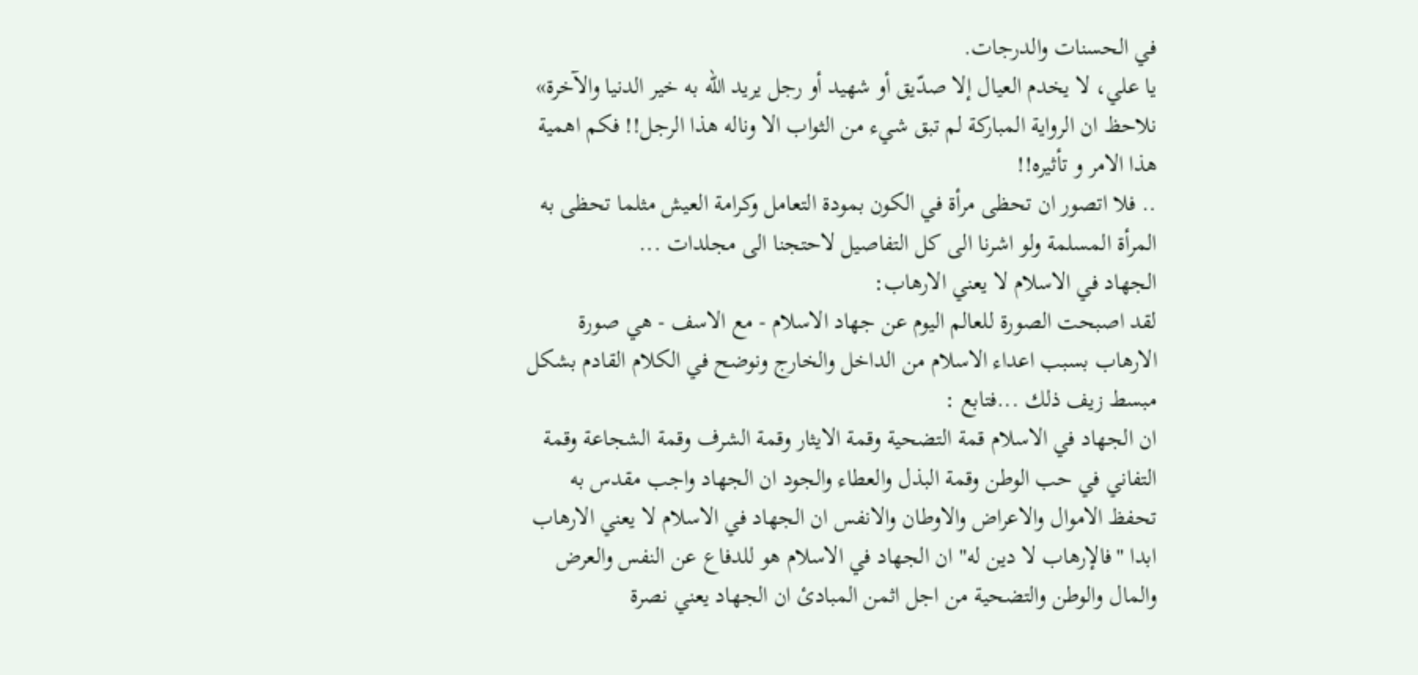في الحسنات والدرجات.
يا علي، لا يخدم العيال إلا صدّيق أو شهيد أو رجل يريد الله به خير الدنيا والآخرة»
نلاحظ ان الرواية المباركة لم تبق شيء من الثواب الا وناله هذا الرجل!! فكم اهمية هذا الامر و تأثيره!!
.. فلا اتصور ان تحظى مرأة في الكون بمودة التعامل وكرامة العيش مثلما تحظى به المرأة المسلمة ولو اشرنا الى كل التفاصيل لاحتجنا الى مجلدات ...
الجهاد في الاسلام لا يعني الارهاب:
لقد اصبحت الصورة للعالم اليوم عن جهاد الاسلام - مع الاسف - هي صورة الارهاب بسبب اعداء الاسلام من الداخل والخارج ونوضح في الكلام القادم بشكل مبسط زيف ذلك ...فتابع :
ان الجهاد في الاسلام قمة التضحية وقمة الايثار وقمة الشرف وقمة الشجاعة وقمة التفاني في حب الوطن وقمة البذل والعطاء والجود ان الجهاد واجب مقدس به تحفظ الاموال والاعراض والاوطان والانفس ان الجهاد في الاسلام لا يعني الارهاب ابدا "فالإرهاب لا دين له" ان الجهاد في الاسلام هو للدفاع عن النفس والعرض والمال والوطن والتضحية من اجل اثمن المبادئ ان الجهاد يعني نصرة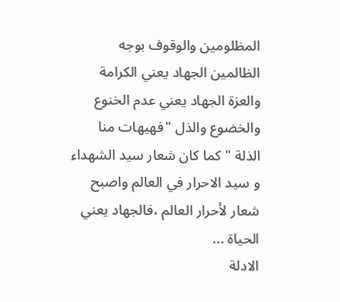المظلومين والوقوف بوجه الظالمين الجهاد يعني الكرامة والعزة الجهاد يعني عدم الخنوع والخضوع والذل "فهيهات منا الذلة " كما كان شعار سيد الشهداء و سيد الاحرار في العالم واصبح شعار لأحرار العالم ،فالجهاد يعني الحياة ...
الادلة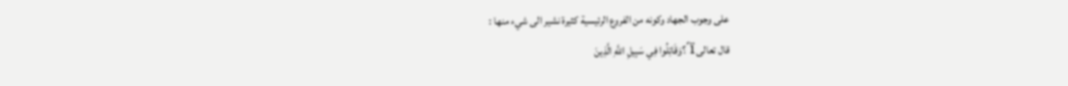على وجوب الجهاد وكونه من الفروع الرئيسية كثيرة نشير الى شيء منها :
قال تعالى ï´؟وَقَاتِلُوا فِي سَبِيلِ اللَّهِ الَّذِينَ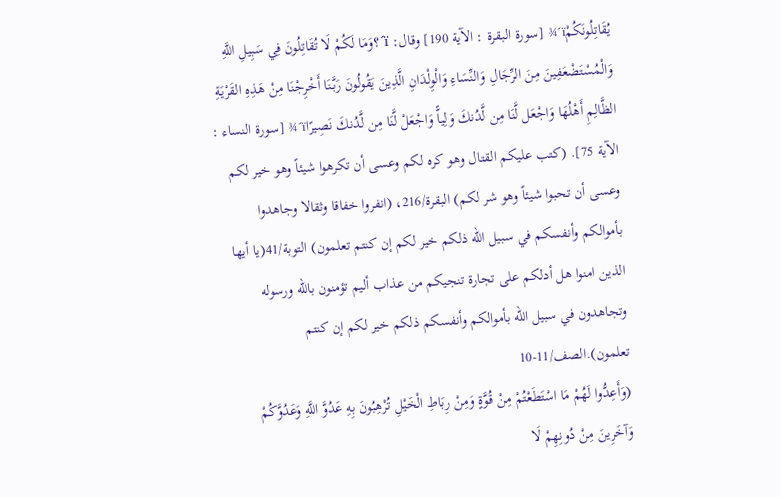يُقَاتِلُونَكُمْï´¾ [سورة البقرة : الآية 190] وقال: ï´؟وَمَا لَكُمْ لَا تُقَاتِلُونَ فِي سَبِيلِ اللَّهِ وَالْمُسْتَضْعَفِينَ مِنَ الرِّجَالِ وَالنِّسَاءِ وَالْوِلْدَانِ الَّذِينَ يَقُولُونَ رَبَّنَا أَخْرِجْنَا مِنْ هَذِهِ القَرْيَةِ الظَّالِمِ أَهْلُهَا وَاجْعَل لَّنَا مِن لَّدُنكَ وَلِياًّ وَاجْعَلْ لَّنَا مِن لَّدُنكَ نَصِيرًاï´¾ [سورة النساء : الآية 75]. (كتب عليكم القتال وهو كره لكم وعسى أن تكرهوا شيئاً وهو خير لكم وعسى أن تحبوا شيئاً وهو شر لكم) البقرة/216، (انفروا خفاقا وثقالا وجاهدوا بأموالكم وأنفسكم في سبيل اللّه ذلكم خير لكم إن كنتم تعلمون) التوبة/41(يا أيها الذين امنوا هل أدلكم على تجارة تنجيكم من عذاب أليم تؤمنون باللّه ورسوله وتجاهدون في سبيل اللّه بأموالكم وأنفسكم ذلكم خير لكم إن كنتم تعلمون).الصف/11-10
(وَأَعِدُّوا لَهُمْ مَا اسْتَطَعْتُمْ مِنْ قُوَّةٍ وَمِنْ رِبَاطِ الْخَيْلِ تُرْهِبُونَ بِهِ عَدُوَّ اللَّهِ وَعَدُوَّكُمْ وَآخَرِينَ مِنْ دُونِهِمْ لَا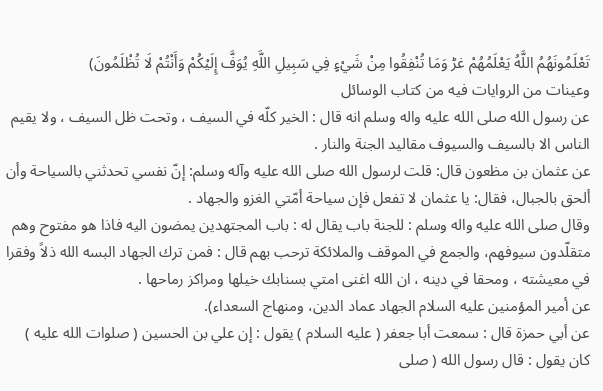تَعْلَمُونَهُمُ اللَّهُ يَعْلَمُهُمْ غڑ وَمَا تُنْفِقُوا مِنْ شَيْءٍ فِي سَبِيلِ اللَّهِ يُوَفَّ إِلَيْكُمْ وَأَنْتُمْ لَا تُظْلَمُونَ)
وعينات من الروايات فيه من كتاب الوسائل
عن رسول الله صلى الله عليه واله وسلم انه قال : الخير كلّه في السيف ، وتحت ظل السيف ، ولا يقيم الناس الا بالسيف والسيوف مقاليد الجنة والنار .
عن عثمان بن مظعون قال: قلت لرسول الله صلى الله عليه وآله وسلم: إنّ نفسي تحدثني بالسياحة وأن ألحق بالجبال، فقال: يا عثمان لا تفعل فإن سياحة أمّتي الغزو والجهاد .
وقال صلى الله عليه واله وسلم : للجنة باب يقال له : باب المجتهدين يمضون اليه فاذا هو مفتوح وهم متقلّدون سيوفهم، والجمع في الموقف والملائكة ترحب بهم قال : فمن ترك الجهاد البسه الله ذلاً وفقرا في معيشته ، ومحقا في دينه ، ان الله اغنى امتي بسنابك خيلها ومراكز رماحها .
عن أمير المؤمنين عليه السلام الجهاد عماد الدين، ومنهاج السعداء).
عن أبي حمزة قال : سمعت أبا جعفر ( عليه السلام ) يقول : إن علي بن الحسين ( صلوات الله عليه ) كان يقول : قال رسول الله ( صلى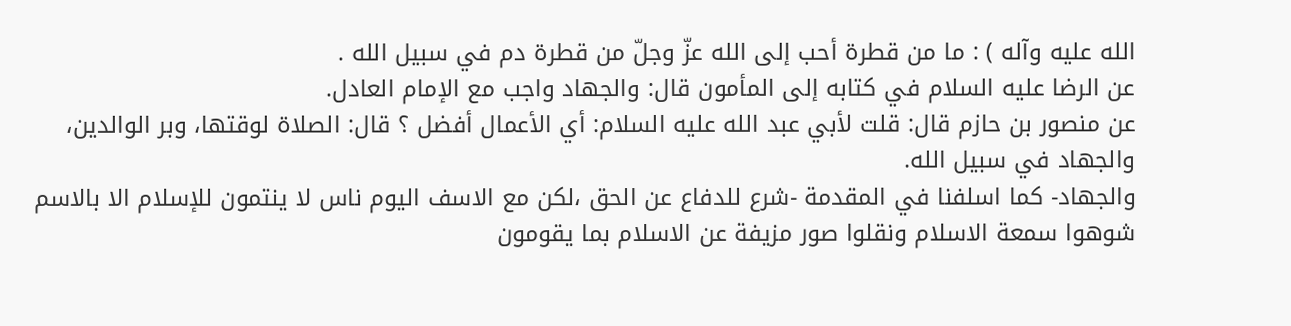الله عليه وآله ) : ما من قطرة أحب إلى الله عزّ وجلّ من قطرة دم في سبيل الله .
عن الرضا عليه السلام في كتابه إلى المأمون قال: والجهاد واجب مع الإمام العادل.
عن منصور بن حازم قال: قلت لأبي عبد الله عليه السلام: أي الأعمال أفضل ؟ قال: الصلاة لوقتها، وبر الوالدين، والجهاد في سبيل الله.
والجهاد- كما اسلفنا في المقدمة -شرع للدفاع عن الحق ،لكن مع الاسف اليوم ناس لا ينتمون للإسلام الا بالاسم شوهوا سمعة الاسلام ونقلوا صور مزيفة عن الاسلام بما يقومون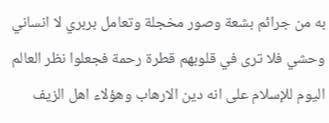به من جرائم بشعة وصور مخجلة وتعامل بربري لا انساني وحشي فلا ترى في قلوبهم قطرة رحمة فجعلوا نظر العالم اليوم للإسلام على انه دين الارهاب وهؤلاء اهل الزيف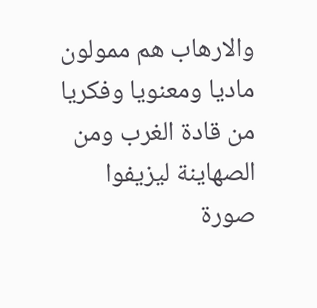والارهاب هم ممولون ماديا ومعنويا وفكريا من قادة الغرب ومن الصهاينة ليزيفوا صورة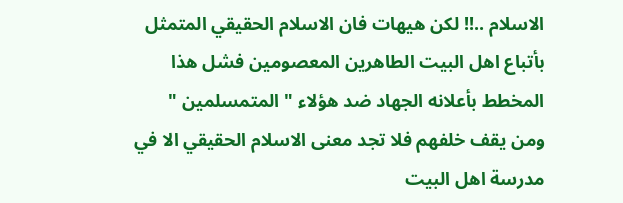الاسلام ..!! لكن هيهات فان الاسلام الحقيقي المتمثل بأتباع اهل البيت الطاهرين المعصومين فشل هذا المخطط بأعلانه الجهاد ضد هؤلاء " المتمسلمين " ومن يقف خلفهم فلا تجد معنى الاسلام الحقيقي الا في مدرسة اهل البيت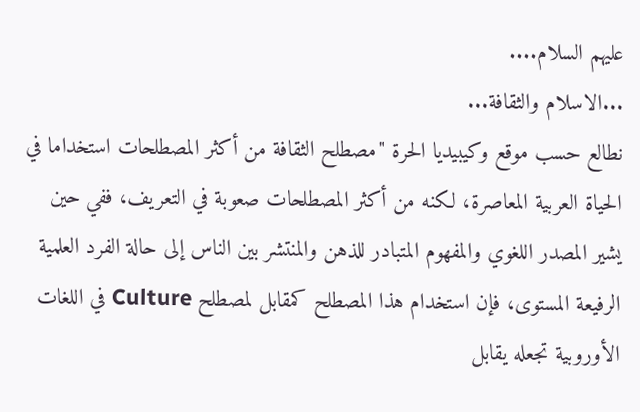عليهم السلام....
...الاسلام والثقافة...
نطالع حسب موقع وكيبيديا الحرة "مصطلح الثقافة من أكثر المصطلحات استخداما في الحياة العربية المعاصرة، لكنه من أكثر المصطلحات صعوبة في التعريف، ففي حين يشير المصدر اللغوي والمفهوم المتبادر للذهن والمنتشر بين الناس إلى حالة الفرد العلمية الرفيعة المستوى، فإن استخدام هذا المصطلح كمقابل لمصطلح Culture في اللغات الأوروبية تجعله يقابل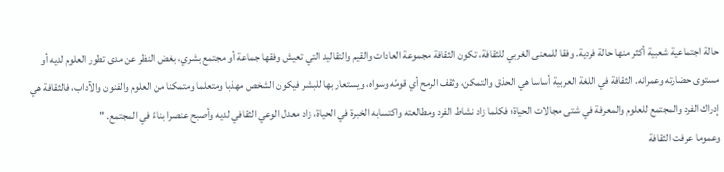حالة اجتماعية شعبية أكثر منها حالة فردية. وفقا للمعنى الغربي للثقافة، تكون الثقافة مجموعة العادات والقيم والتقاليد التي تعيش وفقها جماعة أو مجتمع بشري، بغض النظر عن مدى تطور العلوم لديه أو مستوى حضارته وعمرانه. الثقافة في اللغة العربية أساسا هي الحذق والتمكن، وثقف الرمح أي قومّه وسواه، ويستعار بها للبشر فيكون الشخص مهذبا ومتعلما ومتمكنا من العلوم والفنون والآداب، فالثقافة هي إدراك الفرد والمجتمع للعلوم والمعرفة في شتى مجالات الحياة؛ فكلما زاد نشاط الفرد ومطالعته واكتسابه الخبرة في الحياة، زاد معدل الوعي الثقافي لديه وأصبح عنصرا بناءً في المجتمع. "
وعموما عرفت الثقافة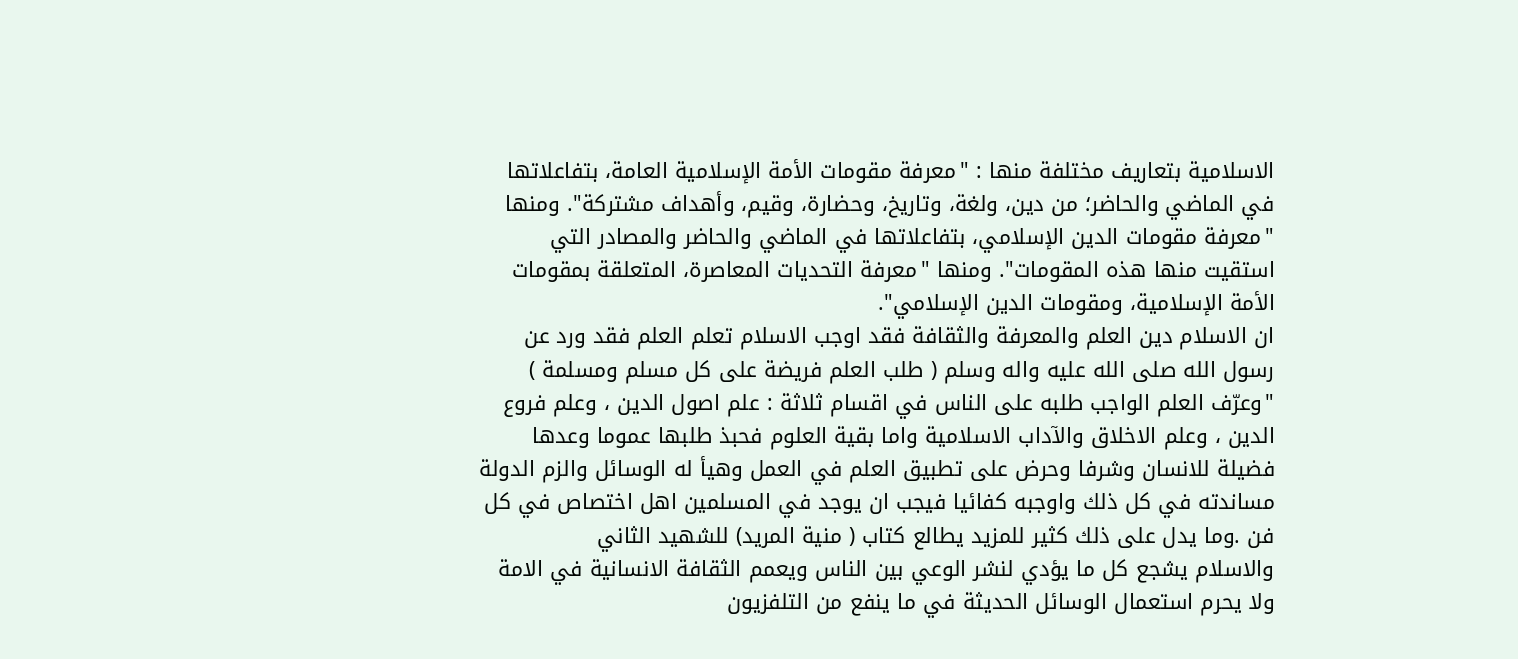الاسلامية بتعاريف مختلفة منها : "معرفة مقومات الأمة الإسلامية العامة، بتفاعلاتها في الماضي والحاضر؛ من دين، ولغة، وتاريخ، وحضارة، وقيم، وأهداف مشتركة". ومنها "معرفة مقومات الدين الإسلامي، بتفاعلاتها في الماضي والحاضر والمصادر التي استقيت منها هذه المقومات". ومنها "معرفة التحديات المعاصرة، المتعلقة بمقومات الأمة الإسلامية، ومقومات الدين الإسلامي".
ان الاسلام دين العلم والمعرفة والثقافة فقد اوجب الاسلام تعلم العلم فقد ورد عن رسول الله صلى الله عليه واله وسلم ( طلب العلم فريضة على كل مسلم ومسلمة )
"وعرّف العلم الواجب طلبه على الناس في اقسام ثلاثة : علم اصول الدين ، وعلم فروع الدين ، وعلم الاخلاق والآداب الاسلامية واما بقية العلوم فحبذ طلبها عموما وعدها فضيلة للانسان وشرفا وحرض على تطبيق العلم في العمل وهيأ له الوسائل والزم الدولة مساندته في كل ذلك واوجبه كفائيا فيجب ان يوجد في المسلمين اهل اختصاص في كل فن .وما يدل على ذلك كثير للمزيد يطالع كتاب ( منية المريد) للشهيد الثاني
والاسلام يشجع كل ما يؤدي لنشر الوعي بين الناس ويعمم الثقافة الانسانية في الامة ولا يحرم استعمال الوسائل الحديثة في ما ينفع من التلفزيون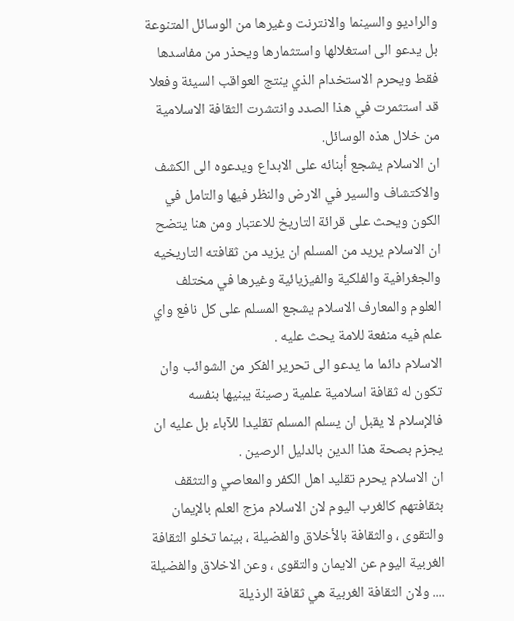والراديو والسينما والانترنت وغيرها من الوسائل المتنوعة بل يدعو الى استغلالها واستثمارها ويحذر من مفاسدها فقط ويحرم الاستخدام الذي ينتج العواقب السيئة وفعلا قد استثمرت في هذا الصدد وانتشرت الثقافة الاسلامية من خلال هذه الوسائل.
ان الاسلام يشجع أبنائه على الابداع ويدعوه الى الكشف والاكتشاف والسير في الارض والنظر فيها والتامل في الكون ويحث على قرائة التاريخ للاعتبار ومن هنا يتضح ان الاسلام يريد من المسلم ان يزيد من ثقافته التاريخيه والجغرافية والفلكية والفيزيائية وغيرها في مختلف العلوم والمعارف الاسلام يشجع المسلم على كل نافع واي علم فيه منفعة للامة يحث عليه .
الاسلام دائما ما يدعو الى تحرير الفكر من الشوائب وان تكون له ثقافة اسلامية علمية رصينة يبنيها بنفسه فالإسلام لا يقبل ان يسلم المسلم تقليدا للآباء بل عليه ان يجزم بصحة هذا الدين بالدليل الرصين .
ان الاسلام يحرم تقليد اهل الكفر والمعاصي والتثقف بثقافتهم كالغرب اليوم لان الاسلام مزج العلم بالإيمان والتقوى ، والثقافة بالأخلاق والفضيلة ، بينما تخلو الثقافة الغربية اليوم عن الايمان والتقوى ، وعن الاخلاق والفضيلة .... ولان الثقافة الغربية هي ثقافة الرذيلة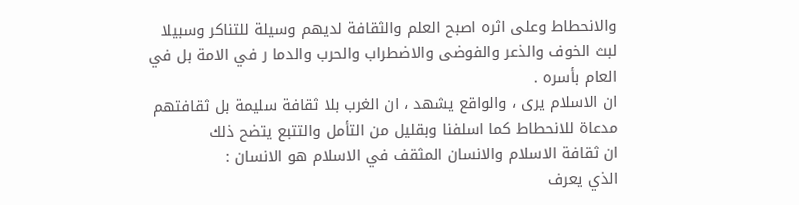والانحطاط وعلى اثره اصبح العلم والثقافة لديهم وسيلة للتناكر وسبيلا لبث الخوف والذعر والفوضى والاضطراب والحرب والدما ر في الامة بل في العام بأسره .
ان الاسلام يرى ، والواقع يشهد ، ان الغرب بلا ثقافة سليمة بل ثقافتهم مدعاة للانحطاط كما اسلفنا وبقليل من التأمل والتتبع يتضح ذلك
ان ثقافة الاسلام والانسان المثقف في الاسلام هو الانسان :
الذي يعرف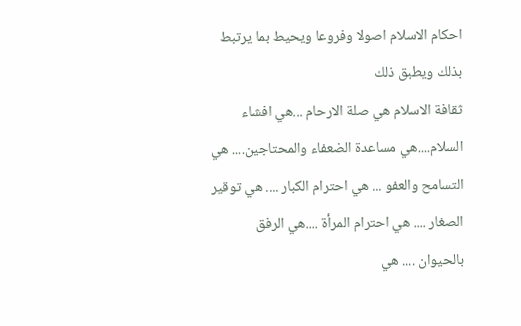احكام الاسلام اصولا وفروعا ويحيط بما يرتبط بذلك ويطبق ذلك
ثقافة الاسلام هي صلة الارحام ...هي افشاء السلام....هي مساعدة الضعفاء والمحتاجين.... هي التسامح والعفو ... هي احترام الكبار .... هي توقير الصغار .... هي احترام المرأة ....هي الرفق بالحيوان .... هي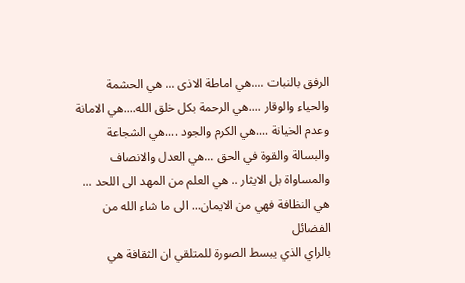الرفق بالنبات ....هي اماطة الاذى ... هي الحشمة والحياء والوقار ....هي الرحمة بكل خلق الله....هي الامانة وعدم الخيانة ....هي الكرم والجود ....هي الشجاعة والبسالة والقوة في الحق ...هي العدل والانصاف والمساواة بل الايثار .. هي العلم من المهد الى اللحد ... هي النظافة فهي من الايمان... الى ما شاء الله من الفضائل
بالراي الذي يبسط الصورة للمتلقي ان الثقافة هي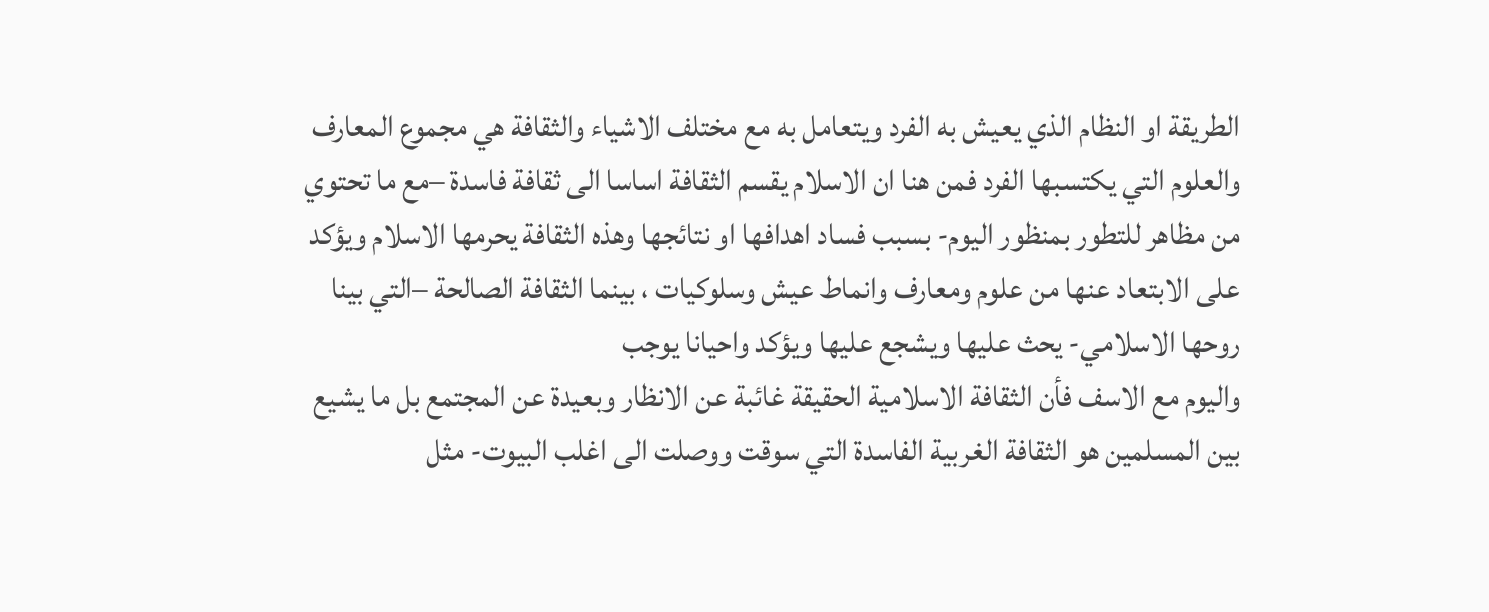الطريقة او النظام الذي يعيش به الفرد ويتعامل به مع مختلف الاشياء والثقافة هي مجموع المعارف والعلوم التي يكتسبها الفرد فمن هنا ان الاسلام يقسم الثقافة اساسا الى ثقافة فاسدة –مع ما تحتوي من مظاهر للتطور بمنظور اليوم- بسبب فساد اهدافها او نتائجها وهذه الثقافة يحرمها الاسلام ويؤكد على الابتعاد عنها من علوم ومعارف وانماط عيش وسلوكيات ، بينما الثقافة الصالحة –التي بينا روحها الاسلامي- يحث عليها ويشجع عليها ويؤكد واحيانا يوجب
واليوم مع الاسف فأن الثقافة الاسلامية الحقيقة غائبة عن الانظار وبعيدة عن المجتمع بل ما يشيع بين المسلمين هو الثقافة الغربية الفاسدة التي سوقت ووصلت الى اغلب البيوت- مثل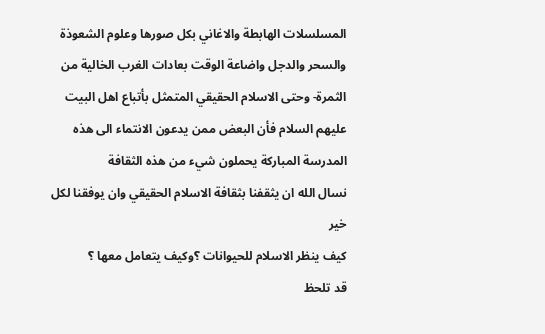المسلسلات الهابطة والاغاني بكل صورها وعلوم الشعوذة والسحر والدجل واضاعة الوقت بعادات الغرب الخالية من الثمرة- وحتى الاسلام الحقيقي المتمثل بأتباع اهل البيت عليهم السلام فأن البعض ممن يدعون الانتماء الى هذه المدرسة المباركة يحملون شيء من هذه الثقافة
نسال الله ان يثقفنا بثقافة الاسلام الحقيقي وان يوفقنا لكل خير
كيف ينظر الاسلام للحيوانات ؟وكيف يتعامل معها ؟
قد تلحظ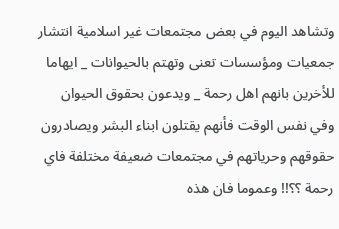وتشاهد اليوم في بعض مجتمعات غير اسلامية انتشار جمعيات ومؤسسات تعنى وتهتم بالحيوانات _ ايهاما للأخرين بانهم اهل رحمة _ ويدعون بحقوق الحيوان وفي نفس الوقت فأنهم يقتلون ابناء البشر ويصادرون حقوقهم وحرياتهم في مجتمعات ضعيفة مختلفة فاي رحمة ؟؟!! وعموما فان هذه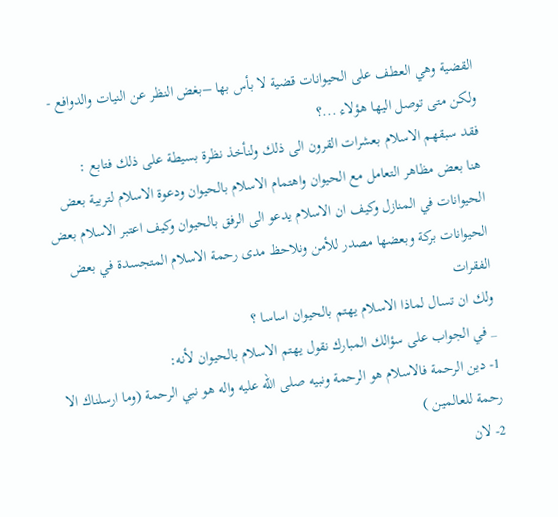القضية وهي العطف على الحيوانات قضية لا بأس بها –بغض النظر عن النيات والدوافع - ولكن متى توصل اليها هؤلاء ...؟
فقد سبقهم الاسلام بعشرات القرون الى ذلك ولنأخذ نظرة بسيطة على ذلك فتابع :
هنا بعض مظاهر التعامل مع الحيوان واهتمام الاسلام بالحيوان ودعوة الاسلام لتربية بعض الحيوانات في المنازل وكيف ان الاسلام يدعو الى الرفق بالحيوان وكيف اعتبر الاسلام بعض الحيوانات بركة وبعضها مصدر للأمن ونلاحظ مدى رحمة الاسلام المتجسدة في بعض الفقرات
ولك ان تسال لماذا الاسلام يهتم بالحيوان اساسا ؟
_ في الجواب على سؤالك المبارك نقول يهتم الاسلام بالحيوان لأنه:
1- دين الرحمة فالاسلام هو الرحمة ونبيه صلى الله عليه واله هو نبي الرحمة (وما ارسلناك الا رحمة للعالمين )
2- لان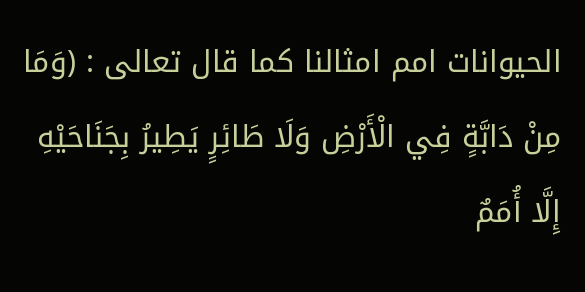الحيوانات امم امثالنا كما قال تعالى : (وَمَا مِنْ دَابَّةٍ فِي الْأَرْضِ وَلَا طَائِرٍ يَطِيرُ بِجَنَاحَيْهِ إِلَّا أُمَمٌ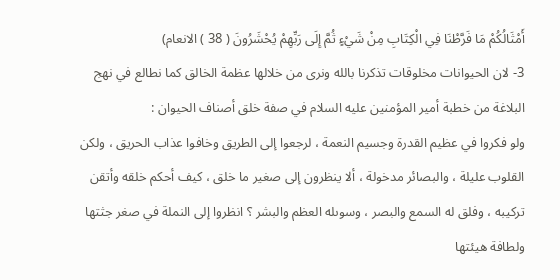أَمْثَالُكُمْ مَا فَرَّطْنَا فِي الْكِتَابِ مِنْ شَيْءٍ ثُمَّ إِلَى رَبِّهِمْ يُحْشَرُونَ ( 38 ) الانعام)
3- لان الحيوانات مخلوقات تذكرنا بالله ونرى من خلالها عظمة الخالق كما نطالع في نهج البلاغة من خطبة أمير المؤمنين عليه السلام في صفة خلق أصناف الحيوان :
ولو فكروا في عظيم القدرة وجسيم النعمة ، لرجعوا إلى الطريق وخافوا عذاب الحريق ، ولكن القلوب عليلة ، والبصائر مدخولة ، ألا ينظرون إلى صغير ما خلق ، كيف أحكم خلقه وأتقن تركيبه ، وفلق له السمع والبصر ، وسوىله العظم والبشر ؟ انظروا إلى النملة في صغر جثتها ولطافة هيئتها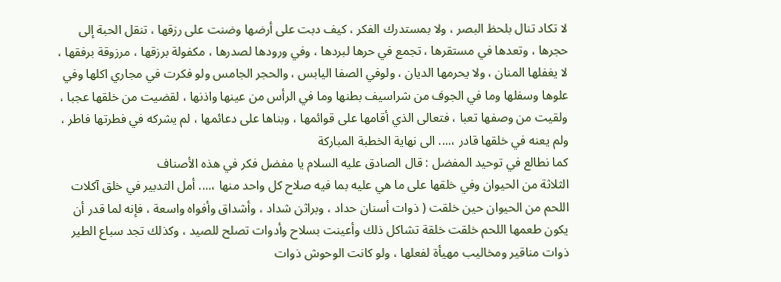لا تكاد تنال بلحظ البصر ، ولا بمستدرك الفكر ، كيف دبت على أرضها وضنت على رزقها ، تنقل الحبة إلى حجرها ، وتعدها في مستقرها ، تجمع في حرها لبردها ، وفي ورودها لصدرها ، مكفولة برزقها ، مرزوقة برفقها ، لا يغفلها المنان ، ولا يحرمها الديان ، ولوفي الصفا اليابس ، والحجر الجامس ولو فكرت في مجاري اكلها وفي علوها وسفلها وما في الجوف من شراسيف بطنها وما في الرأس من عينها واذنها ، لقضيت من خلقها عجبا ، ولقيت من وصفها تعبا ، فتعالى الذي أقامها على قوائمها ، وبناها على دعائمها ، لم يشركه في فطرتها فاطر ، ولم يعنه في خلقها قادر ،.... الى نهاية الخطبة المباركة
كما نطالع في توحيد المفضل : قال الصادق عليه السلام يا مفضل فكر في هذه الأصناف
الثلاثة من الحيوان وفي خلقها على ما هي عليه بما فيه صلاح كل واحد منها ،.... أمل التدبير في خلق آكلات اللحم من الحيوان حين خلقت ( ذوات أسنان حداد ، وبراثن شداد ، وأشداق وأفواه واسعة ، فإنه لما قدر أن يكون طعمها اللحم خلقت خلقة تشاكل ذلك وأعينت بسلاح وأدوات تصلح للصيد ، وكذلك تجد سباع الطير ذوات مناقير ومخاليب مهيأة لفعلها ، ولو كانت الوحوش ذوات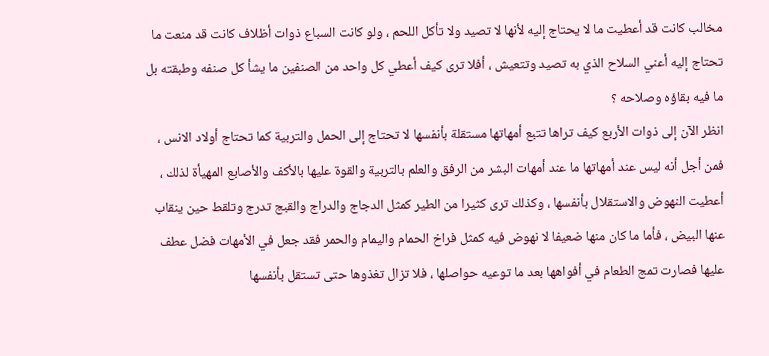مخالب كانت قد أعطيت ما لا يحتاج إليه لأنها لا تصيد ولا تأكل اللحم ، ولو كانت السباع ذوات أظلاف كانت قد منعت ما تحتاج إليه أعني السلاح الذي به تصيد وتتعيش ، أفلا ترى كيف أعطي كل واحد من الصنفين ما يشأ كل صنفه وطبقته بل ما فيه بقاؤه وصلاحه ؟
انظر الآن إلى ذوات الأربع كيف تراها تتبع أمهاتها مستقلة بأنفسها لا تحتاج إلى الحمل والتربية كما تحتاج أولاد الانس ، فمن أجل أنه ليس عند أمهاتها ما عند أمهات البشر من الرفق والعلم بالتربية والقوة عليها بالأكف والأصابع المهيأة لذلك ، أعطيت النهوض والاستقلال بأنفسها ، وكذلك ترى كثيرا من الطير كمثل الدجاج والدراج والقبج تدرج وتلقط حين ينقاب عنها البيض ، فأما ما كان منها ضعيفا لا نهوض فيه كمثل فراخ الحمام واليمام والحمر فقد جعل في الأمهات فضل عطف عليها فصارت تمج الطعام في أفواهها بعد ما توعيه حواصلها ، فلا تزال تغذوها حتى تستقل بأنفسها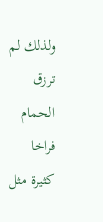ولذلك لم ترزق الحمام فراخا كثيرة مثل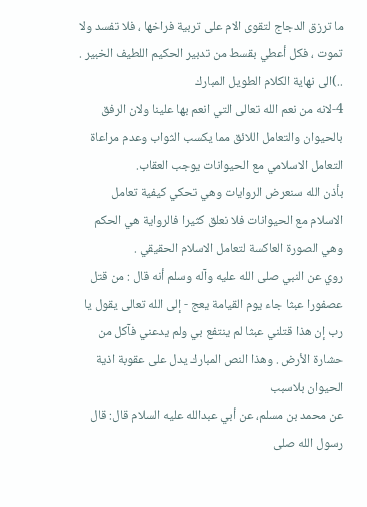ما ترزق الدجاج لتقوى الام على تربية فراخها ، فلا تفسد ولا تموت ، فكل أعطي بقسط من تدبير الحكيم اللطيف الخبير . ..)الى نهاية الكلام الطويل المبارك
4-لانه من نعم الله تعالى التي انعم بها علينا ولان الرفق بالحيوان والتعامل اللائق مما يكسب الثواب وعدم مراعاة التعامل الاسلامي مع الحيوانات يوجب العقاب.
بأذن الله سنعرض الروايات وهي تحكي كيفية تعامل الاسلام مع الحيوانات فلا نعلق كثيرا فالرواية هي الحكم وهي الصورة العاكسة لتعامل الاسلام الحقيقي .
روي عن النبي صلى الله عليه وآله وسلم أنه قال : من قتل عصفورا عبثا جاء يوم القيامة يعج - إلى الله تعالى يقول يا رب إن هذا قتلني عبثا لم ينتفع بي ولم يدعني فآكل من حشارة الأرض . وهذا النص المبارك يدل على عقوبة اذية الحيوان بلاسبب
عن محمد بن مسلم، عن أبي عبدالله عليه السلام قال: قال رسول الله صلى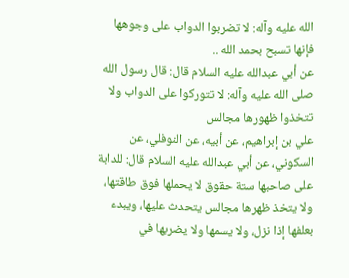الله عليه وآله: لا تضربوا الدواب على وجوهها فإنها تسبح بحمد الله ..
عن أبي عبدالله عليه السلام قال: قال رسول الله صلى الله عليه وآله: لا تتوركوا على الدواب ولا تتخذوا ظهورها مجالس
علي بن إبراهيم، عن أبيه، عن النوفلي، عن السكوني، عن أبي عبدالله عليه السلام قال: للدابة على صاحبها ستة حقوق لا يحملها فوق طاقتها، ولا يتخذ ظهرها مجالس يتحدث عليها، ويبدء بعلفها إذا نزل، ولا يسمها ولا يضربها في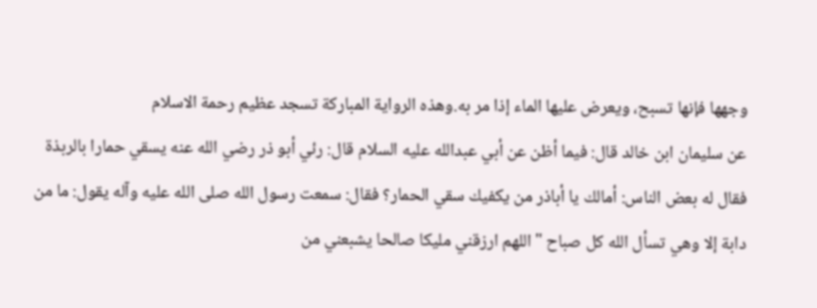وجهها فإنها تسبح، ويعرض عليها الماء إذا مر به.وهذه الرواية المباركة تسجد عظيم رحمة الاسلام
عن سليمان ابن خالد قال: فيما أظن عن أبي عبدالله عليه السلام قال: رئي أبو ذر رضي الله عنه يسقي حمارا بالربذة فقال له بعض الناس: أمالك يا أباذر من يكفيك سقي الحمار؟ فقال: سمعت رسول الله صلى الله عليه وآله يقول: ما من دابة إلا وهي تسأل الله كل صباح " اللهم ارزقني مليكا صالحا يشبعني من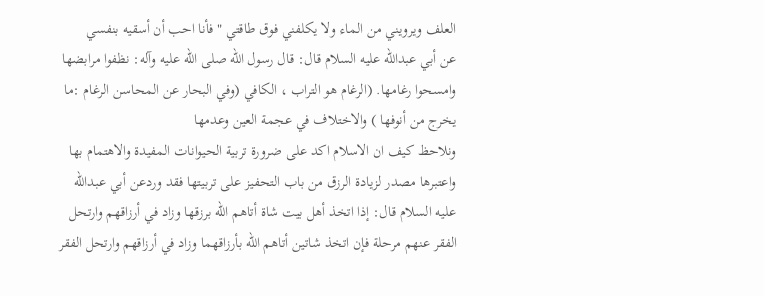العلف ويرويني من الماء ولا يكلفني فوق طاقتي " فأنا احب أن أسقيه بنفسي
عن أبي عبدالله عليه السلام قال: قال رسول الله صلى الله عليه وآله: نظفوا مرابضها وامسحوا رغامها. (الرغام هو التراب ، الكافي (وفي البحار عن المحاسن الرغام :ما يخرج من أنوفها ) والاختلاف في عجمة العين وعدمها
ونلاحظ كيف ان الاسلام اكد على ضرورة تربية الحيوانات المفيدة والاهتمام بها واعتبرها مصدر لزيادة الرزق من باب التحفيز على تربيتها فقد وردعن أبي عبدالله عليه السلام قال: إذا اتخذ أهل بيت شاة أتاهم الله برزقها وزاد في أرزاقهم وارتحل الفقر عنهم مرحلة فإن اتخذ شاتين أتاهم الله بأرزاقهما وزاد في أرزاقهم وارتحل الفقر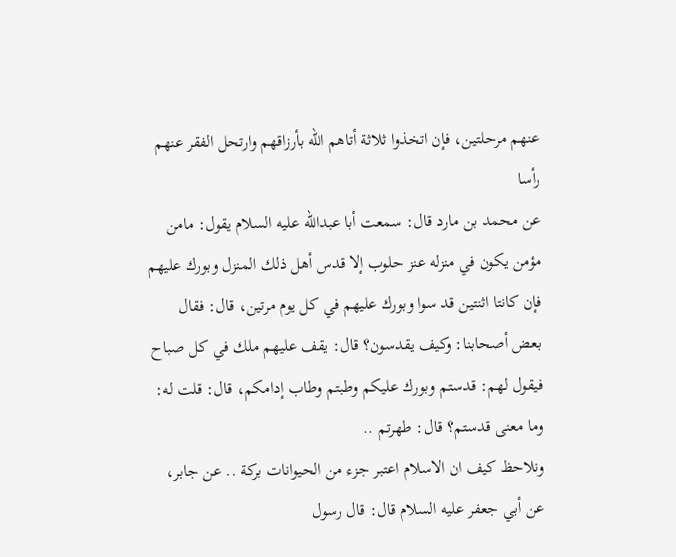عنهم مرحلتين، فإن اتخذوا ثلاثة أتاهم الله بأرزاقهم وارتحل الفقر عنهم رأسا
عن محمد بن مارد قال: سمعت أبا عبدالله عليه السلام يقول: مامن مؤمن يكون في منزله عنز حلوب إلا قدس أهل ذلك المنزل وبورك عليهم فإن كانتا اثنتين قد سوا وبورك عليهم في كل يوم مرتين، قال: فقال بعض أصحابنا: وكيف يقدسون؟ قال: يقف عليهم ملك في كل صباح فيقول لهم: قدستم وبورك عليكم وطبتم وطاب إدامكم، قال: قلت له: وما معنى قدستم؟ قال: طهرتم ..
ونلاحظ كيف ان الاسلام اعتبر جزء من الحيوانات بركة .. عن جابر، عن أبي جعفر عليه السلام قال: قال رسول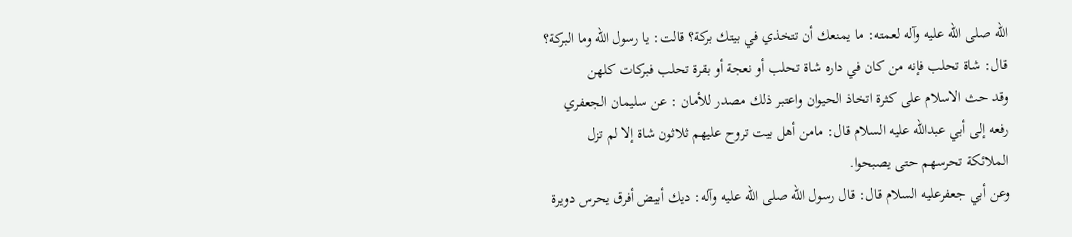الله صلى الله عليه وآله لعمته: ما يمنعك أن تتخذي في بيتك بركة؟ قالت: يا رسول الله وما البركة؟ قال: شاة تحلب فإنه من كان في داره شاة تحلب أو نعجة أو بقرة تحلب فبركات كلهن
وقد حث الاسلام على كثرة اتخاذ الحيوان واعتبر ذلك مصدر للأمان : عن سليمان الجعفري رفعه إلى أبي عبدالله عليه السلام قال: مامن أهل بيت تروح عليهم ثلاثون شاة إلا لم تزل الملائكة تحرسهم حتى يصبحوا.
وعن أبي جعفرعليه السلام قال: قال رسول الله صلى الله عليه وآله: ديك أبيض أفرق يحرس دويرة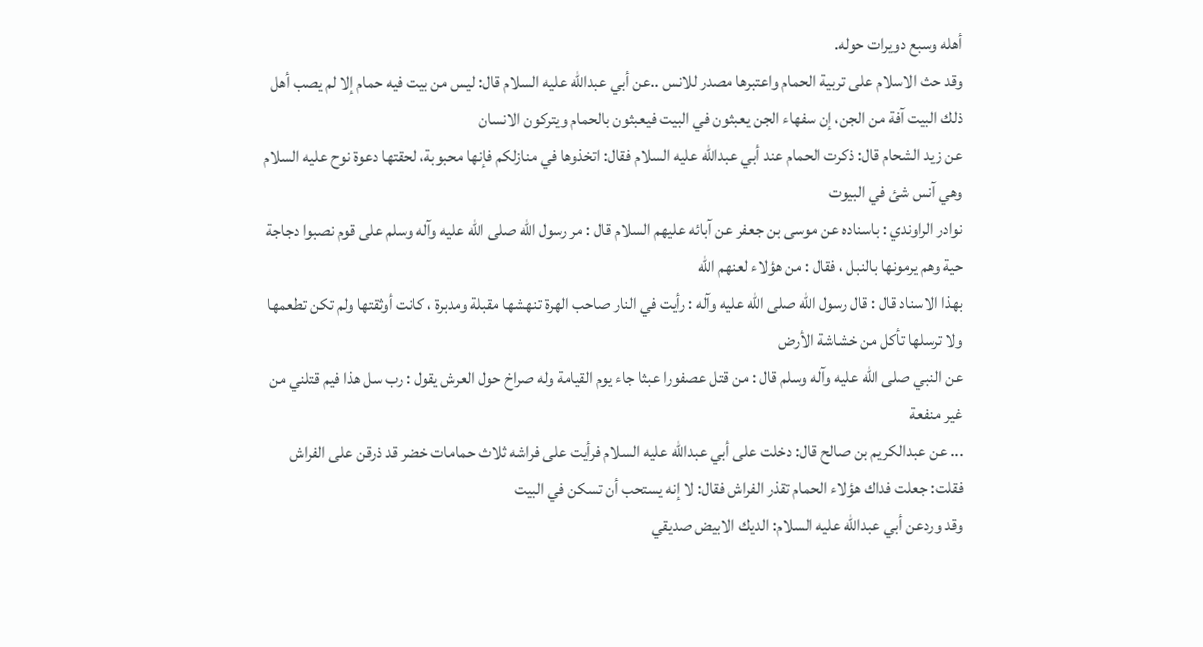أهله وسبع دويرات حوله.
وقد حث الاسلام على تربية الحمام واعتبرها مصدر للانس ..عن أبي عبدالله عليه السلام قال: ليس من بيت فيه حمام إلا لم يصب أهل ذلك البيت آفة من الجن، إن سفهاء الجن يعبثون في البيت فيعبثون بالحمام ويتركون الانسان
عن زيد الشحام قال: ذكرت الحمام عند أبي عبدالله عليه السلام فقال: اتخذوها في منازلكم فإنها محبوبة، لحقتها دعوة نوح عليه السلام وهي آنس شئ في البيوت
نوادر الراوندي : باسناده عن موسى بن جعفر عن آبائه عليهم السلام قال : مر رسول الله صلى الله عليه وآله وسلم على قوم نصبوا دجاجة حية وهم يرمونها بالنبل ، فقال : من هؤلاء لعنهم الله
بهذا الاسناد قال : قال رسول الله صلى الله عليه وآله : رأيت في النار صاحب الهرة تنهشها مقبلة ومدبرة ، كانت أوثقتها ولم تكن تطعمها ولا ترسلها تأكل من خشاشة الأرض
عن النبي صلى الله عليه وآله وسلم قال : من قتل عصفورا عبثا جاء يوم القيامة وله صراخ حول العرش يقول : رب سل هذا فيم قتلني من غير منفعة
... عن عبدالكريم بن صالح قال: دخلت على أبي عبدالله عليه السلام فرأيت على فراشه ثلاث حمامات خضر قد ذرقن على الفراش فقلت: جعلت فداك هؤلاء الحمام تقذر الفراش فقال: لا إنه يستحب أن تسكن في البيت
وقد وردعن أبي عبدالله عليه السلام: الديك الابيض صديقي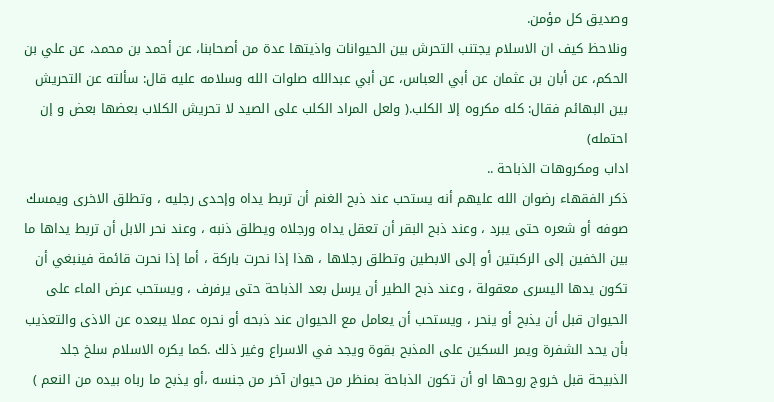وصديق كل مؤمن.
ونلاحظ كيف ان الاسلام يجتنب التحرش بين الحيوانات واذيتها عدة من أصحابنا، عن أحمد بن محمد، عن علي بن الحكم، عن أبان بن عثمان عن أبي العباس، عن أبي عبدالله صلوات الله وسلامه عليه قال: سألته عن التحريش بين البهائم فقال: كله مكروه إلا الكلب.( ولعل المراد الكلب على الصيد لا تحريش الكلاب بعضها بعض و إن احتمله)
اداب ومكروهات الذباحة ..
ذكر الفقهاء رضوان الله عليهم أنه يستحب عند ذبح الغنم أن تربط يداه وإحدى رجليه ، وتطلق الاخرى ويمسك صوفه أو شعره حتى يبرد ، وعند ذبح البقر أن تعقل يداه ورجلاه ويطلق ذنبه ، وعند نحر الابل أن تربط يداها ما بين الخفين إلى الركبتين أو إلى الابطين وتطلق رجلاها ، هذا إذا نحرت باركة ، أما إذا نحرت قائمة فينبغي أن تكون يدها اليسرى معقولة ، وعند ذبح الطير أن يرسل بعد الذباحة حتى يرفرف ، ويستحب عرض الماء على الحيوان قبل أن يذبح أو ينحر ، ويستحب أن يعامل مع الحيوان عند ذبحه أو نحره عملا يبعده عن الاذى والتعذيب بأن يحد الشفرة ويمر السكين على المذبح بقوة ويجد في الاسراع وغير ذلك .كما يكره الاسلام سلخ جلد الذبيحة قبل خروج روحها او أن تكون الذباحة بمنظر من حيوان آخر من جنسه ،أو يذبح ما رباه بيده من النعم )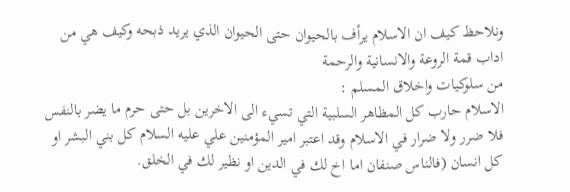ونلاحظ كيف ان الاسلام يرأف بالحيوان حتى الحيوان الذي يريد ذبحه وكيف هي من اداب قمة الروعة والانسانية والرحمة
من سلوكيات واخلاق المسلم :
الاسلام حارب كل المظاهر السلبية التي تسيء الى الاخرين بل حتى حرم ما يضر بالنفس فلا ضرر ولا ضرار في الاسلام وقد اعتبر امير المؤمنين علي عليه السلام كل بني البشر او كل انسان (فالناس صنفان اما اخ لك في الدين او نظير لك في الخلق.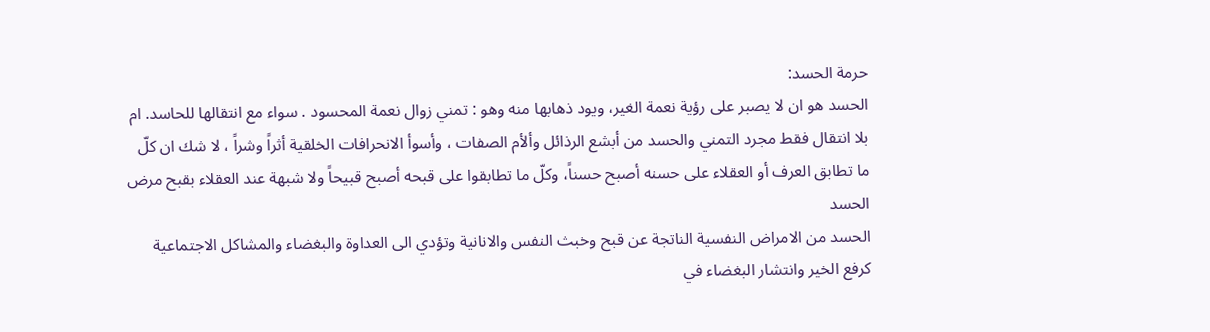حرمة الحسد:
الحسد هو ان لا يصبر على رؤية نعمة الغير، ويود ذهابها منه وهو : تمني زوال نعمة المحسود . سواء مع انتقالها للحاسد. ام بلا انتقال فقط مجرد التمني والحسد من أبشع الرذائل وألأم الصفات ، وأسوأ الانحرافات الخلقية أثراً وشراً ، لا شك ان كلّ ما تطابق العرف أو العقلاء على حسنه أصبح حسناً، وكلّ ما تطابقوا على قبحه أصبح قبيحاً ولا شبهة عند العقلاء بقبح مرض الحسد
الحسد من الامراض النفسية الناتجة عن قبح وخبث النفس والانانية وتؤدي الى العداوة والبغضاء والمشاكل الاجتماعية كرفع الخير وانتشار البغضاء في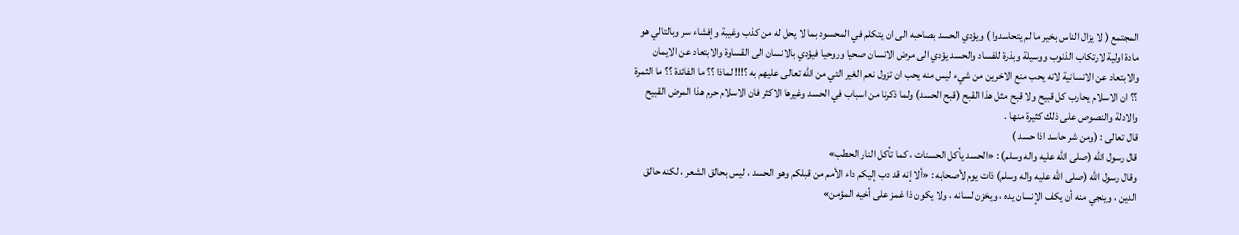المجتمع ( لا يزال الناس بخير ما لم يتحاسدوا ) ويؤدي الحسد بصاحبه الى ان يتكلم في المحسود بما لا يحل له من كذب وغيبة وإفشاء سر وبالتالي هو مادة اولية لارتكاب الذنوب ووسيلة وبذرة للفساد والحسد يؤدي الى مرض الانسان صحيا وروحيا فيؤدي بالانسان الى القساوة والابتعاد عن الايمان والابتعاد عن الانسانية لانه يحب منع الاخرين من شيء ليس منه يحب ان تزول نعم الغير التي من الله تعالى عليهم به ؟!!! لماذا ؟؟ ما الفائدة ؟؟ ما الثمرة ؟؟ ان الاسلام يحارب كل قبيح ولا قبح مثل هذا القبح (قبح الحسد) ولما ذكرنا من اسباب في الحسد وغيرها الاكثر فان الاسلام حرم هذا المرض القبيح والادلة والنصوص على ذلك كثيرة منها .
قال تعالى : (ومن شر حاسد اذا حسد )
قال رسول الله (صلى الله عليه واله وسلم) : «الحسد يأكل الحسنات ، كما تأكل النار الحطب»
وقال رسول الله (صلى الله عليه واله وسلم) ذات يوم لأصحابه : «ألا إنه قد دب إليكم داء الأمم من قبلكم وهو الحسد ، ليس بحالق الشعر ، لكنه حالق الدين ، وينجي منه أن يكف الإنسان يده ، ويخزن لسانه ، ولا يكون ذا غمز على أخيه المؤمن»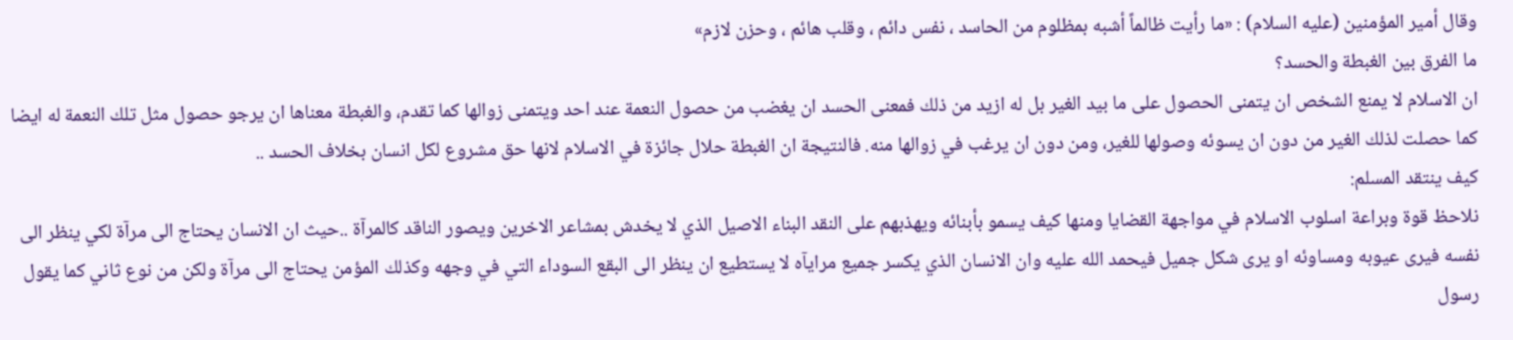وقال أمير المؤمنين (عليه السلام) : «ما رأيت ظالماً أشبه بمظلوم من الحاسد ، نفس دائم ، وقلب هائم ، وحزن لازم»
ما الفرق بين الغبطة والحسد؟
ان الاسلام لا يمنع الشخص ان يتمنى الحصول على ما بيد الغير بل له ازيد من ذلك فمعنى الحسد ان يغضب من حصول النعمة عند احد ويتمنى زوالها كما تقدم، والغبطة معناها ان يرجو حصول مثل تلك النعمة له ايضا كما حصلت لذلك الغير من دون ان يسوئه وصولها للغير، ومن دون ان يرغب في زوالها منه. فالنتيجة ان الغبطة حلال جائزة في الاسلام لانها حق مشروع لكل انسان بخلاف الحسد ..
كيف ينتقد المسلم:
نلاحظ قوة وبراعة اسلوب الاسلام في مواجهة القضايا ومنها كيف يسمو بأبنائه ويهذبهم على النقد البناء الاصيل الذي لا يخدش بمشاعر الاخرين ويصور الناقد كالمرآة ..حيث ان الانسان يحتاج الى مرآة لكي ينظر الى نفسه فيرى عيوبه ومساوئه او يرى شكل جميل فيحمد الله عليه وان الانسان الذي يكسر جميع مرايآه لا يستطيع ان ينظر الى البقع السوداء التي في وجهه وكذلك المؤمن يحتاج الى مرآة ولكن من نوع ثاني كما يقول رسول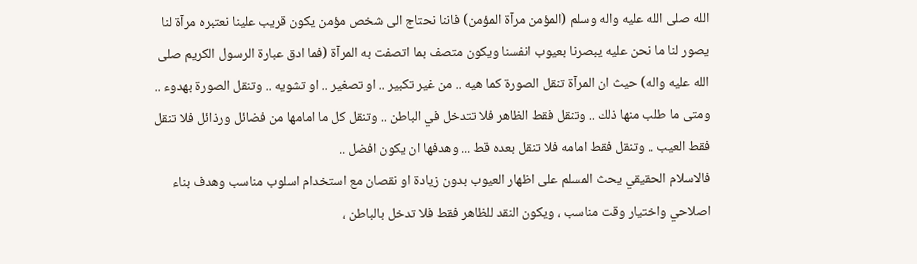الله صلى الله عليه واله وسلم (المؤمن مرآة المؤمن) فاننا نحتاج الى شخص مؤمن يكون قريب علينا نعتبره مرآة لنا يصور لنا ما نحن عليه يبصرنا بعيوب انفسنا ويكون متصف بما اتصفت به المرآة (فما ادق عبارة الرسول الكريم صلى الله عليه واله) حيث ان المرآة تنقل الصورة كما هيه .. من غير تكبير .. او تصغير .. او تشويه .. وتنقل الصورة بهدوء .. ومتى ما طلب منها ذلك .. وتنقل فقط الظاهر فلا تتدخل في الباطن .. وتنقل كل ما امامها من فضائل ورذائل فلا تنقل فقط العيب .. وتنقل فقط امامه فلا تنقل بعده قط ... وهدفها ان يكون افضل ..
فالاسلام الحقيقي يحث المسلم على اظهار العيوب بدون زيادة او نقصان مع استخدام اسلوب مناسب وهدف بناء اصلاحي واختيار وقت مناسب ، ويكون النقد للظاهر فقط فلا تدخل بالباطن ،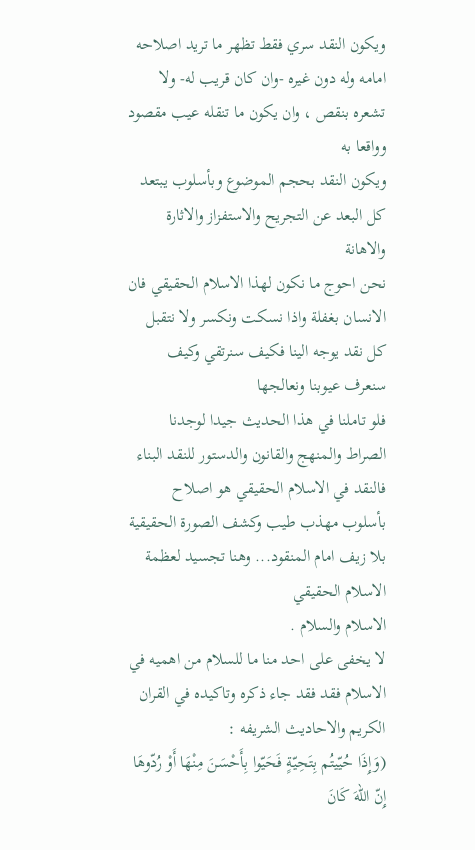ويكون النقد سري فقط تظهر ما تريد اصلاحه امامه وله دون غيره -وان كان قريب له- ولا تشعره بنقص ، وان يكون ما تنقله عيب مقصود وواقعا به
ويكون النقد بحجم الموضوع وبأسلوب يبتعد كل البعد عن التجريح والاستفزاز والاثارة والاهانة
نحن احوج ما نكون لهذا الاسلام الحقيقي فان الانسان بغفلة واذا نسكت ونكسر ولا نتقبل كل نقد يوجه الينا فكيف سنرتقي وكيف سنعرف عيوبنا ونعالجها
فلو تاملنا في هذا الحديث جيدا لوجدنا الصراط والمنهج والقانون والدستور للنقد البناء فالنقد في الاسلام الحقيقي هو اصلاح بأسلوب مهذب طيب وكشف الصورة الحقيقية بلا زيف امام المنقود... وهنا تجسيد لعظمة الاسلام الحقيقي
الاسلام والسلام .
لا يخفى على احد منا ما للسلام من اهميه في الاسلام فقد فقد جاء ذكره وتاكيده في القران الكريم والاحاديث الشريفه :
(وَإِذَا حُيّيتُم بِتَحِيّةٍ فَحَيّوا بِأَحْسَنَ مِنْهَا أَوْ رُدّوهَا إِنّ اللّهَ كَانَ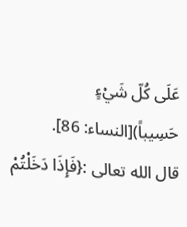عَلَى كُلّ شَيْءٍ حَسِيباً)[النساء: 86].
قال الله تعالى :{فَإِذَا دَخَلْتُمْ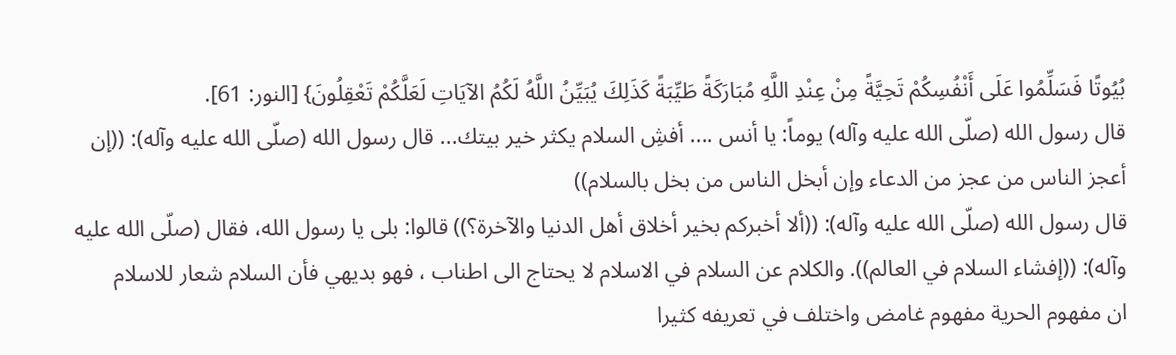بُيُوتًا فَسَلِّمُوا عَلَى أَنْفُسِكُمْ تَحِيَّةً مِنْ عِنْدِ اللَّهِ مُبَارَكَةً طَيِّبَةً كَذَلِكَ يُبَيِّنُ اللَّهُ لَكُمُ الآيَاتِ لَعَلَّكُمْ تَعْقِلُونَ} [النور: 61].
قال رسول الله (صلّى الله عليه وآله) يوماً: يا أنس .... أفشِ السلام يكثر خير بيتك... قال رسول الله (صلّى الله عليه وآله): ((إن أعجز الناس من عجز من الدعاء وإن أبخل الناس من بخل بالسلام))
قال رسول الله (صلّى الله عليه وآله): ((ألا أخبركم بخير أخلاق أهل الدنيا والآخرة؟)) قالوا: بلى يا رسول الله، فقال (صلّى الله عليه وآله): ((إفشاء السلام في العالم)). والكلام عن السلام في الاسلام لا يحتاج الى اطناب ، فهو بديهي فأن السلام شعار للاسلام
ان مفهوم الحرية مفهوم غامض واختلف في تعريفه كثيرا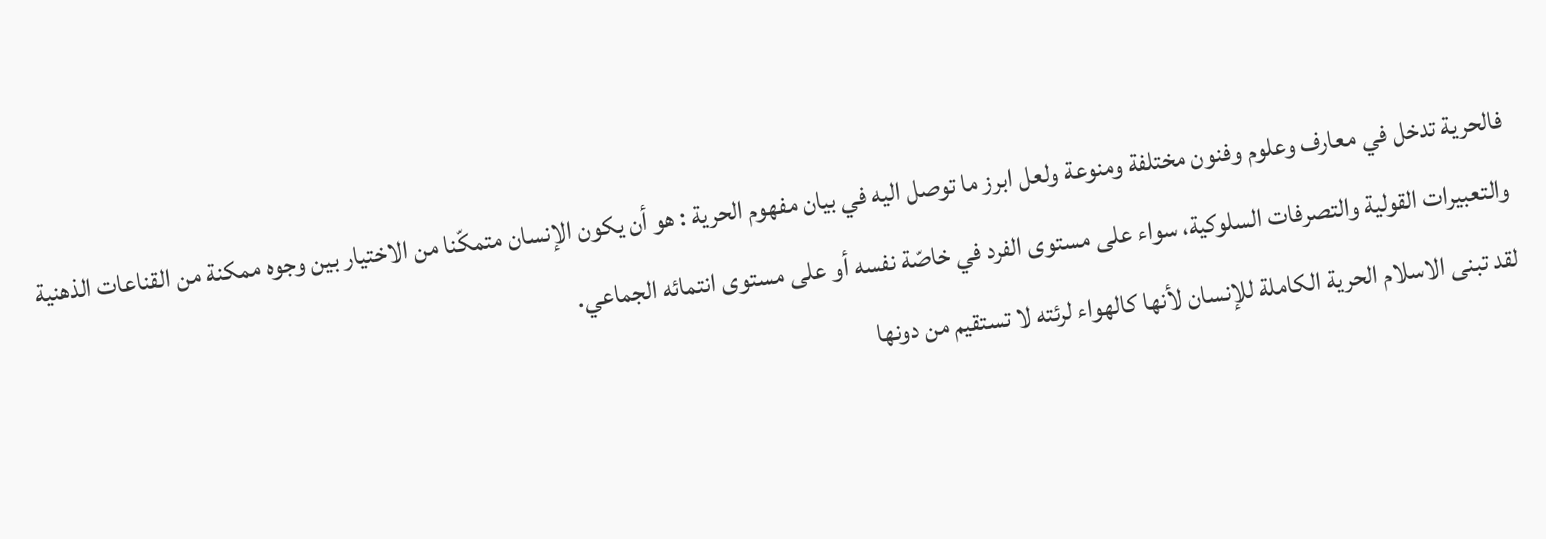فالحرية تدخل في معارف وعلوم وفنون مختلفة ومنوعة ولعل ابرز ما توصل اليه في بيان مفهوم الحرية : هو أن يكون الإنسان متمكّنا من الاختيار بين وجوه ممكنة من القناعات الذهنية والتعبيرات القولية والتصرفات السلوكية، سواء على مستوى الفرد في خاصّة نفسه أو على مستوى انتمائه الجماعي.
لقد تبنى الاسلام الحرية الكاملة للإنسان لأنها كالهواء لرئته لا تستقيم من دونها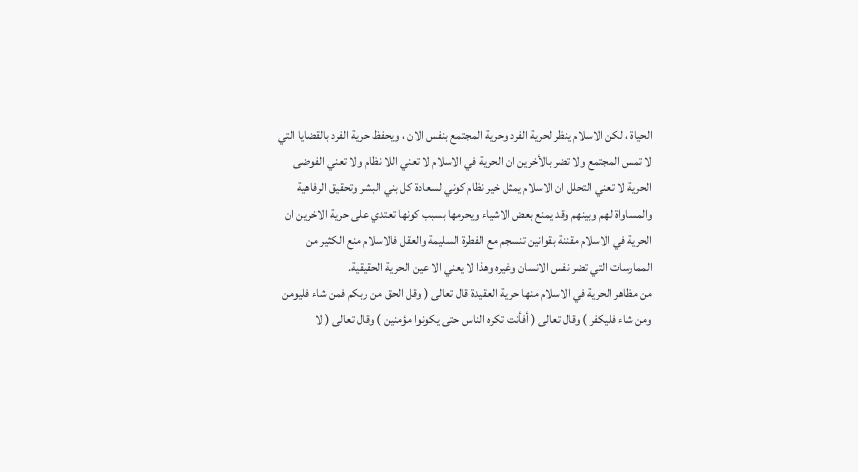الحياة ، لكن الاسلام ينظر لحرية الفرد وحرية المجتمع بنفس الان ، ويحفظ حرية الفرد بالقضايا التي لا تمس المجتمع ولا تضر بالأخرين ان الحرية في الاسلام لا تعني اللا نظام ولا تعني الفوضى الحرية لا تعني التحلل ان الاسلام يمثل خير نظام كوني لسعادة كل بني البشر وتحقيق الرفاهية والمساواة لهم وبينهم وقد يمنع بعض الاشياء ويحرمها بسبب كونها تعتدي على حرية الاخرين ان الحرية في الاسلام مقننة بقوانين تنسجم مع الفطرة السليمة والعقل فالاسلام منع الكثير من الممارسات التي تضر نفس الانسان وغيره وهذا لا يعني الا عين الحرية الحقيقية.
من مظاهر الحرية في الاسلام منها حرية العقيدة قال تعالى ( وقل الحق من ربكم فمن شاء فليومن ومن شاء فليكفر ) وقال تعالى ( أفأنت تكره الناس حتى يكونوا مؤمنين ) وقال تعالى ( لا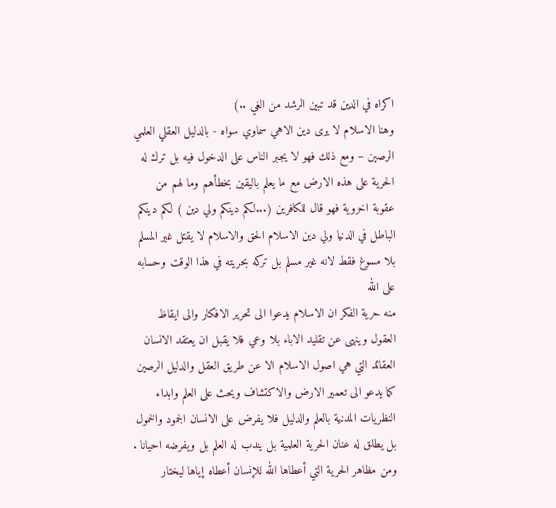اكراه في الدين قد تبين الرشد من الغي ..)
وهنا الاسلام لا يرى دين الاهي سماوي سواه - بالدليل العقلي العلمي الرصين – ومع ذلك فهو لا يجبر الناس على الدخول فيه بل ترك له الحرية على هذه الارض مع ما يعلم باليقين بخطأهم وما لهم من عقوبة اخروية فهو قال للكافرين (...لكم دينكم ولي دين ) لكم دينكم الباطل في الدنيا ولي دين الاسلام الحق والاسلام لا يقتل غير المسلم بلا مسوغ فقط لانه غير مسلم بل تركه بحريته في هذا الوقت وحسابه على الله
منه حرية الفكر ان الاسلام يدعوا الى تحرير الافكار والى ايقاظ العقول وينهى عن تقليد الاباء بلا وعي فلا يقبل ان يعتقد الانسان العقائد التي هي اصول الاسلام الا عن طريق العقل والدليل الرصين كما يدعو الى تعمير الارض والاكتشاف ويحث على العلم وابداء النظريات المدنية بالعلم والدليل فلا يفرض على الانسان الجمود والخمول بل يطلق له عنان الحرية العلمية بل يندب له العلم بل ويفرضه احيانا .
ومن مظاهر الحرية التي أعطاها الله للإنسان أعطاه إياها ليختار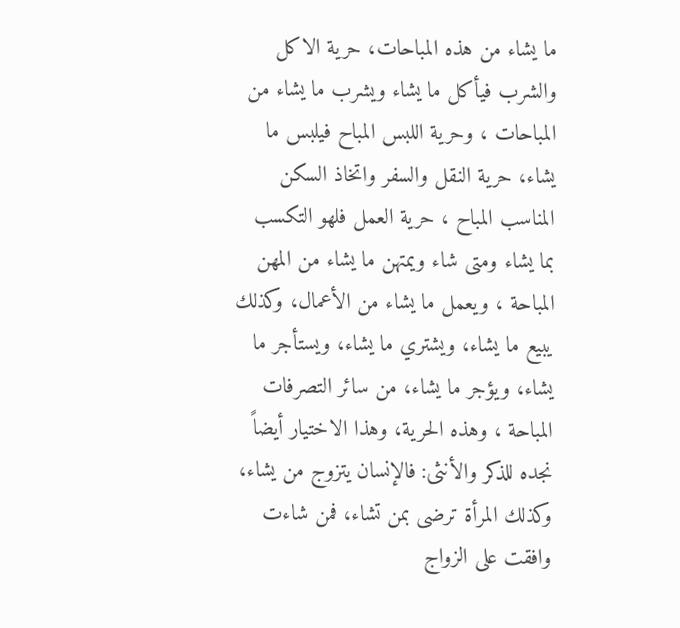ما يشاء من هذه المباحات، حرية الاكل والشرب فيأكل ما يشاء ويشرب ما يشاء من المباحات ، وحرية اللبس المباح فيلبس ما يشاء، حرية النقل والسفر واتخاذ السكن المناسب المباح ، حرية العمل فلهو التكسب بما يشاء ومتى شاء ويمتهن ما يشاء من المهن المباحة ، ويعمل ما يشاء من الأعمال، وكذلك يبيع ما يشاء، ويشتري ما يشاء، ويستأجر ما يشاء، ويؤجر ما يشاء، من سائر التصرفات المباحة ، وهذه الحرية، وهذا الاختيار أيضاً نجده للذكر والأنثى: فالإنسان يتزوج من يشاء، وكذلك المرأة ترضى بمن تشاء، فمن شاءت وافقت على الزواج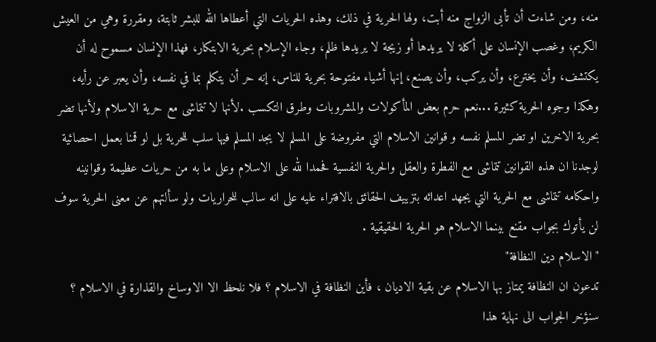منه، ومن شاءت أن تأبى الزواج منه أبت، ولها الحرية في ذلك، وهذه الحريات التي أعطاها الله للبشر ثابتة، ومقررة وهي من العيش الكريم، وغصب الإنسان على أكلة لا يريدها أو زيجة لا يريدها ظلم، وجاء الإسلام بحرية الابتكار، فهذا الإنسان مسموح له أن يكتشف، وأن يخترع، وأن يركب، وأن يصنع، إنها أشياء مفتوحة بحرية للناس، إنه حر أن يتكلم بما في نفسه، وأن يعبر عن رأيه، وهكذا وجوه الحرية كثيرة ...نعم حرم بعض المأكولات والمشروبات وطرق التكسب .لأنها لا تتماشى مع حرية الاسلام ولأنها تضر بحرية الاخرين او تضر المسلم نفسه و قوانين الاسلام التي مفروضة على المسلم لا يجد المسلم فيها سلب للحرية بل لو قمنا بعمل احصائية لوجدنا ان هذه القوانين تتماشى مع الفطرة والعقل والحرية النفسية فحمدا لله على الاسلام وعلى ما به من حريات عظيمة وقوانينه واحكامه تتماشى مع الحرية التي يجهد اعدائه بتزييف الحقائق بالافتراء عليه على انه سالب للحراريات ولو سألتهم عن معنى الحرية سوف لن يأتوك بجواب مقنع بينما الاسلام هو الحرية الحقيقية .
"الاسلام دين النظافة"
تدعون ان النظافة يمتاز بها الاسلام عن بقية الاديان ، فأين النظافة في الاسلام ؟ فلا نلحظ الا الاوساخ والقذارة في الاسلام ؟
سنؤخر الجواب الى نهاية هذا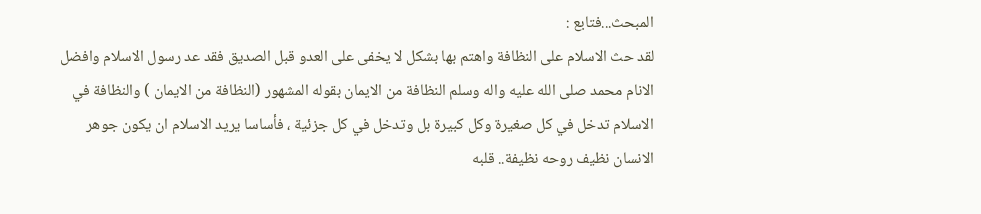المبحث...فتابع :
لقد حث الاسلام على النظافة واهتم بها بشكل لا يخفى على العدو قبل الصديق فقد عد رسول الاسلام وافضل الانام محمد صلى الله عليه واله وسلم النظافة من الايمان بقوله المشهور (النظافة من الايمان ) والنظافة في الاسلام تدخل في كل صغيرة وكل كبيرة بل وتدخل في كل جزئية ، فأساسا يريد الاسلام ان يكون جوهر الانسان نظيف روحه نظيفة.. قلبه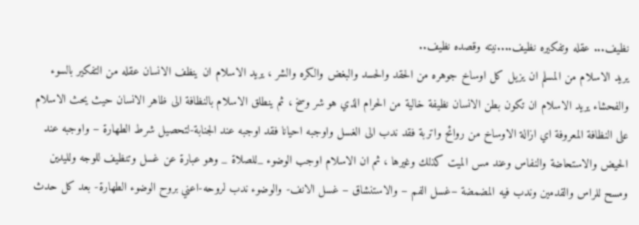نظيف... عقله وتفكيره نظيف....نيته وقصده نظيف..
يريد الاسلام من المسلم ان يزيل كل اوساخ جوهره من الحقد والحسد والبغض والكره والشر ، يريد الاسلام ان ينظف الانسان عقله من التفكير بالسوء والفحشاء يريد الاسلام ان تكون بطن الانسان نظيفة خالية من الحرام الذي هو شر وسخ ، ثم ينطلق الاسلام بالنظافة الى ظاهر الانسان حيث يحث الاسلام على النظافة المعروفة اي ازالة الاوساخ من روائح واتربة فقد ندب الى الغسل واوجبه احيانا فقد اوجبه عند الجنابة-لتحصيل شرط الطهارة – واوجبه عند الحيض والاستحاضة والنفاس وعند مس الميت كذلك وغيرها ، ثم ان الاسلام اوجب الوضوء _للصلاة _ وهو عبارة عن غسل وتنظيف للوجه ولليدين ومسح للراس والقدمين وندب فيه المضمضة –غسل الفم – والاستنشاق – غسل الانف- والوضوء ندب لروحه-اعني بروح الوضوء الطهارة- بعد كل حدث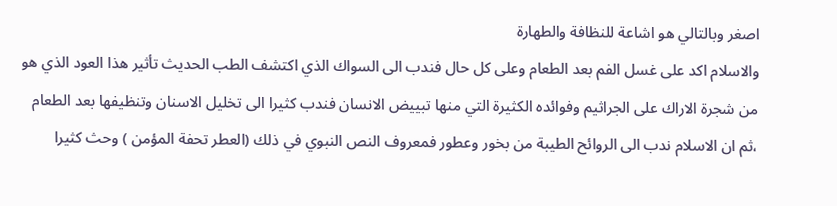اصغر وبالتالي هو اشاعة للنظافة والطهارة
والاسلام اكد على غسل الفم بعد الطعام وعلى كل حال فندب الى السواك الذي اكتشف الطب الحديث تأثير هذا العود الذي هو من شجرة الاراك على الجراثيم وفوائده الكثيرة التي منها تبييض الانسان فندب كثيرا الى تخليل الاسنان وتنظيفها بعد الطعام
،ثم ان الاسلام ندب الى الروائح الطيبة من بخور وعطور فمعروف النص النبوي في ذلك (العطر تحفة المؤمن ) وحث كثيرا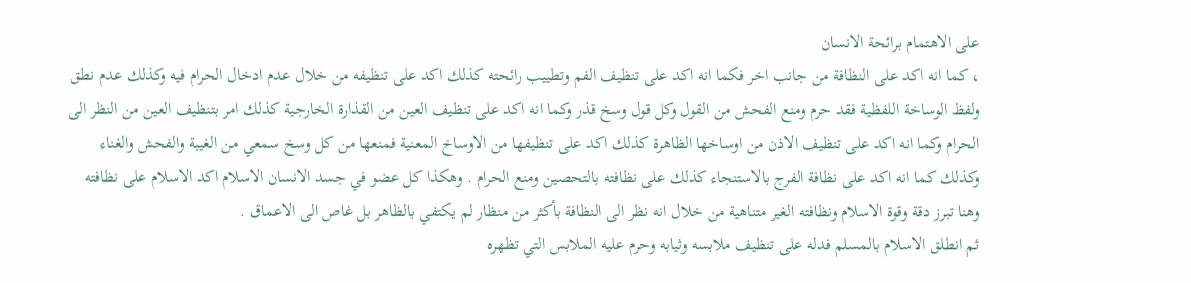على الاهتمام برائحة الانسان
، كما انه اكد على النظافة من جانب اخر فكما انه اكد على تنظيف الفم وتطييب رائحته كذلك اكد على تنظيفه من خلال عدم ادخال الحرام فيه وكذلك عدم نطق ولفظ الوساخة اللفظية فقد حرم ومنع الفحش من القول وكل قول وسخ قذر وكما انه اكد على تنظيف العين من القذارة الخارجية كذلك امر بتنظيف العين من النظر الى الحرام وكما انه اكد على تنظيف الاذن من اوساخها الظاهرة كذلك اكد على تنظيفها من الاوساخ المعنية فمنعها من كل وسخ سمعي من الغيبة والفحش والغناء وكذلك كما انه اكد على نظافة الفرج بالاستنجاء كذلك على نظافته بالتحصين ومنع الحرام . وهكذا كل عضو في جسد الانسان الاسلام اكد الاسلام على نظافته وهنا تبرز دقة وقوة الاسلام ونظافته الغير متناهية من خلال انه نظر الى النظافة بأكثر من منظار لم يكتفي بالظاهر بل غاص الى الاعماق .
ثم انطلق الاسلام بالمسلم فدله على تنظيف ملابسه وثيابه وحرم عليه الملابس التي تظهره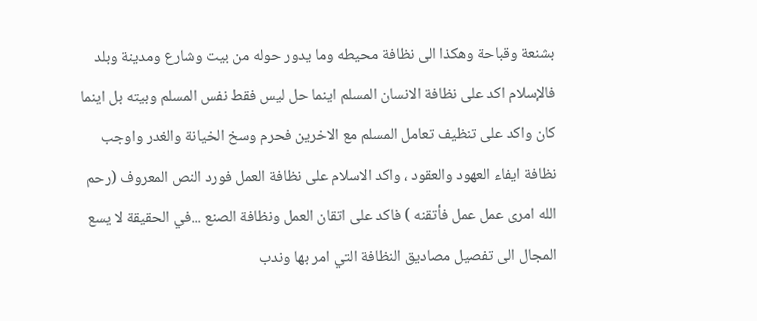بشنعة وقباحة وهكذا الى نظافة محيطه وما يدور حوله من بيت وشارع ومدينة وبلد فالإسلام اكد على نظافة الانسان المسلم اينما حل ليس فقط نفس المسلم وبيته بل اينما كان واكد على تنظيف تعامل المسلم مع الاخرين فحرم وسخ الخيانة والغدر واوجب نظافة ايفاء العهود والعقود ، واكد الاسلام على نظافة العمل فورد النص المعروف (رحم الله امرى عمل عمل فأتقنه ) فاكد على اتقان العمل ونظافة الصنع ...في الحقيقة لا يسع المجال الى تفصيل مصاديق النظافة التي امر بها وندب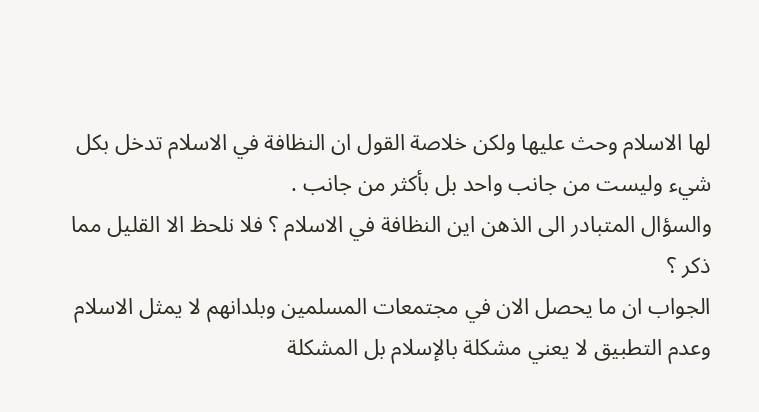لها الاسلام وحث عليها ولكن خلاصة القول ان النظافة في الاسلام تدخل بكل شيء وليست من جانب واحد بل بأكثر من جانب .
والسؤال المتبادر الى الذهن اين النظافة في الاسلام ؟ فلا نلحظ الا القليل مما ذكر ؟
الجواب ان ما يحصل الان في مجتمعات المسلمين وبلدانهم لا يمثل الاسلام وعدم التطبيق لا يعني مشكلة بالإسلام بل المشكلة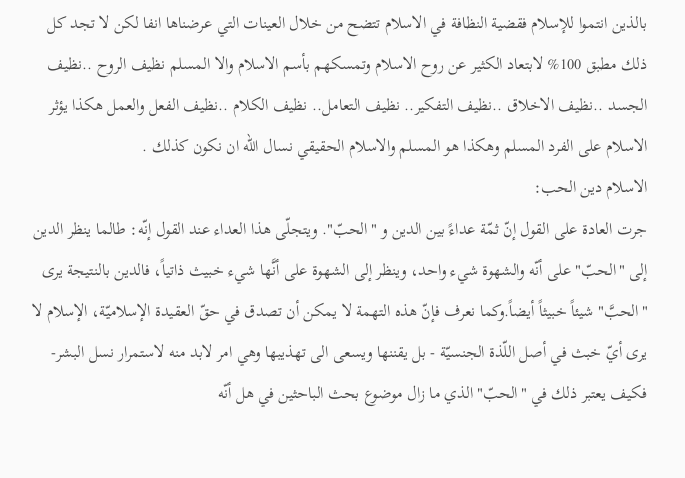بالذين انتموا للإسلام فقضية النظافة في الاسلام تتضح من خلال العينات التي عرضناها انفا لكن لا تجد كل ذلك مطبق 100% لابتعاد الكثير عن روح الاسلام وتمسكهم بأسم الاسلام والا المسلم نظيف الروح ..نظيف الجسد ..نظيف الاخلاق ..نظيف التفكير.. نظيف التعامل.. نظيف الكلام ..نظيف الفعل والعمل هكذا يؤثر الاسلام على الفرد المسلم وهكذا هو المسلم والاسلام الحقيقي نسال الله ان نكون كذلك .
الاسلام دين الحب:
جرت العادة على القول إنّ ثمّة عداءً بين الدين و "الحبّ". ويتجلّى هذا العداء عند القول إنّه: طالما ينظر الدين إلى "الحبّ" على أنّه والشهوة شيء واحد، وينظر إلى الشهوة على أنَّها شيء خبيث ذاتياً، فالدين بالنتيجة يرى "الحبَّ" شيئاً خبيثاً أيضاً.وكما نعرف فإنّ هذه التهمة لا يمكن أن تصدق في حقّ العقيدة الإسلاميّة، الإسلام لا يرى أيّ خبث في أصل اللّذة الجنسيّة - بل يقننها ويسعى الى تهذيبها وهي امر لابد منه لاستمرار نسل البشر- فكيف يعتبر ذلك في "الحبّ" الذي ما زال موضوع بحث الباحثين في هل أنّه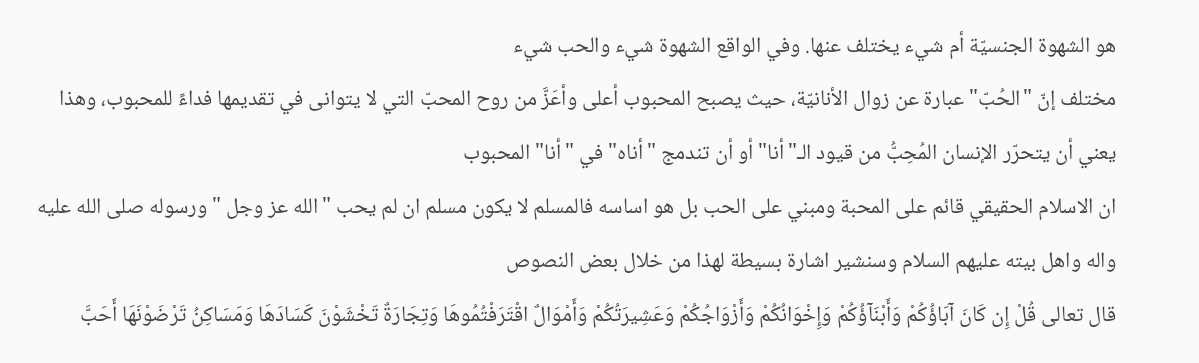هو الشهوة الجنسيّة أم شيء يختلف عنها. وفي الواقع الشهوة شيء والحب شيء
مختلف إنّ "الحُبّ" عبارة عن زوال الأنانيّة، حيث يصبح المحبوب أعلى وأعَزَّ من روح المحبّ التي لا يتوانى في تقديمها فداءً للمحبوب، وهذا يعني أن يتحرّر الإنسان المُحِبُّ من قيود الـ"أنا" أو أن تندمج "أناه" في "أنا" المحبوب
ان الاسلام الحقيقي قائم على المحبة ومبني على الحب بل هو اساسه فالمسلم لا يكون مسلم ان لم يحب "الله عز وجل " ورسوله صلى الله عليه واله واهل بيته عليهم السلام وسنشير اشارة بسيطة لهذا من خلال بعض النصوص
قال تعالى قُلْ إِن كَانَ آبَاؤُكُمْ وَأَبْنَآؤُكُمْ وَإِخْوَانُكُمْ وَأَزْوَاجُكُمْ وَعَشِيرَتُكُمْ وَأَمْوَالٌ اقْتَرَفْتُمُوهَا وَتِجَارَةٌ تَخْشَوْنَ كَسَادَهَا وَمَسَاكِنُ تَرْضَوْنَهَا أَحَبَّ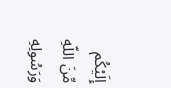إِلَيْكُم مِّنَ اللّهِ وَرَسُولِهِ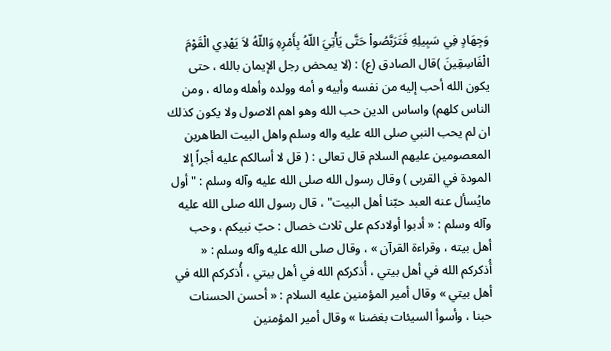وَجِهَادٍ فِي سَبِيلِهِ فَتَرَبَّصُواْ حَتَّى يَأْتِيَ اللّهُ بِأَمْرِهِ وَاللّهُ لاَ يَهْدِي الْقَوْمَ الْفَاسِقِينَ )قال الصادق (ع) : (لا يمحض رجل الإيمان بالله ، حتى يكون الله أحب إليه من نفسه وأبيه و أمه وولده وأهله وماله ، ومن الناس كلهم) واساس الدين حب الله وهو اهم الاصول ولا يكون كذلك ان لم يحب النبي صلى الله عليه واله وسلم واهل البيت الطاهرين المعصومين عليهم السلام قال تعالى : ( قل لا أسالكم عليه أجراً إلا المودة في القربى ) وقال رسول الله صلى الله عليه وآله وسلم : "أول مايُسأل عنه العبد حبّنا أهل البيت" ، قال رسول الله صلى الله عليه وآله وسلم : « أدبوا أولادكم على ثلاث خصال : حبّ نبيكم ، وحب أهل بيته ، وقراءة القرآن » ، وقال صلى الله عليه وآله وسلم : « أُذكركم الله في أهل بيتي ، أُذكركم الله في أهل بيتي ، أُذكركم الله في أهل بيتي » وقال أمير المؤمنين عليه السلام : « أحسن الحسنات حبنا ، وأسوأ السيئات بغضنا » وقال أمير المؤمنين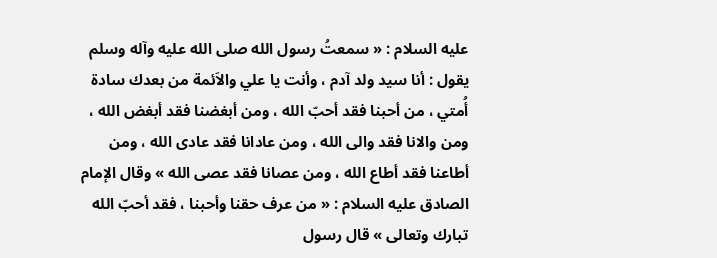عليه السلام : « سمعتُ رسول الله صلى الله عليه وآله وسلم يقول : أنا سيد ولد آدم ، وأنت يا علي والاَئمة من بعدك سادة أُمتي ، من أحبنا فقد أحبّ الله ، ومن أبغضنا فقد أبغض الله ، ومن والانا فقد والى الله ، ومن عادانا فقد عادى الله ، ومن أطاعنا فقد أطاع الله ، ومن عصانا فقد عصى الله » وقال الإمام الصادق عليه السلام : « من عرف حقنا وأحبنا ، فقد أحبّ الله تبارك وتعالى » قال رسول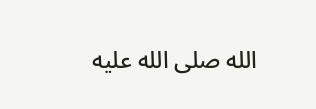الله صلى الله عليه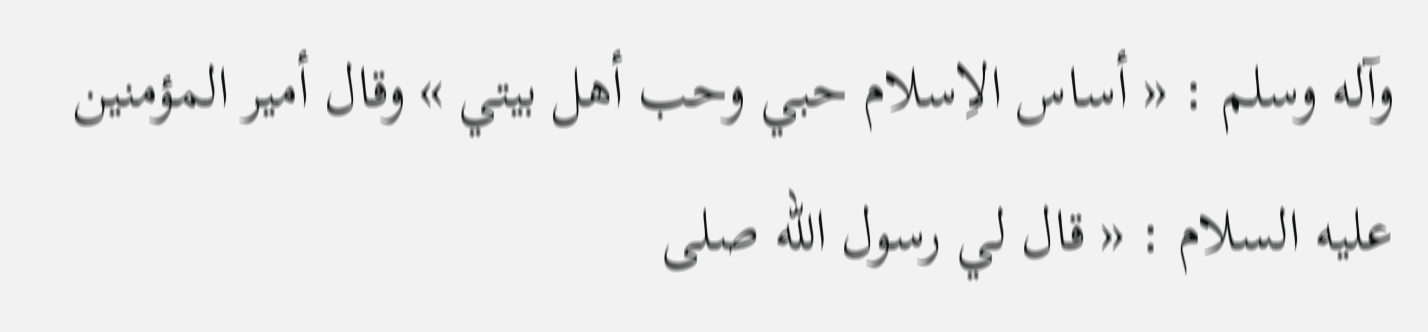وآله وسلم : « أساس الاِسلام حبي وحب أهل بيتي » وقال أمير المؤمنين عليه السلام : « قال لي رسول الله صلى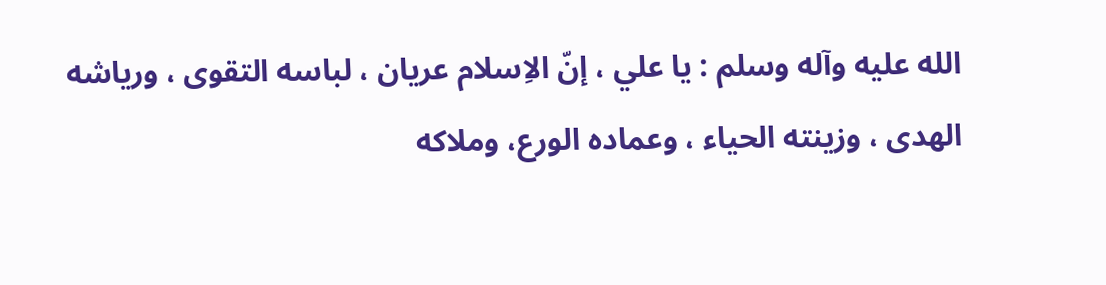الله عليه وآله وسلم : يا علي ، إنّ الاِسلام عريان ، لباسه التقوى ، ورياشه الهدى ، وزينته الحياء ، وعماده الورع، وملاكه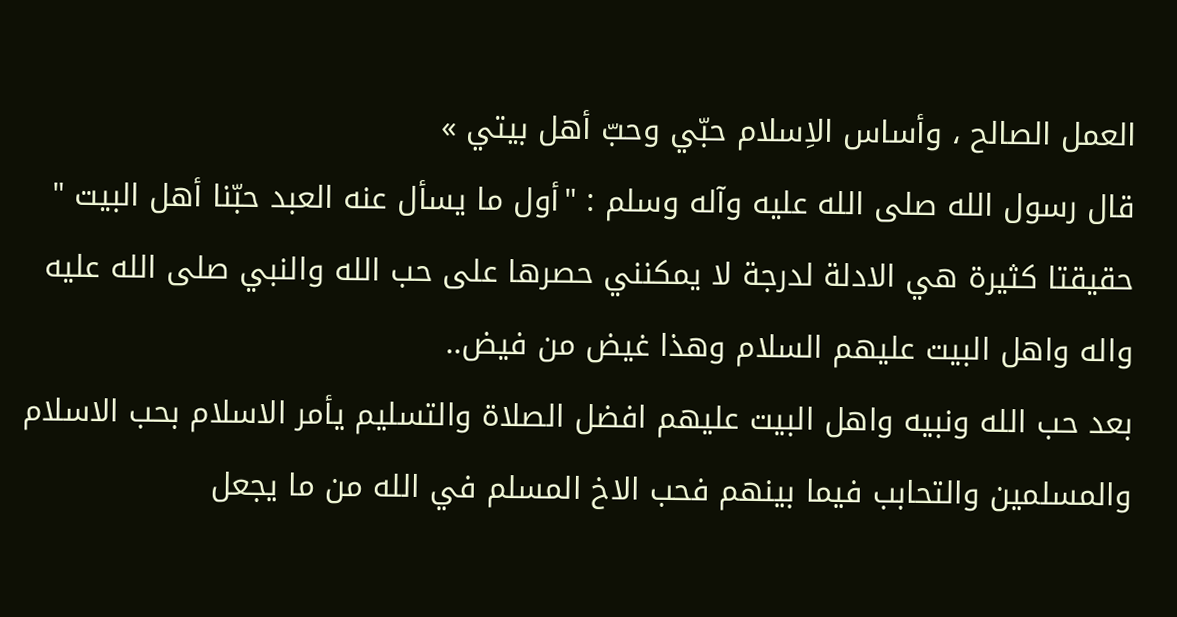العمل الصالح ، وأساس الاِسلام حبّي وحبّ أهل بيتي »
قال رسول الله صلى الله عليه وآله وسلم : "أول ما يسأل عنه العبد حبّنا أهل البيت "
حقيقتا كثيرة هي الادلة لدرجة لا يمكنني حصرها على حب الله والنبي صلى الله عليه واله واهل البيت عليهم السلام وهذا غيض من فيض..
بعد حب الله ونبيه واهل البيت عليهم افضل الصلاة والتسليم يأمر الاسلام بحب الاسلام والمسلمين والتحابب فيما بينهم فحب الاخ المسلم في الله من ما يجعل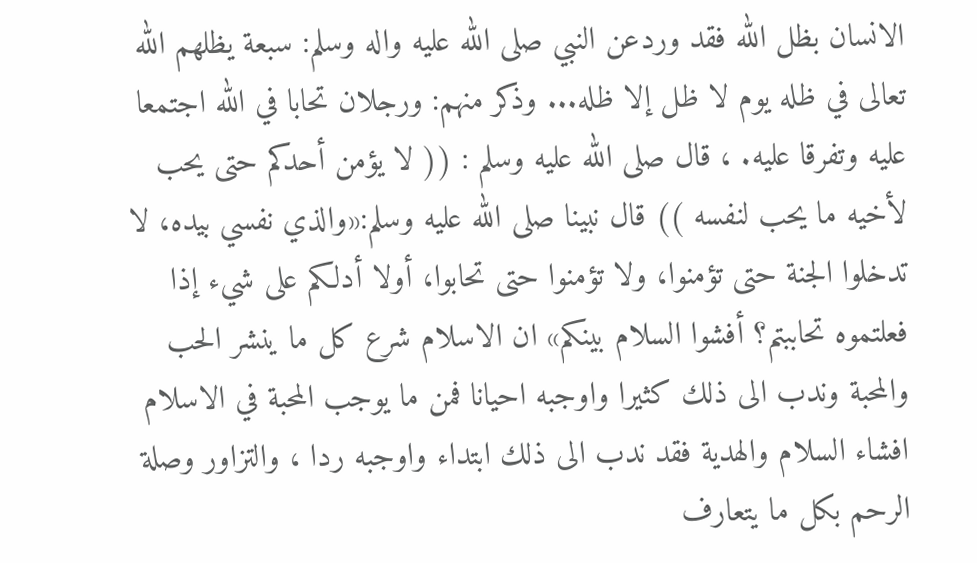الانسان بظل الله فقد وردعن النبي صلى الله عليه واله وسلم: سبعة يظلهم الله تعالى في ظله يوم لا ظل إلا ظله... وذكر منهم: ورجلان تحابا في الله اجتمعا عليه وتفرقا عليه. ، قال صلى الله عليه وسلم : (( لا يؤمن أحدكم حتى يحب لأخيه ما يحب لنفسه )) قال نبينا صلى الله عليه وسلم:«والذي نفسي بيده، لا تدخلوا الجنة حتى تؤمنوا، ولا تؤمنوا حتى تحابوا، أولا أدلكم على شيء إذا فعلتموه تحاببتم؟ أفشوا السلام بينكم» ان الاسلام شرع كل ما ينشر الحب والمحبة وندب الى ذلك كثيرا واوجبه احيانا فمن ما يوجب المحبة في الاسلام افشاء السلام والهدية فقد ندب الى ذلك ابتداء واوجبه ردا ، والتزاور وصلة الرحم بكل ما يتعارف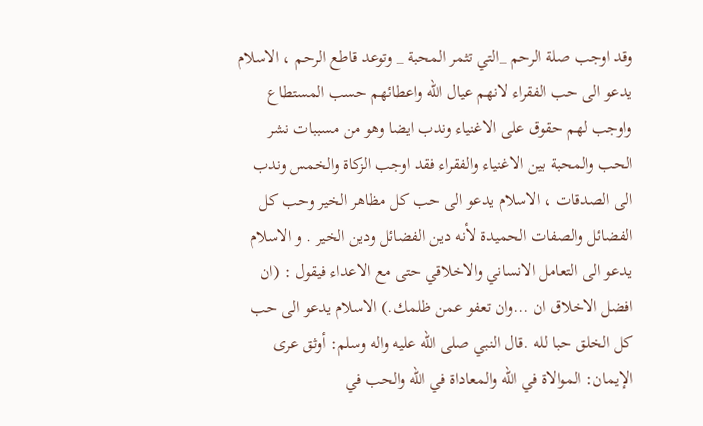وقد اوجب صلة الرحم _التي تثمر المحبة _ وتوعد قاطع الرحم ، الاسلام يدعو الى حب الفقراء لانهم عيال الله واعطائهم حسب المستطاع واوجب لهم حقوق على الاغنياء وندب ايضا وهو من مسببات نشر الحب والمحبة بين الاغنياء والفقراء فقد اوجب الزكاة والخمس وندب الى الصدقات ، الاسلام يدعو الى حب كل مظاهر الخير وحب كل الفضائل والصفات الحميدة لأنه دين الفضائل ودين الخير . و الاسلام يدعو الى التعامل الانساني والاخلاقي حتى مع الاعداء فيقول : (ان افضل الاخلاق ان ...وان تعفو عمن ظلمك.) الاسلام يدعو الى حب كل الخلق حبا لله .قال النبي صلى الله عليه واله وسلم: أوثق عرى الإيمان: الموالاة في الله والمعاداة في الله والحب في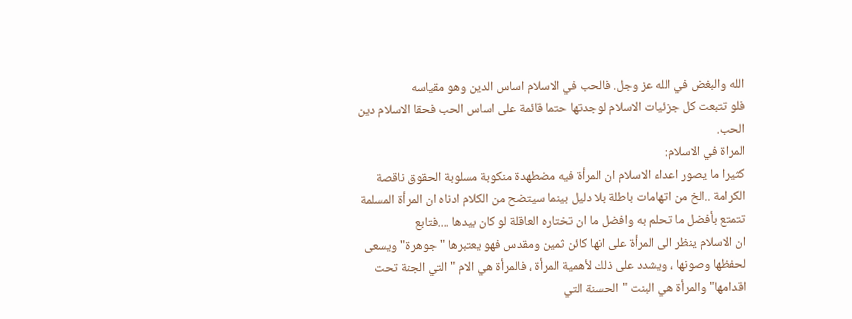الله والبغض في الله عز وجل. فالحب في الاسلام اساس الدين وهو مقياسه
فلو تتبعت كل جزئيات الاسلام لوجدتها حتما قائمة على اساس الحب فحقا الاسلام دين الحب.
المراة في الاسلام:
كثيرا ما يصور اعداء الاسلام ان المرأة فيه مضطهدة منكوبة مسلوبة الحقوق ناقصة الكرامة ..الخ من اتهامات باطلة بلا دليل بينما سيتضح من الكلام ادناه ان المرأة المسلمة تتمتع بأفضل ما تحلم به وافضل ما ان تختاره العاقلة لو كان بيدها ....فتابع
ان الاسلام ينظر الى المرأة على انها كائن ثمين ومقدس فهو يعتبرها "جوهرة" ويسعى لحفظها وصونها ، ويشدد على ذلك لأهمية المرأة ، فالمرأة هي الام "التي الجنة تحت اقدامها" والمرأة هي البنت "الحسنة التي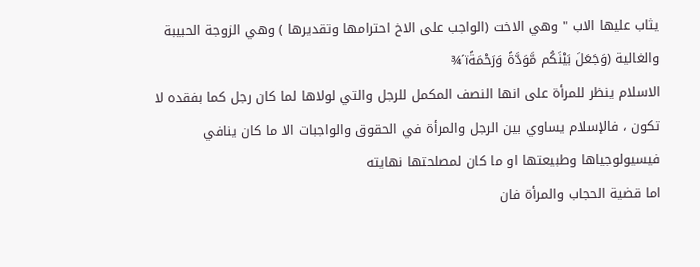يثاب عليها الاب " وهي الاخت (الواجب على الاخ احترامها وتقديرها ) وهي الزوجة الحبيبة والغالية (وَجَعَلَ بَيْنَكُم مَّوَدَّةً وَرَحْمَةًï´¾
الاسلام ينظر للمرأة على انها النصف المكمل للرجل والتي لولاها لما كان رجل كما بفقده لا تكون ، فالإسلام يساوي بين الرجل والمرأة في الحقوق والواجبات الا ما كان ينافي فيسيولوجياها وطبيعتها او ما كان لمصلحتها نهايته
اما قضية الحجاب والمرأة فان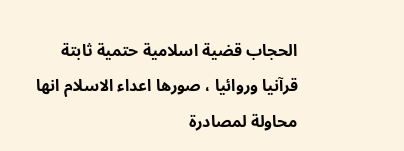الحجاب قضية اسلامية حتمية ثابتة قرآنيا وروائيا ، صورها اعداء الاسلام انها محاولة لمصادرة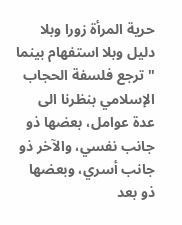حرية المرأة زورا وبلا دليل وبلا استفهام بينما " ترجع فلسفة الحجاب الإسلامي بنظرنا الى عدة عوامل، بعضها ذو جانب نفسي، والآخر ذو جانب أسري، وبعضها ذو بعد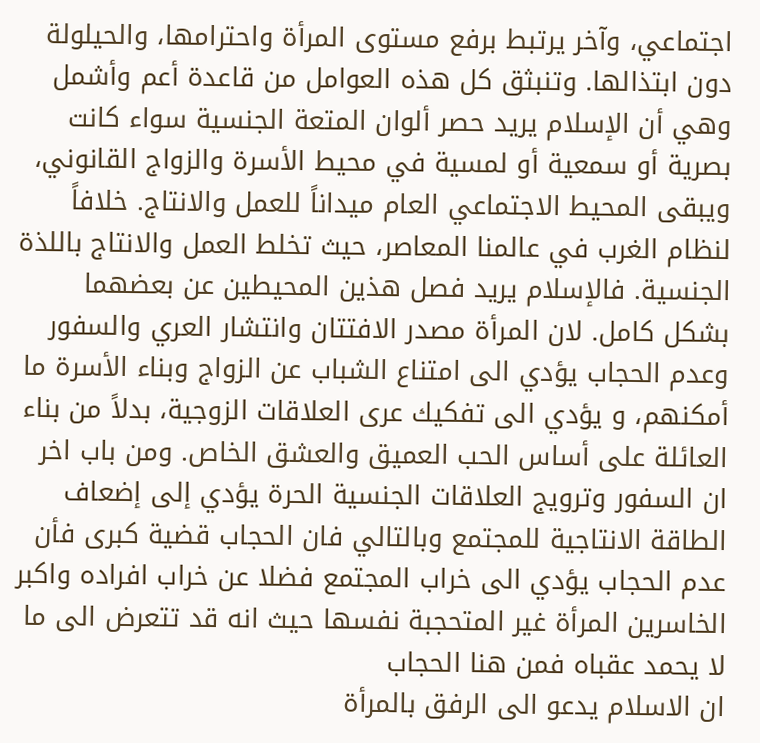اجتماعي، وآخر يرتبط برفع مستوى المرأة واحترامها، والحيلولة دون ابتذالها. وتنبثق كل هذه العوامل من قاعدة أعم وأشمل وهي أن الإسلام يريد حصر ألوان المتعة الجنسية سواء كانت بصرية أو سمعية أو لمسية في محيط الأسرة والزواج القانوني، ويبقى المحيط الاجتماعي العام ميداناً للعمل والانتاج. خلافاً لنظام الغرب في عالمنا المعاصر، حيث تخلط العمل والانتاج باللذة الجنسية. فالإسلام يريد فصل هذين المحيطين عن بعضهما بشكل كامل. لان المرأة مصدر الافتتان وانتشار العري والسفور وعدم الحجاب يؤدي الى امتناع الشباب عن الزواج وبناء الأسرة ما أمكنهم، و يؤدي الى تفكيك عرى العلاقات الزوجية، بدلاً من بناء العائلة على أساس الحب العميق والعشق الخاص. ومن باب اخر ان السفور وترويج العلاقات الجنسية الحرة يؤدي إلى إضعاف الطاقة الانتاجية للمجتمع وبالتالي فان الحجاب قضية كبرى فأن عدم الحجاب يؤدي الى خراب المجتمع فضلا عن خراب افراده واكبر الخاسرين المرأة غير المتحجبة نفسها حيث انه قد تتعرض الى ما لا يحمد عقباه فمن هنا الحجاب
ان الاسلام يدعو الى الرفق بالمرأة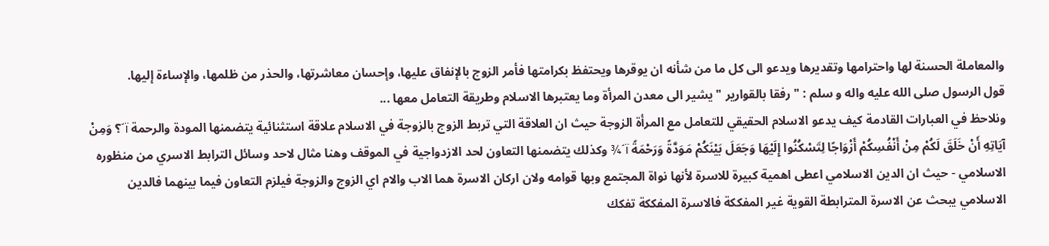والمعاملة الحسنة لها واحترامها وتقديرها ويدعو الى كل ما من شأنه ان يوقرها ويحتفظ بكرامتها فأمر الزوج بالإنفاق عليها، وإحسان معاشرتها، والحذر من ظلمها، والإساءة إليها.
قول الرسول صلى الله عليه واله و سلم : " رفقا بالقوارير " يشير الى معدن المرأة وما يعتبرها الاسلام وطريقة التعامل معها ...
ونلاحظ في العبارات القادمة كيف يدعو الاسلام الحقيقي للتعامل مع المرأة الزوجة حيث ان العلاقة التي تربط الزوج بالزوجة في الاسلام علاقة استثنائية يتضمنها المودة والرحمة ï´؟ وَمِنْ آيَاتِهِ أَنْ خَلَقَ لَكُمْ مِنْ أَنْفُسِكُمْ أَزْوَاجًا لِتَسْكُنُوا إِلَيْهَا وَجَعَلَ بَيْنَكُمْ مَوَدَّةً وَرَحْمَةً ï´¾ وكذلك يتضمنها التعاون لحد الازدواجية في الموقف وهنا مثال لاحد وسائل الترابط الاسري من منظوره الاسلامي - حيث ان الدين الاسلامي اعطى اهمية كبيرة للاسرة لأنها نواة المجتمع وبها قوامه ولان اركان الاسرة هما الاب والام اي الزوج والزوجة فيلزم التعاون فيما بينهما فالدين الاسلامي يبحث عن الاسرة المترابطة القوية غير المفككة فالاسرة المفككة تفكك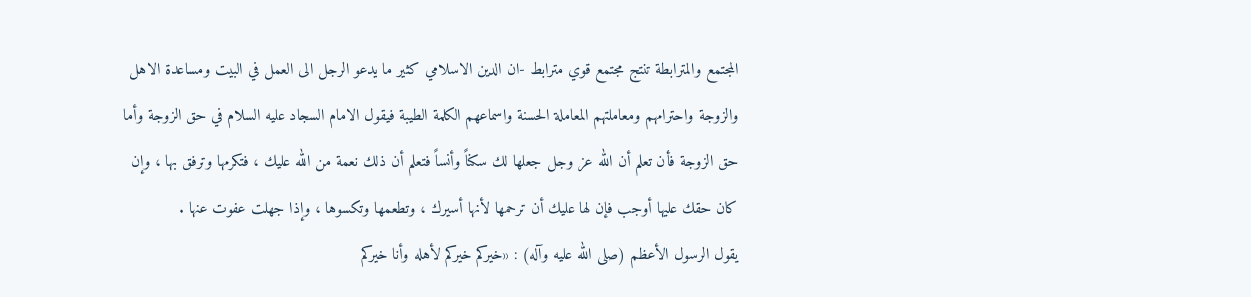المجتمع والمترابطة تنتج مجتمع قوي مترابط -ان الدين الاسلامي كثير ما يدعو الرجل الى العمل في البيت ومساعدة الاهل والزوجة واحترامهم ومعاملتهم المعاملة الحسنة واسماعهم الكلمة الطيبة فيقول الامام السجاد عليه السلام في حق الزوجة وأما حق الزوجة فأن تعلم أن الله عز وجل جعلها لك سكناً وأنساً فتعلم أن ذلك نعمة من الله عليك ، فتكرمها وترفق بها ، وإن كان حقك عليها أوجب فإن لها عليك أن ترحمها لأنها أسيرك ، وتطعمها وتكسوها ، وإذا جهلت عفوت عنها .
يقول الرسول الأعظم (صلى الله عليه وآله) : «خيركم خيركم لأهله وأنا خيركم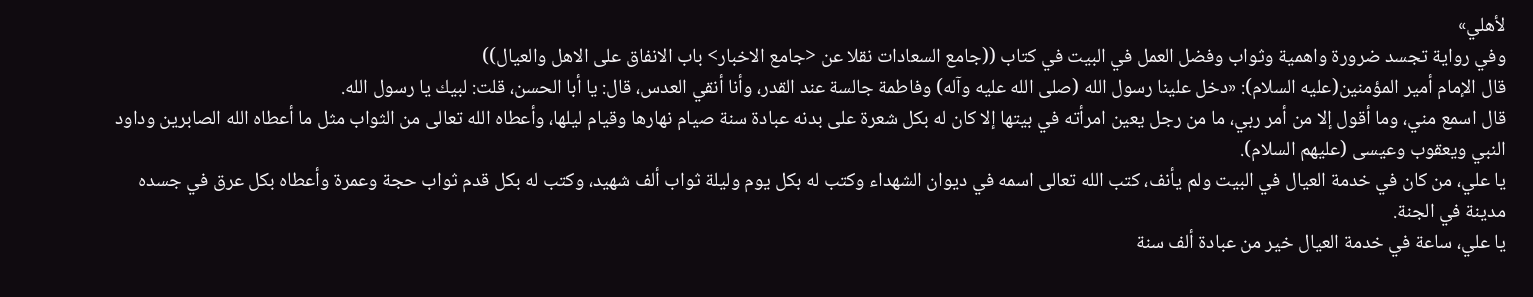لأهلي»
وفي رواية تجسد ضرورة واهمية وثواب وفضل العمل في البيت في كتاب ((جامع السعادات نقلا عن <جامع الاخبار> باب الانفاق على الاهل والعيال))
قال الإمام أمير المؤمنين(عليه السلام): «دخل علينا رسول الله (صلى الله عليه وآله) وفاطمة جالسة عند القدر، وأنا أنقي العدس، قال: يا أبا الحسن، قلت: لبيك يا رسول الله.
قال اسمع مني، وما أقول إلا من أمر ربي، ما من رجل يعين امرأته في بيتها إلا كان له بكل شعرة على بدنه عبادة سنة صيام نهارها وقيام ليلها، وأعطاه الله تعالى من الثواب مثل ما أعطاه الله الصابرين وداود النبي ويعقوب وعيسى (عليهم السلام).
يا علي، من كان في خدمة العيال في البيت ولم يأنف، كتب الله تعالى اسمه في ديوان الشهداء وكتب له بكل يوم وليلة ثواب ألف شهيد، وكتب له بكل قدم ثواب حجة وعمرة وأعطاه بكل عرق في جسده مدينة في الجنة.
يا علي، ساعة في خدمة العيال خير من عبادة ألف سنة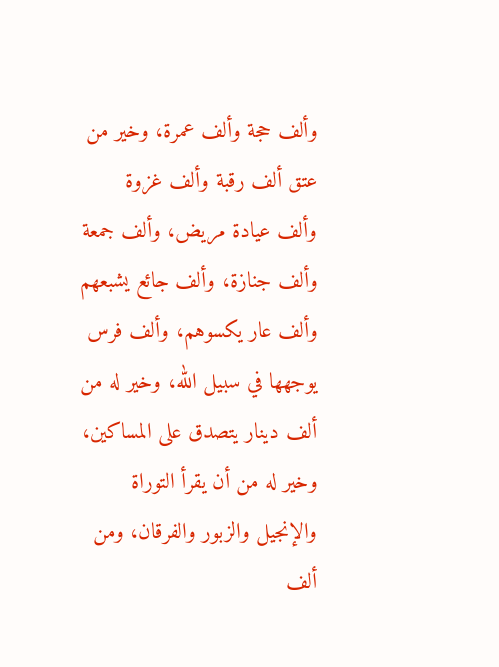وألف حجة وألف عمرة، وخير من عتق ألف رقبة وألف غزوة وألف عيادة مريض، وألف جمعة وألف جنازة، وألف جائع يشبعهم وألف عار يكسوهم، وألف فرس يوجهها في سبيل الله، وخير له من ألف دينار يتصدق على المساكين، وخير له من أن يقرأ التوراة والإنجيل والزبور والفرقان، ومن ألف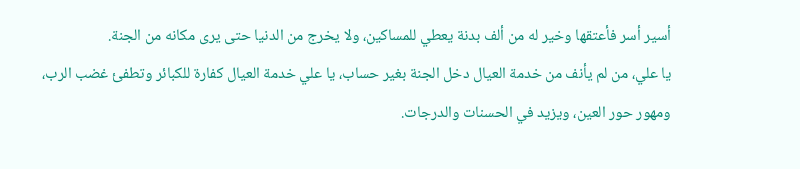أسير أسر فأعتقها وخير له من ألف بدنة يعطي للمساكين، ولا يخرج من الدنيا حتى يرى مكانه من الجنة.
يا علي، من لم يأنف من خدمة العيال دخل الجنة بغير حساب، يا علي خدمة العيال كفارة للكبائر وتطفئ غضب الرب، ومهور حور العين، ويزيد في الحسنات والدرجات.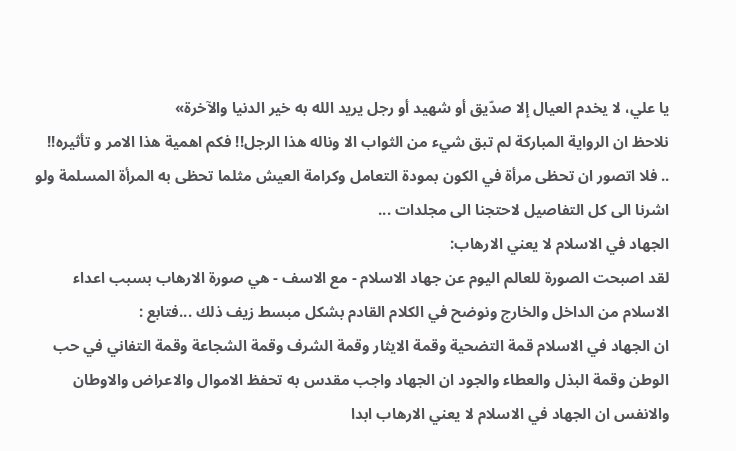يا علي، لا يخدم العيال إلا صدّيق أو شهيد أو رجل يريد الله به خير الدنيا والآخرة»
نلاحظ ان الرواية المباركة لم تبق شيء من الثواب الا وناله هذا الرجل!! فكم اهمية هذا الامر و تأثيره!!
.. فلا اتصور ان تحظى مرأة في الكون بمودة التعامل وكرامة العيش مثلما تحظى به المرأة المسلمة ولو اشرنا الى كل التفاصيل لاحتجنا الى مجلدات ...
الجهاد في الاسلام لا يعني الارهاب:
لقد اصبحت الصورة للعالم اليوم عن جهاد الاسلام - مع الاسف - هي صورة الارهاب بسبب اعداء الاسلام من الداخل والخارج ونوضح في الكلام القادم بشكل مبسط زيف ذلك ...فتابع :
ان الجهاد في الاسلام قمة التضحية وقمة الايثار وقمة الشرف وقمة الشجاعة وقمة التفاني في حب الوطن وقمة البذل والعطاء والجود ان الجهاد واجب مقدس به تحفظ الاموال والاعراض والاوطان والانفس ان الجهاد في الاسلام لا يعني الارهاب ابدا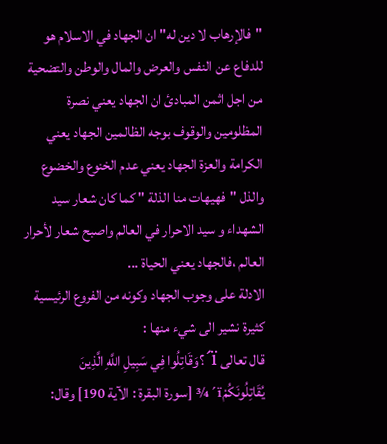"فالإرهاب لا دين له" ان الجهاد في الاسلام هو للدفاع عن النفس والعرض والمال والوطن والتضحية من اجل اثمن المبادئ ان الجهاد يعني نصرة المظلومين والوقوف بوجه الظالمين الجهاد يعني الكرامة والعزة الجهاد يعني عدم الخنوع والخضوع والذل "فهيهات منا الذلة " كما كان شعار سيد الشهداء و سيد الاحرار في العالم واصبح شعار لأحرار العالم ،فالجهاد يعني الحياة ...
الادلة على وجوب الجهاد وكونه من الفروع الرئيسية كثيرة نشير الى شيء منها :
قال تعالى ï´؟وَقَاتِلُوا فِي سَبِيلِ اللَّهِ الَّذِينَ يُقَاتِلُونَكُمْï´¾ [سورة البقرة : الآية 190] وقال: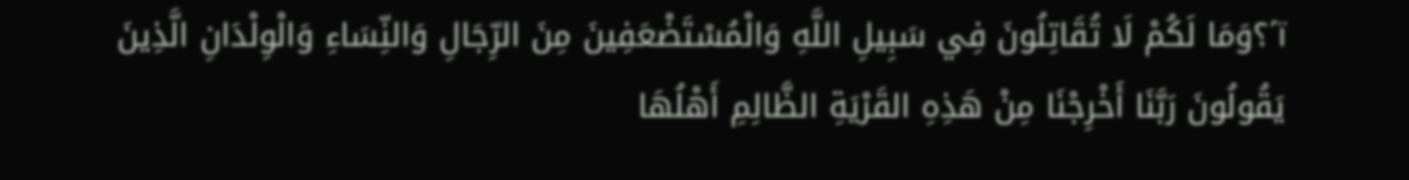ï´؟وَمَا لَكُمْ لَا تُقَاتِلُونَ فِي سَبِيلِ اللَّهِ وَالْمُسْتَضْعَفِينَ مِنَ الرِّجَالِ وَالنِّسَاءِ وَالْوِلْدَانِ الَّذِينَ يَقُولُونَ رَبَّنَا أَخْرِجْنَا مِنْ هَذِهِ القَرْيَةِ الظَّالِمِ أَهْلُهَا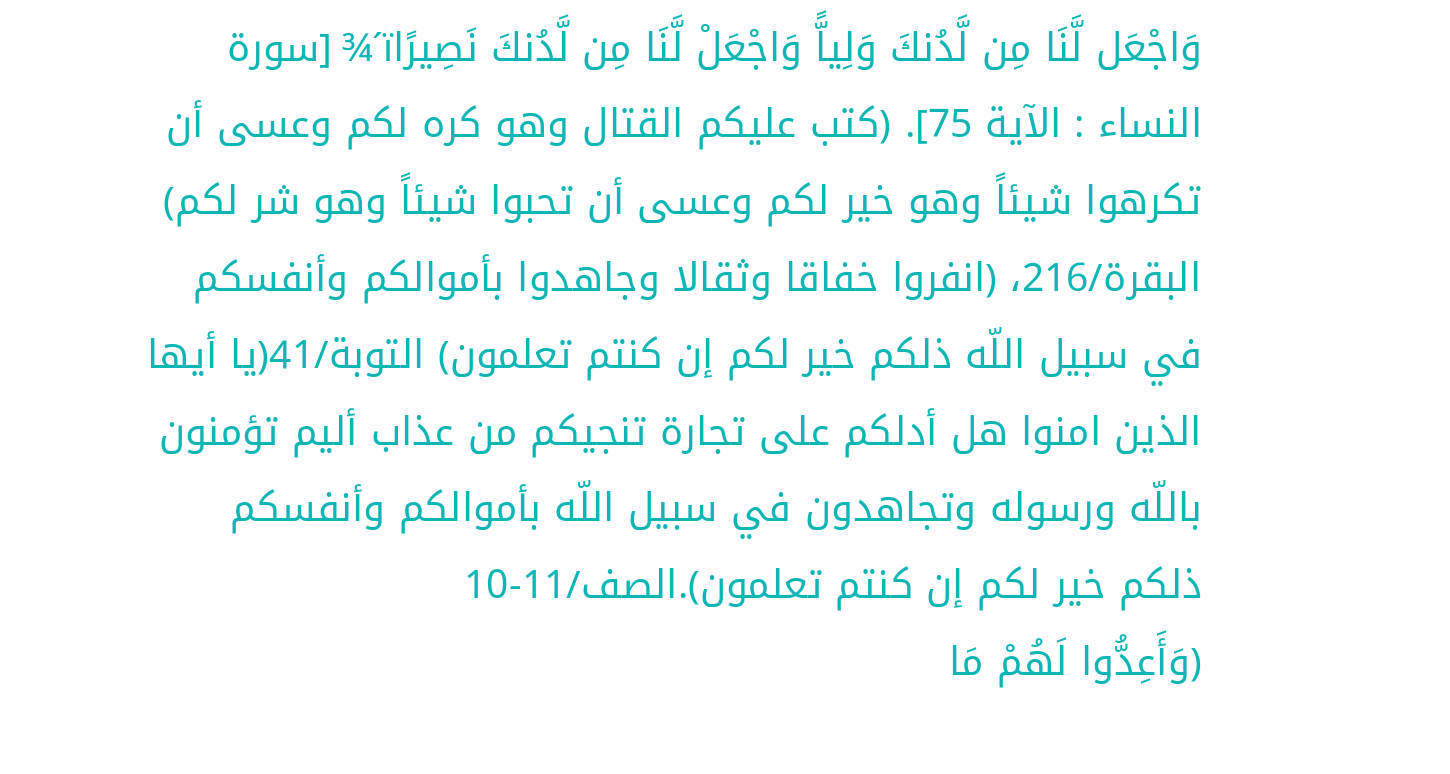وَاجْعَل لَّنَا مِن لَّدُنكَ وَلِياًّ وَاجْعَلْ لَّنَا مِن لَّدُنكَ نَصِيرًاï´¾ [سورة النساء : الآية 75]. (كتب عليكم القتال وهو كره لكم وعسى أن تكرهوا شيئاً وهو خير لكم وعسى أن تحبوا شيئاً وهو شر لكم) البقرة/216، (انفروا خفاقا وثقالا وجاهدوا بأموالكم وأنفسكم في سبيل اللّه ذلكم خير لكم إن كنتم تعلمون) التوبة/41(يا أيها الذين امنوا هل أدلكم على تجارة تنجيكم من عذاب أليم تؤمنون باللّه ورسوله وتجاهدون في سبيل اللّه بأموالكم وأنفسكم ذلكم خير لكم إن كنتم تعلمون).الصف/11-10
(وَأَعِدُّوا لَهُمْ مَا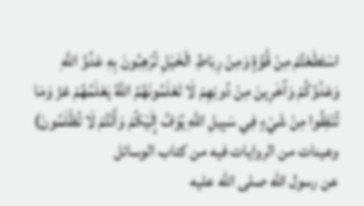اسْتَطَعْتُمْ مِنْ قُوَّةٍ وَمِنْ رِبَاطِ الْخَيْلِ تُرْهِبُونَ بِهِ عَدُوَّ اللَّهِ وَعَدُوَّكُمْ وَآخَرِينَ مِنْ دُونِهِمْ لَا تَعْلَمُونَهُمُ اللَّهُ يَعْلَمُهُمْ غڑ وَمَا تُنْفِقُوا مِنْ شَيْءٍ فِي سَبِيلِ اللَّهِ يُوَفَّ إِلَيْكُمْ وَأَنْتُمْ لَا تُظْلَمُونَ)
وعينات من الروايات فيه من كتاب الوسائل
عن رسول الله صلى الله عليه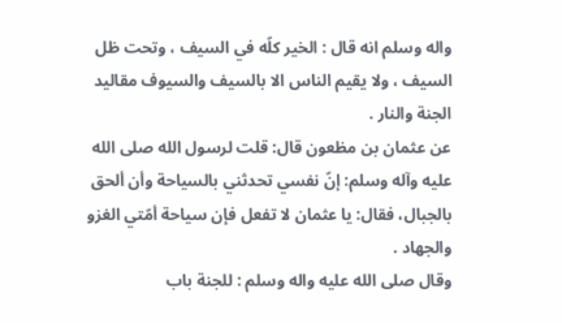واله وسلم انه قال : الخير كلّه في السيف ، وتحت ظل السيف ، ولا يقيم الناس الا بالسيف والسيوف مقاليد الجنة والنار .
عن عثمان بن مظعون قال: قلت لرسول الله صلى الله عليه وآله وسلم: إنّ نفسي تحدثني بالسياحة وأن ألحق بالجبال، فقال: يا عثمان لا تفعل فإن سياحة أمّتي الغزو والجهاد .
وقال صلى الله عليه واله وسلم : للجنة باب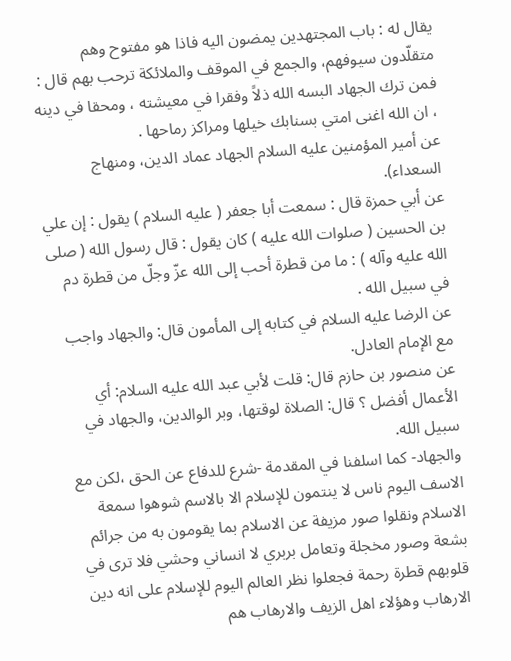يقال له : باب المجتهدين يمضون اليه فاذا هو مفتوح وهم متقلّدون سيوفهم، والجمع في الموقف والملائكة ترحب بهم قال : فمن ترك الجهاد البسه الله ذلاً وفقرا في معيشته ، ومحقا في دينه ، ان الله اغنى امتي بسنابك خيلها ومراكز رماحها .
عن أمير المؤمنين عليه السلام الجهاد عماد الدين، ومنهاج السعداء).
عن أبي حمزة قال : سمعت أبا جعفر ( عليه السلام ) يقول : إن علي بن الحسين ( صلوات الله عليه ) كان يقول : قال رسول الله ( صلى الله عليه وآله ) : ما من قطرة أحب إلى الله عزّ وجلّ من قطرة دم في سبيل الله .
عن الرضا عليه السلام في كتابه إلى المأمون قال: والجهاد واجب مع الإمام العادل.
عن منصور بن حازم قال: قلت لأبي عبد الله عليه السلام: أي الأعمال أفضل ؟ قال: الصلاة لوقتها، وبر الوالدين، والجهاد في سبيل الله.
والجهاد- كما اسلفنا في المقدمة -شرع للدفاع عن الحق ،لكن مع الاسف اليوم ناس لا ينتمون للإسلام الا بالاسم شوهوا سمعة الاسلام ونقلوا صور مزيفة عن الاسلام بما يقومون به من جرائم بشعة وصور مخجلة وتعامل بربري لا انساني وحشي فلا ترى في قلوبهم قطرة رحمة فجعلوا نظر العالم اليوم للإسلام على انه دين الارهاب وهؤلاء اهل الزيف والارهاب هم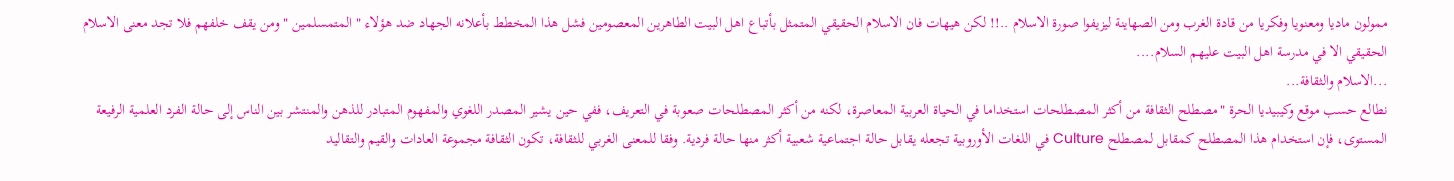ممولون ماديا ومعنويا وفكريا من قادة الغرب ومن الصهاينة ليزيفوا صورة الاسلام ..!! لكن هيهات فان الاسلام الحقيقي المتمثل بأتباع اهل البيت الطاهرين المعصومين فشل هذا المخطط بأعلانه الجهاد ضد هؤلاء " المتمسلمين " ومن يقف خلفهم فلا تجد معنى الاسلام الحقيقي الا في مدرسة اهل البيت عليهم السلام....
...الاسلام والثقافة...
نطالع حسب موقع وكيبيديا الحرة "مصطلح الثقافة من أكثر المصطلحات استخداما في الحياة العربية المعاصرة، لكنه من أكثر المصطلحات صعوبة في التعريف، ففي حين يشير المصدر اللغوي والمفهوم المتبادر للذهن والمنتشر بين الناس إلى حالة الفرد العلمية الرفيعة المستوى، فإن استخدام هذا المصطلح كمقابل لمصطلح Culture في اللغات الأوروبية تجعله يقابل حالة اجتماعية شعبية أكثر منها حالة فردية. وفقا للمعنى الغربي للثقافة، تكون الثقافة مجموعة العادات والقيم والتقاليد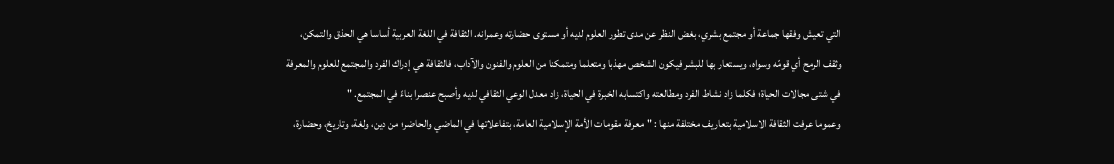التي تعيش وفقها جماعة أو مجتمع بشري، بغض النظر عن مدى تطور العلوم لديه أو مستوى حضارته وعمرانه. الثقافة في اللغة العربية أساسا هي الحذق والتمكن، وثقف الرمح أي قومّه وسواه، ويستعار بها للبشر فيكون الشخص مهذبا ومتعلما ومتمكنا من العلوم والفنون والآداب، فالثقافة هي إدراك الفرد والمجتمع للعلوم والمعرفة في شتى مجالات الحياة؛ فكلما زاد نشاط الفرد ومطالعته واكتسابه الخبرة في الحياة، زاد معدل الوعي الثقافي لديه وأصبح عنصرا بناءً في المجتمع. "
وعموما عرفت الثقافة الاسلامية بتعاريف مختلفة منها : "معرفة مقومات الأمة الإسلامية العامة، بتفاعلاتها في الماضي والحاضر؛ من دين، ولغة، وتاريخ، وحضارة،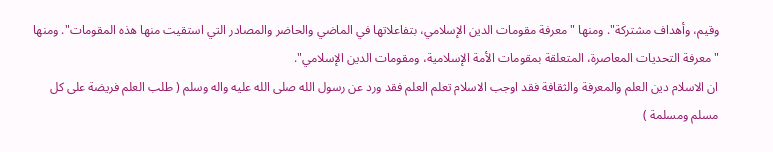وقيم، وأهداف مشتركة". ومنها "معرفة مقومات الدين الإسلامي، بتفاعلاتها في الماضي والحاضر والمصادر التي استقيت منها هذه المقومات". ومنها "معرفة التحديات المعاصرة، المتعلقة بمقومات الأمة الإسلامية، ومقومات الدين الإسلامي".
ان الاسلام دين العلم والمعرفة والثقافة فقد اوجب الاسلام تعلم العلم فقد ورد عن رسول الله صلى الله عليه واله وسلم ( طلب العلم فريضة على كل مسلم ومسلمة )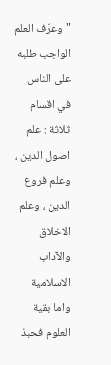"وعرّف العلم الواجب طلبه على الناس في اقسام ثلاثة : علم اصول الدين ، وعلم فروع الدين ، وعلم الاخلاق والآداب الاسلامية واما بقية العلوم فحبذ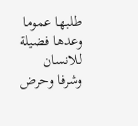طلبها عموما وعدها فضيلة للانسان وشرفا وحرض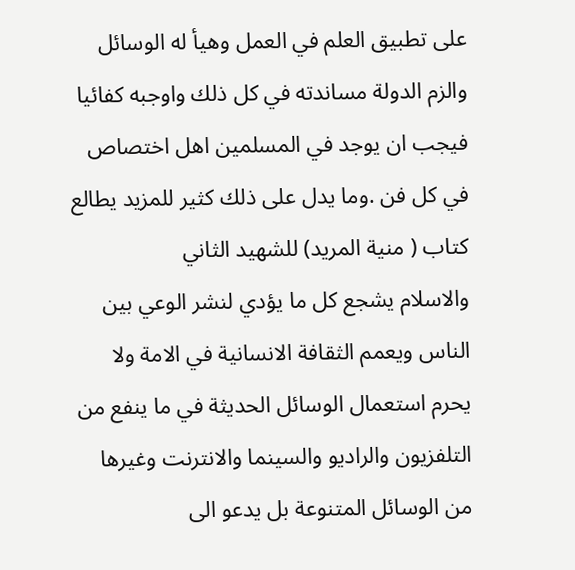على تطبيق العلم في العمل وهيأ له الوسائل والزم الدولة مساندته في كل ذلك واوجبه كفائيا فيجب ان يوجد في المسلمين اهل اختصاص في كل فن .وما يدل على ذلك كثير للمزيد يطالع كتاب ( منية المريد) للشهيد الثاني
والاسلام يشجع كل ما يؤدي لنشر الوعي بين الناس ويعمم الثقافة الانسانية في الامة ولا يحرم استعمال الوسائل الحديثة في ما ينفع من التلفزيون والراديو والسينما والانترنت وغيرها من الوسائل المتنوعة بل يدعو الى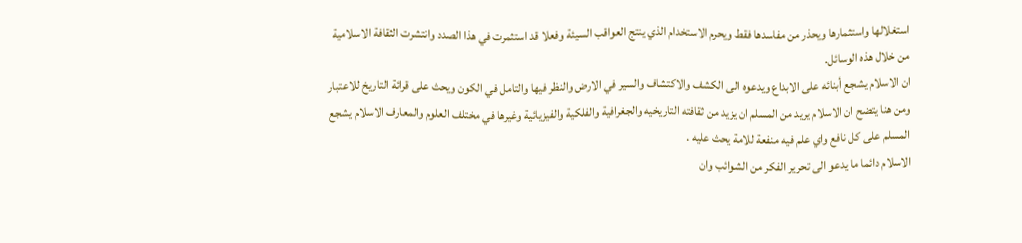استغلالها واستثمارها ويحذر من مفاسدها فقط ويحرم الاستخدام الذي ينتج العواقب السيئة وفعلا قد استثمرت في هذا الصدد وانتشرت الثقافة الاسلامية من خلال هذه الوسائل.
ان الاسلام يشجع أبنائه على الابداع ويدعوه الى الكشف والاكتشاف والسير في الارض والنظر فيها والتامل في الكون ويحث على قرائة التاريخ للاعتبار ومن هنا يتضح ان الاسلام يريد من المسلم ان يزيد من ثقافته التاريخيه والجغرافية والفلكية والفيزيائية وغيرها في مختلف العلوم والمعارف الاسلام يشجع المسلم على كل نافع واي علم فيه منفعة للامة يحث عليه .
الاسلام دائما ما يدعو الى تحرير الفكر من الشوائب وان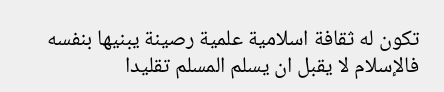تكون له ثقافة اسلامية علمية رصينة يبنيها بنفسه فالإسلام لا يقبل ان يسلم المسلم تقليدا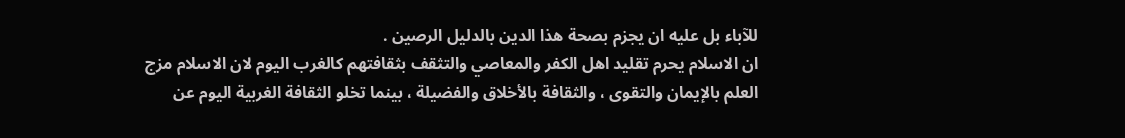للآباء بل عليه ان يجزم بصحة هذا الدين بالدليل الرصين .
ان الاسلام يحرم تقليد اهل الكفر والمعاصي والتثقف بثقافتهم كالغرب اليوم لان الاسلام مزج العلم بالإيمان والتقوى ، والثقافة بالأخلاق والفضيلة ، بينما تخلو الثقافة الغربية اليوم عن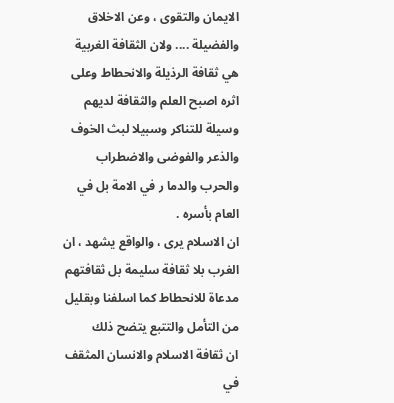الايمان والتقوى ، وعن الاخلاق والفضيلة .... ولان الثقافة الغربية هي ثقافة الرذيلة والانحطاط وعلى اثره اصبح العلم والثقافة لديهم وسيلة للتناكر وسبيلا لبث الخوف والذعر والفوضى والاضطراب والحرب والدما ر في الامة بل في العام بأسره .
ان الاسلام يرى ، والواقع يشهد ، ان الغرب بلا ثقافة سليمة بل ثقافتهم مدعاة للانحطاط كما اسلفنا وبقليل من التأمل والتتبع يتضح ذلك
ان ثقافة الاسلام والانسان المثقف في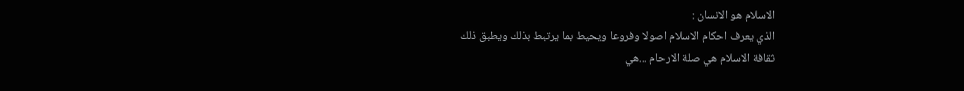الاسلام هو الانسان :
الذي يعرف احكام الاسلام اصولا وفروعا ويحيط بما يرتبط بذلك ويطبق ذلك
ثقافة الاسلام هي صلة الارحام ...هي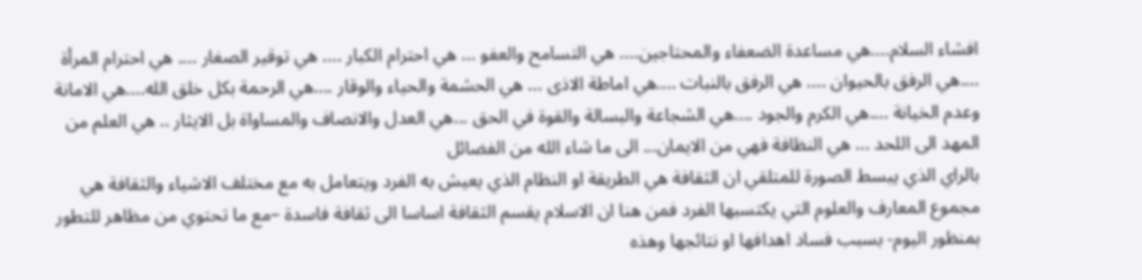افشاء السلام....هي مساعدة الضعفاء والمحتاجين.... هي التسامح والعفو ... هي احترام الكبار .... هي توقير الصغار .... هي احترام المرأة ....هي الرفق بالحيوان .... هي الرفق بالنبات ....هي اماطة الاذى ... هي الحشمة والحياء والوقار ....هي الرحمة بكل خلق الله....هي الامانة وعدم الخيانة ....هي الكرم والجود ....هي الشجاعة والبسالة والقوة في الحق ...هي العدل والانصاف والمساواة بل الايثار .. هي العلم من المهد الى اللحد ... هي النظافة فهي من الايمان... الى ما شاء الله من الفضائل
بالراي الذي يبسط الصورة للمتلقي ان الثقافة هي الطريقة او النظام الذي يعيش به الفرد ويتعامل به مع مختلف الاشياء والثقافة هي مجموع المعارف والعلوم التي يكتسبها الفرد فمن هنا ان الاسلام يقسم الثقافة اساسا الى ثقافة فاسدة –مع ما تحتوي من مظاهر للتطور بمنظور اليوم- بسبب فساد اهدافها او نتائجها وهذه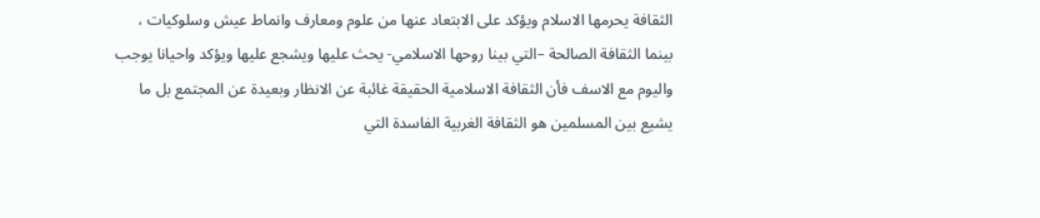الثقافة يحرمها الاسلام ويؤكد على الابتعاد عنها من علوم ومعارف وانماط عيش وسلوكيات ، بينما الثقافة الصالحة –التي بينا روحها الاسلامي- يحث عليها ويشجع عليها ويؤكد واحيانا يوجب
واليوم مع الاسف فأن الثقافة الاسلامية الحقيقة غائبة عن الانظار وبعيدة عن المجتمع بل ما يشيع بين المسلمين هو الثقافة الغربية الفاسدة التي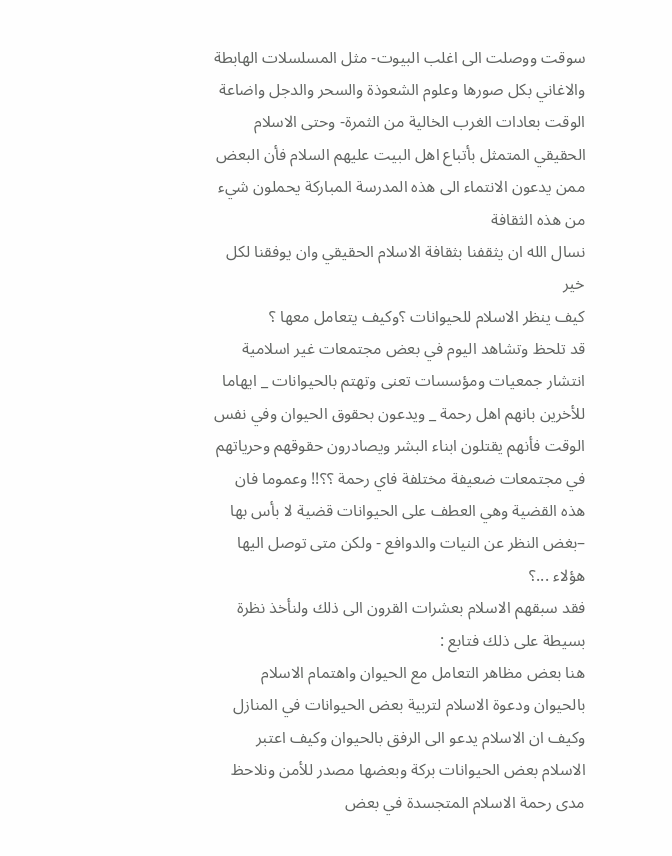سوقت ووصلت الى اغلب البيوت- مثل المسلسلات الهابطة والاغاني بكل صورها وعلوم الشعوذة والسحر والدجل واضاعة الوقت بعادات الغرب الخالية من الثمرة- وحتى الاسلام الحقيقي المتمثل بأتباع اهل البيت عليهم السلام فأن البعض ممن يدعون الانتماء الى هذه المدرسة المباركة يحملون شيء من هذه الثقافة
نسال الله ان يثقفنا بثقافة الاسلام الحقيقي وان يوفقنا لكل خير
كيف ينظر الاسلام للحيوانات ؟وكيف يتعامل معها ؟
قد تلحظ وتشاهد اليوم في بعض مجتمعات غير اسلامية انتشار جمعيات ومؤسسات تعنى وتهتم بالحيوانات _ ايهاما للأخرين بانهم اهل رحمة _ ويدعون بحقوق الحيوان وفي نفس الوقت فأنهم يقتلون ابناء البشر ويصادرون حقوقهم وحرياتهم في مجتمعات ضعيفة مختلفة فاي رحمة ؟؟!! وعموما فان هذه القضية وهي العطف على الحيوانات قضية لا بأس بها –بغض النظر عن النيات والدوافع - ولكن متى توصل اليها هؤلاء ...؟
فقد سبقهم الاسلام بعشرات القرون الى ذلك ولنأخذ نظرة بسيطة على ذلك فتابع :
هنا بعض مظاهر التعامل مع الحيوان واهتمام الاسلام بالحيوان ودعوة الاسلام لتربية بعض الحيوانات في المنازل وكيف ان الاسلام يدعو الى الرفق بالحيوان وكيف اعتبر الاسلام بعض الحيوانات بركة وبعضها مصدر للأمن ونلاحظ مدى رحمة الاسلام المتجسدة في بعض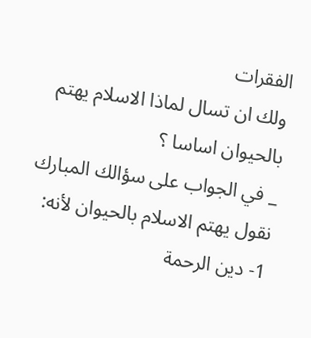الفقرات
ولك ان تسال لماذا الاسلام يهتم بالحيوان اساسا ؟
_ في الجواب على سؤالك المبارك نقول يهتم الاسلام بالحيوان لأنه:
1- دين الرحمة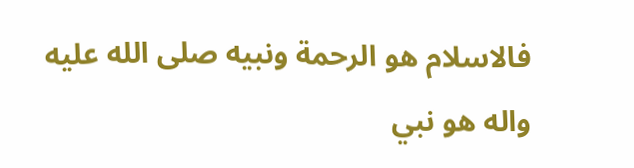فالاسلام هو الرحمة ونبيه صلى الله عليه واله هو نبي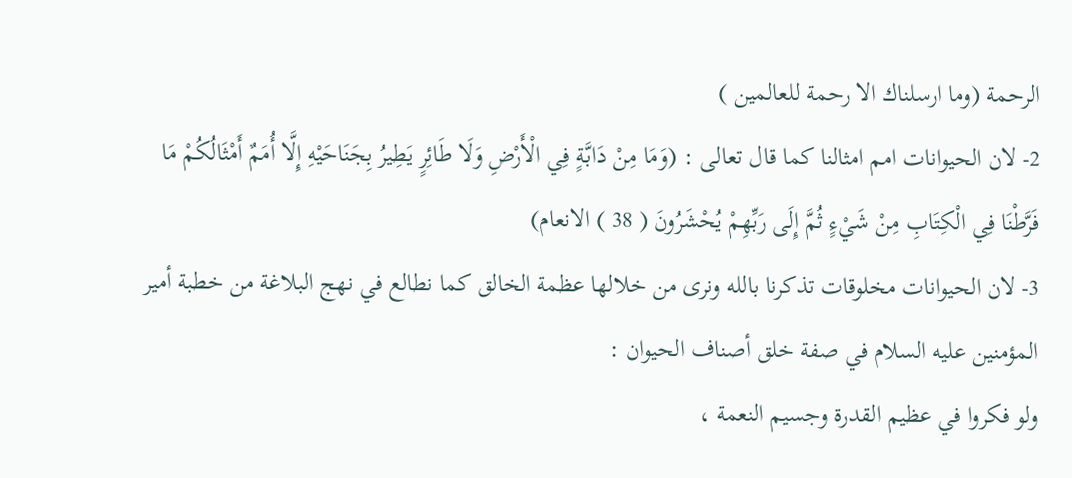الرحمة (وما ارسلناك الا رحمة للعالمين )
2- لان الحيوانات امم امثالنا كما قال تعالى : (وَمَا مِنْ دَابَّةٍ فِي الْأَرْضِ وَلَا طَائِرٍ يَطِيرُ بِجَنَاحَيْهِ إِلَّا أُمَمٌ أَمْثَالُكُمْ مَا فَرَّطْنَا فِي الْكِتَابِ مِنْ شَيْءٍ ثُمَّ إِلَى رَبِّهِمْ يُحْشَرُونَ ( 38 ) الانعام)
3- لان الحيوانات مخلوقات تذكرنا بالله ونرى من خلالها عظمة الخالق كما نطالع في نهج البلاغة من خطبة أمير المؤمنين عليه السلام في صفة خلق أصناف الحيوان :
ولو فكروا في عظيم القدرة وجسيم النعمة ،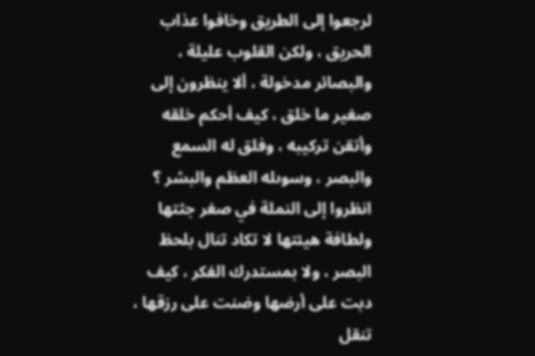لرجعوا إلى الطريق وخافوا عذاب الحريق ، ولكن القلوب عليلة ، والبصائر مدخولة ، ألا ينظرون إلى صغير ما خلق ، كيف أحكم خلقه وأتقن تركيبه ، وفلق له السمع والبصر ، وسوىله العظم والبشر ؟ انظروا إلى النملة في صغر جثتها ولطافة هيئتها لا تكاد تنال بلحظ البصر ، ولا بمستدرك الفكر ، كيف دبت على أرضها وضنت على رزقها ، تنقل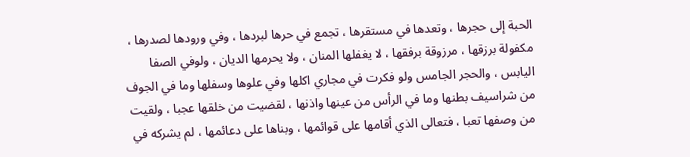الحبة إلى حجرها ، وتعدها في مستقرها ، تجمع في حرها لبردها ، وفي ورودها لصدرها ، مكفولة برزقها ، مرزوقة برفقها ، لا يغفلها المنان ، ولا يحرمها الديان ، ولوفي الصفا اليابس ، والحجر الجامس ولو فكرت في مجاري اكلها وفي علوها وسفلها وما في الجوف من شراسيف بطنها وما في الرأس من عينها واذنها ، لقضيت من خلقها عجبا ، ولقيت من وصفها تعبا ، فتعالى الذي أقامها على قوائمها ، وبناها على دعائمها ، لم يشركه في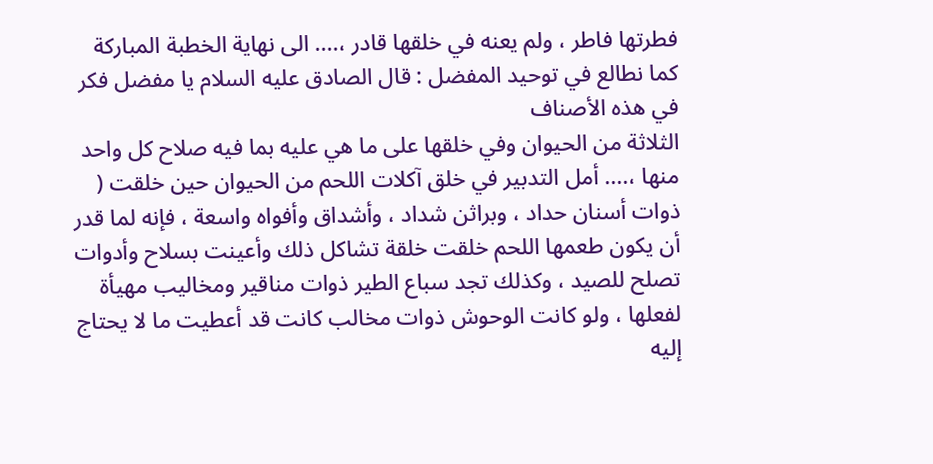فطرتها فاطر ، ولم يعنه في خلقها قادر ،.... الى نهاية الخطبة المباركة
كما نطالع في توحيد المفضل : قال الصادق عليه السلام يا مفضل فكر في هذه الأصناف
الثلاثة من الحيوان وفي خلقها على ما هي عليه بما فيه صلاح كل واحد منها ،.... أمل التدبير في خلق آكلات اللحم من الحيوان حين خلقت ( ذوات أسنان حداد ، وبراثن شداد ، وأشداق وأفواه واسعة ، فإنه لما قدر أن يكون طعمها اللحم خلقت خلقة تشاكل ذلك وأعينت بسلاح وأدوات تصلح للصيد ، وكذلك تجد سباع الطير ذوات مناقير ومخاليب مهيأة لفعلها ، ولو كانت الوحوش ذوات مخالب كانت قد أعطيت ما لا يحتاج إليه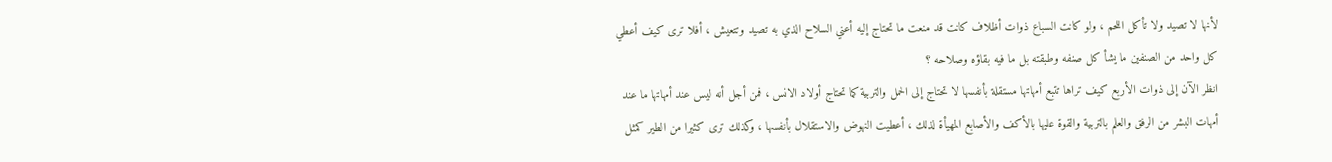لأنها لا تصيد ولا تأكل اللحم ، ولو كانت السباع ذوات أظلاف كانت قد منعت ما تحتاج إليه أعني السلاح الذي به تصيد وتتعيش ، أفلا ترى كيف أعطي كل واحد من الصنفين ما يشأ كل صنفه وطبقته بل ما فيه بقاؤه وصلاحه ؟
انظر الآن إلى ذوات الأربع كيف تراها تتبع أمهاتها مستقلة بأنفسها لا تحتاج إلى الحمل والتربية كما تحتاج أولاد الانس ، فمن أجل أنه ليس عند أمهاتها ما عند أمهات البشر من الرفق والعلم بالتربية والقوة عليها بالأكف والأصابع المهيأة لذلك ، أعطيت النهوض والاستقلال بأنفسها ، وكذلك ترى كثيرا من الطير كمثل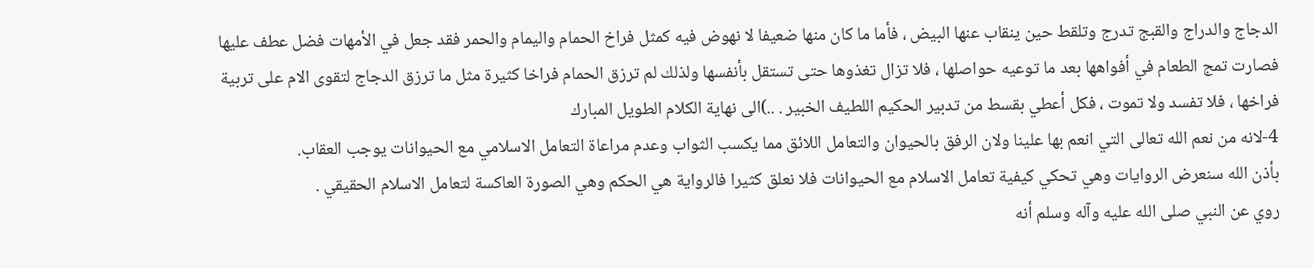الدجاج والدراج والقبج تدرج وتلقط حين ينقاب عنها البيض ، فأما ما كان منها ضعيفا لا نهوض فيه كمثل فراخ الحمام واليمام والحمر فقد جعل في الأمهات فضل عطف عليها فصارت تمج الطعام في أفواهها بعد ما توعيه حواصلها ، فلا تزال تغذوها حتى تستقل بأنفسها ولذلك لم ترزق الحمام فراخا كثيرة مثل ما ترزق الدجاج لتقوى الام على تربية فراخها ، فلا تفسد ولا تموت ، فكل أعطي بقسط من تدبير الحكيم اللطيف الخبير . ..)الى نهاية الكلام الطويل المبارك
4-لانه من نعم الله تعالى التي انعم بها علينا ولان الرفق بالحيوان والتعامل اللائق مما يكسب الثواب وعدم مراعاة التعامل الاسلامي مع الحيوانات يوجب العقاب.
بأذن الله سنعرض الروايات وهي تحكي كيفية تعامل الاسلام مع الحيوانات فلا نعلق كثيرا فالرواية هي الحكم وهي الصورة العاكسة لتعامل الاسلام الحقيقي .
روي عن النبي صلى الله عليه وآله وسلم أنه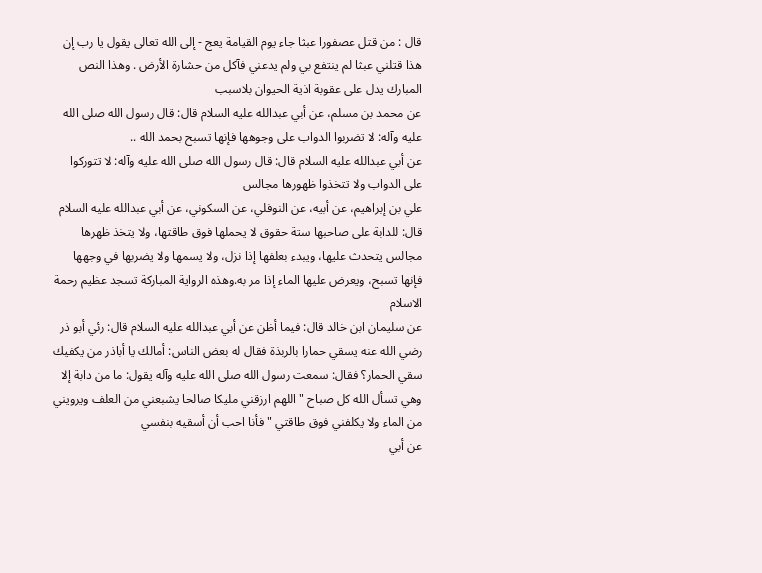قال : من قتل عصفورا عبثا جاء يوم القيامة يعج - إلى الله تعالى يقول يا رب إن هذا قتلني عبثا لم ينتفع بي ولم يدعني فآكل من حشارة الأرض . وهذا النص المبارك يدل على عقوبة اذية الحيوان بلاسبب
عن محمد بن مسلم، عن أبي عبدالله عليه السلام قال: قال رسول الله صلى الله عليه وآله: لا تضربوا الدواب على وجوهها فإنها تسبح بحمد الله ..
عن أبي عبدالله عليه السلام قال: قال رسول الله صلى الله عليه وآله: لا تتوركوا على الدواب ولا تتخذوا ظهورها مجالس
علي بن إبراهيم، عن أبيه، عن النوفلي، عن السكوني، عن أبي عبدالله عليه السلام قال: للدابة على صاحبها ستة حقوق لا يحملها فوق طاقتها، ولا يتخذ ظهرها مجالس يتحدث عليها، ويبدء بعلفها إذا نزل، ولا يسمها ولا يضربها في وجهها فإنها تسبح، ويعرض عليها الماء إذا مر به.وهذه الرواية المباركة تسجد عظيم رحمة الاسلام
عن سليمان ابن خالد قال: فيما أظن عن أبي عبدالله عليه السلام قال: رئي أبو ذر رضي الله عنه يسقي حمارا بالربذة فقال له بعض الناس: أمالك يا أباذر من يكفيك سقي الحمار؟ فقال: سمعت رسول الله صلى الله عليه وآله يقول: ما من دابة إلا وهي تسأل الله كل صباح " اللهم ارزقني مليكا صالحا يشبعني من العلف ويرويني من الماء ولا يكلفني فوق طاقتي " فأنا احب أن أسقيه بنفسي
عن أبي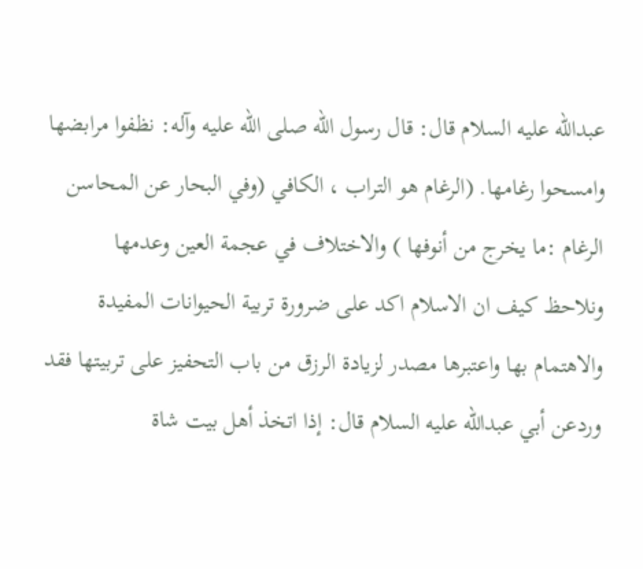عبدالله عليه السلام قال: قال رسول الله صلى الله عليه وآله: نظفوا مرابضها وامسحوا رغامها. (الرغام هو التراب ، الكافي (وفي البحار عن المحاسن الرغام :ما يخرج من أنوفها ) والاختلاف في عجمة العين وعدمها
ونلاحظ كيف ان الاسلام اكد على ضرورة تربية الحيوانات المفيدة والاهتمام بها واعتبرها مصدر لزيادة الرزق من باب التحفيز على تربيتها فقد وردعن أبي عبدالله عليه السلام قال: إذا اتخذ أهل بيت شاة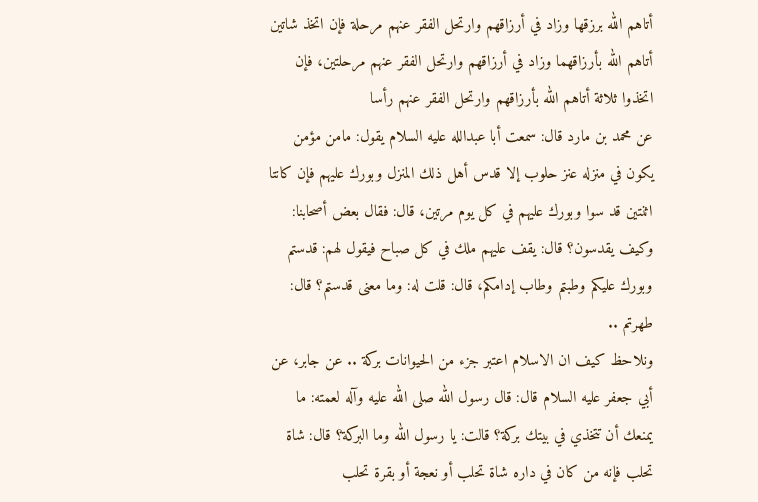أتاهم الله برزقها وزاد في أرزاقهم وارتحل الفقر عنهم مرحلة فإن اتخذ شاتين أتاهم الله بأرزاقهما وزاد في أرزاقهم وارتحل الفقر عنهم مرحلتين، فإن اتخذوا ثلاثة أتاهم الله بأرزاقهم وارتحل الفقر عنهم رأسا
عن محمد بن مارد قال: سمعت أبا عبدالله عليه السلام يقول: مامن مؤمن يكون في منزله عنز حلوب إلا قدس أهل ذلك المنزل وبورك عليهم فإن كانتا اثنتين قد سوا وبورك عليهم في كل يوم مرتين، قال: فقال بعض أصحابنا: وكيف يقدسون؟ قال: يقف عليهم ملك في كل صباح فيقول لهم: قدستم وبورك عليكم وطبتم وطاب إدامكم، قال: قلت له: وما معنى قدستم؟ قال: طهرتم ..
ونلاحظ كيف ان الاسلام اعتبر جزء من الحيوانات بركة .. عن جابر، عن أبي جعفر عليه السلام قال: قال رسول الله صلى الله عليه وآله لعمته: ما يمنعك أن تتخذي في بيتك بركة؟ قالت: يا رسول الله وما البركة؟ قال: شاة تحلب فإنه من كان في داره شاة تحلب أو نعجة أو بقرة تحلب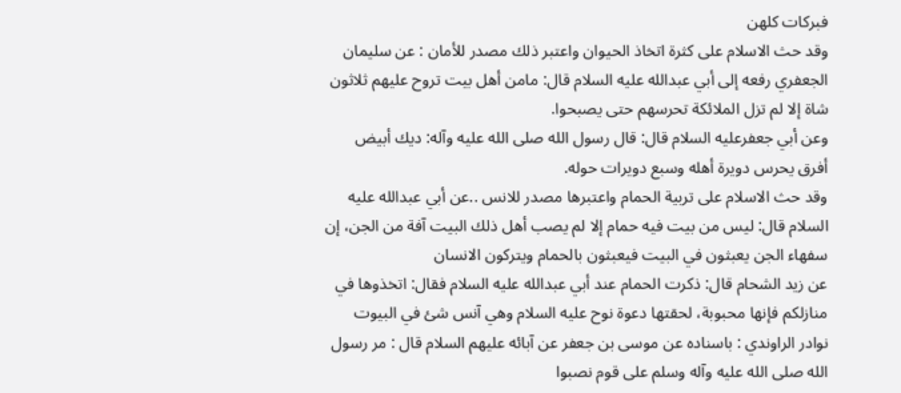فبركات كلهن
وقد حث الاسلام على كثرة اتخاذ الحيوان واعتبر ذلك مصدر للأمان : عن سليمان الجعفري رفعه إلى أبي عبدالله عليه السلام قال: مامن أهل بيت تروح عليهم ثلاثون شاة إلا لم تزل الملائكة تحرسهم حتى يصبحوا.
وعن أبي جعفرعليه السلام قال: قال رسول الله صلى الله عليه وآله: ديك أبيض أفرق يحرس دويرة أهله وسبع دويرات حوله.
وقد حث الاسلام على تربية الحمام واعتبرها مصدر للانس ..عن أبي عبدالله عليه السلام قال: ليس من بيت فيه حمام إلا لم يصب أهل ذلك البيت آفة من الجن، إن سفهاء الجن يعبثون في البيت فيعبثون بالحمام ويتركون الانسان
عن زيد الشحام قال: ذكرت الحمام عند أبي عبدالله عليه السلام فقال: اتخذوها في منازلكم فإنها محبوبة، لحقتها دعوة نوح عليه السلام وهي آنس شئ في البيوت
نوادر الراوندي : باسناده عن موسى بن جعفر عن آبائه عليهم السلام قال : مر رسول الله صلى الله عليه وآله وسلم على قوم نصبوا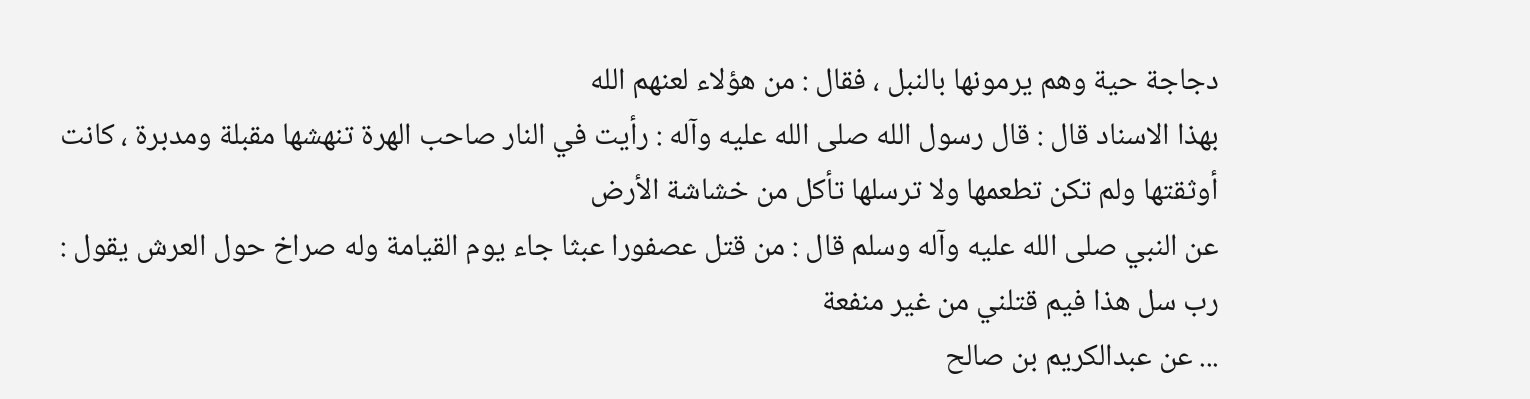دجاجة حية وهم يرمونها بالنبل ، فقال : من هؤلاء لعنهم الله
بهذا الاسناد قال : قال رسول الله صلى الله عليه وآله : رأيت في النار صاحب الهرة تنهشها مقبلة ومدبرة ، كانت أوثقتها ولم تكن تطعمها ولا ترسلها تأكل من خشاشة الأرض
عن النبي صلى الله عليه وآله وسلم قال : من قتل عصفورا عبثا جاء يوم القيامة وله صراخ حول العرش يقول : رب سل هذا فيم قتلني من غير منفعة
... عن عبدالكريم بن صالح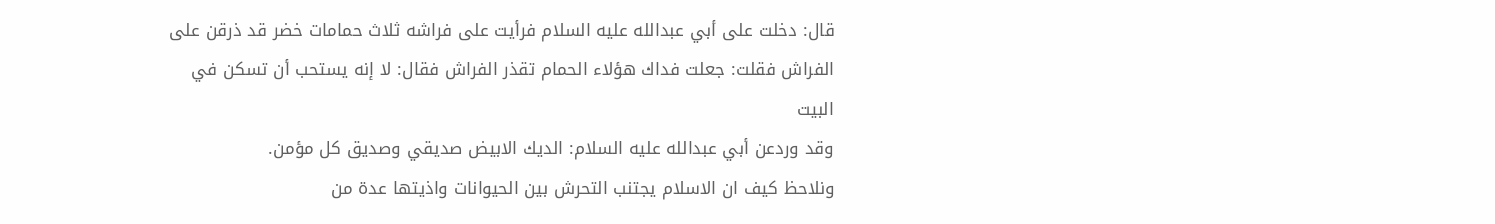قال: دخلت على أبي عبدالله عليه السلام فرأيت على فراشه ثلاث حمامات خضر قد ذرقن على الفراش فقلت: جعلت فداك هؤلاء الحمام تقذر الفراش فقال: لا إنه يستحب أن تسكن في البيت
وقد وردعن أبي عبدالله عليه السلام: الديك الابيض صديقي وصديق كل مؤمن.
ونلاحظ كيف ان الاسلام يجتنب التحرش بين الحيوانات واذيتها عدة من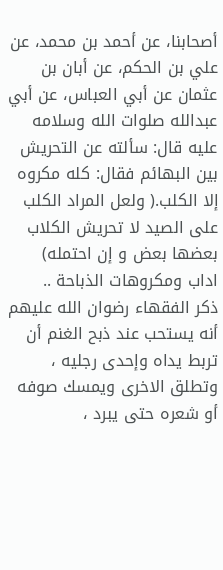أصحابنا، عن أحمد بن محمد، عن علي بن الحكم، عن أبان بن عثمان عن أبي العباس، عن أبي عبدالله صلوات الله وسلامه عليه قال: سألته عن التحريش بين البهائم فقال: كله مكروه إلا الكلب.( ولعل المراد الكلب على الصيد لا تحريش الكلاب بعضها بعض و إن احتمله)
اداب ومكروهات الذباحة ..
ذكر الفقهاء رضوان الله عليهم أنه يستحب عند ذبح الغنم أن تربط يداه وإحدى رجليه ، وتطلق الاخرى ويمسك صوفه أو شعره حتى يبرد ،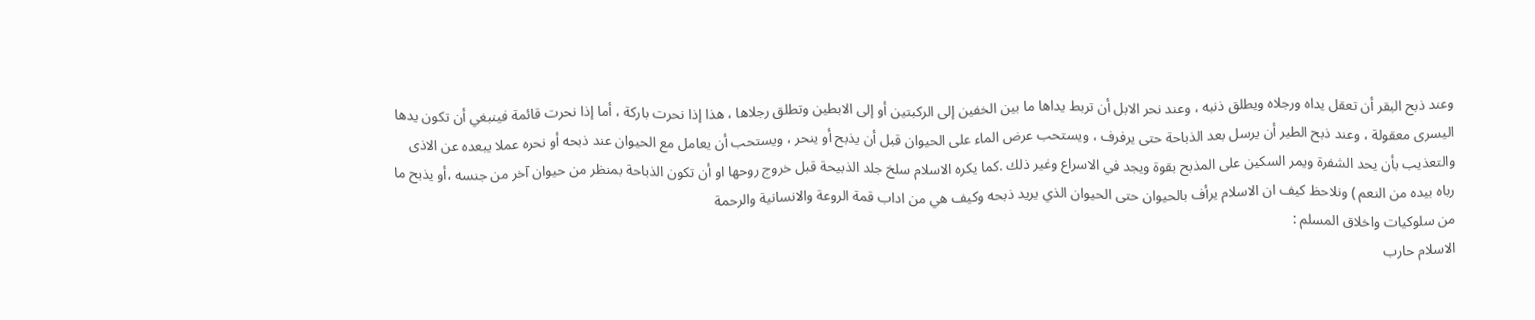وعند ذبح البقر أن تعقل يداه ورجلاه ويطلق ذنبه ، وعند نحر الابل أن تربط يداها ما بين الخفين إلى الركبتين أو إلى الابطين وتطلق رجلاها ، هذا إذا نحرت باركة ، أما إذا نحرت قائمة فينبغي أن تكون يدها اليسرى معقولة ، وعند ذبح الطير أن يرسل بعد الذباحة حتى يرفرف ، ويستحب عرض الماء على الحيوان قبل أن يذبح أو ينحر ، ويستحب أن يعامل مع الحيوان عند ذبحه أو نحره عملا يبعده عن الاذى والتعذيب بأن يحد الشفرة ويمر السكين على المذبح بقوة ويجد في الاسراع وغير ذلك .كما يكره الاسلام سلخ جلد الذبيحة قبل خروج روحها او أن تكون الذباحة بمنظر من حيوان آخر من جنسه ،أو يذبح ما رباه بيده من النعم ) ونلاحظ كيف ان الاسلام يرأف بالحيوان حتى الحيوان الذي يريد ذبحه وكيف هي من اداب قمة الروعة والانسانية والرحمة
من سلوكيات واخلاق المسلم :
الاسلام حارب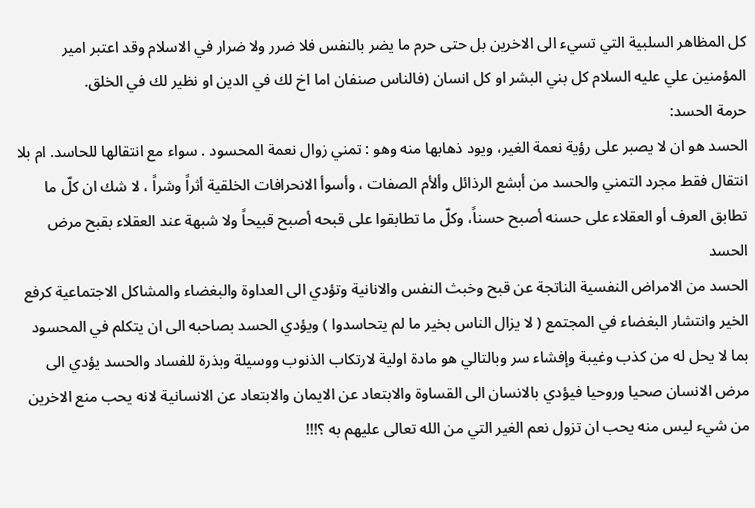كل المظاهر السلبية التي تسيء الى الاخرين بل حتى حرم ما يضر بالنفس فلا ضرر ولا ضرار في الاسلام وقد اعتبر امير المؤمنين علي عليه السلام كل بني البشر او كل انسان (فالناس صنفان اما اخ لك في الدين او نظير لك في الخلق.
حرمة الحسد:
الحسد هو ان لا يصبر على رؤية نعمة الغير، ويود ذهابها منه وهو : تمني زوال نعمة المحسود . سواء مع انتقالها للحاسد. ام بلا انتقال فقط مجرد التمني والحسد من أبشع الرذائل وألأم الصفات ، وأسوأ الانحرافات الخلقية أثراً وشراً ، لا شك ان كلّ ما تطابق العرف أو العقلاء على حسنه أصبح حسناً، وكلّ ما تطابقوا على قبحه أصبح قبيحاً ولا شبهة عند العقلاء بقبح مرض الحسد
الحسد من الامراض النفسية الناتجة عن قبح وخبث النفس والانانية وتؤدي الى العداوة والبغضاء والمشاكل الاجتماعية كرفع الخير وانتشار البغضاء في المجتمع ( لا يزال الناس بخير ما لم يتحاسدوا ) ويؤدي الحسد بصاحبه الى ان يتكلم في المحسود بما لا يحل له من كذب وغيبة وإفشاء سر وبالتالي هو مادة اولية لارتكاب الذنوب ووسيلة وبذرة للفساد والحسد يؤدي الى مرض الانسان صحيا وروحيا فيؤدي بالانسان الى القساوة والابتعاد عن الايمان والابتعاد عن الانسانية لانه يحب منع الاخرين من شيء ليس منه يحب ان تزول نعم الغير التي من الله تعالى عليهم به ؟!!!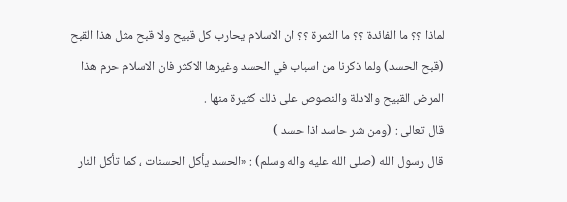لماذا ؟؟ ما الفائدة ؟؟ ما الثمرة ؟؟ ان الاسلام يحارب كل قبيح ولا قبح مثل هذا القبح (قبح الحسد) ولما ذكرنا من اسباب في الحسد وغيرها الاكثر فان الاسلام حرم هذا المرض القبيح والادلة والنصوص على ذلك كثيرة منها .
قال تعالى : (ومن شر حاسد اذا حسد )
قال رسول الله (صلى الله عليه واله وسلم) : «الحسد يأكل الحسنات ، كما تأكل النار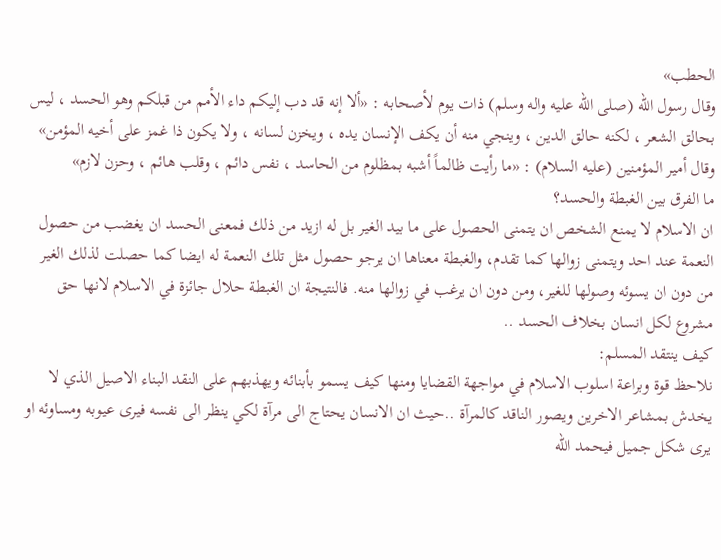الحطب»
وقال رسول الله (صلى الله عليه واله وسلم) ذات يوم لأصحابه : «ألا إنه قد دب إليكم داء الأمم من قبلكم وهو الحسد ، ليس بحالق الشعر ، لكنه حالق الدين ، وينجي منه أن يكف الإنسان يده ، ويخزن لسانه ، ولا يكون ذا غمز على أخيه المؤمن»
وقال أمير المؤمنين (عليه السلام) : «ما رأيت ظالماً أشبه بمظلوم من الحاسد ، نفس دائم ، وقلب هائم ، وحزن لازم»
ما الفرق بين الغبطة والحسد؟
ان الاسلام لا يمنع الشخص ان يتمنى الحصول على ما بيد الغير بل له ازيد من ذلك فمعنى الحسد ان يغضب من حصول النعمة عند احد ويتمنى زوالها كما تقدم، والغبطة معناها ان يرجو حصول مثل تلك النعمة له ايضا كما حصلت لذلك الغير من دون ان يسوئه وصولها للغير، ومن دون ان يرغب في زوالها منه. فالنتيجة ان الغبطة حلال جائزة في الاسلام لانها حق مشروع لكل انسان بخلاف الحسد ..
كيف ينتقد المسلم:
نلاحظ قوة وبراعة اسلوب الاسلام في مواجهة القضايا ومنها كيف يسمو بأبنائه ويهذبهم على النقد البناء الاصيل الذي لا يخدش بمشاعر الاخرين ويصور الناقد كالمرآة ..حيث ان الانسان يحتاج الى مرآة لكي ينظر الى نفسه فيرى عيوبه ومساوئه او يرى شكل جميل فيحمد الله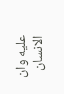عليه وان الانسان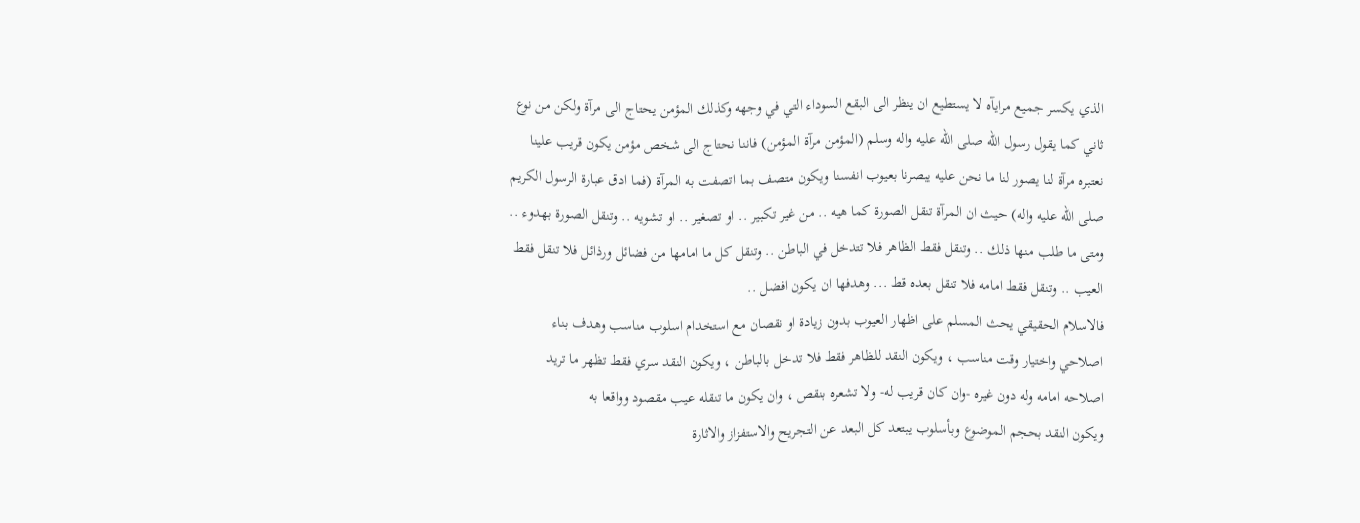الذي يكسر جميع مرايآه لا يستطيع ان ينظر الى البقع السوداء التي في وجهه وكذلك المؤمن يحتاج الى مرآة ولكن من نوع ثاني كما يقول رسول الله صلى الله عليه واله وسلم (المؤمن مرآة المؤمن) فاننا نحتاج الى شخص مؤمن يكون قريب علينا نعتبره مرآة لنا يصور لنا ما نحن عليه يبصرنا بعيوب انفسنا ويكون متصف بما اتصفت به المرآة (فما ادق عبارة الرسول الكريم صلى الله عليه واله) حيث ان المرآة تنقل الصورة كما هيه .. من غير تكبير .. او تصغير .. او تشويه .. وتنقل الصورة بهدوء .. ومتى ما طلب منها ذلك .. وتنقل فقط الظاهر فلا تتدخل في الباطن .. وتنقل كل ما امامها من فضائل ورذائل فلا تنقل فقط العيب .. وتنقل فقط امامه فلا تنقل بعده قط ... وهدفها ان يكون افضل ..
فالاسلام الحقيقي يحث المسلم على اظهار العيوب بدون زيادة او نقصان مع استخدام اسلوب مناسب وهدف بناء اصلاحي واختيار وقت مناسب ، ويكون النقد للظاهر فقط فلا تدخل بالباطن ، ويكون النقد سري فقط تظهر ما تريد اصلاحه امامه وله دون غيره -وان كان قريب له- ولا تشعره بنقص ، وان يكون ما تنقله عيب مقصود وواقعا به
ويكون النقد بحجم الموضوع وبأسلوب يبتعد كل البعد عن التجريح والاستفزاز والاثارة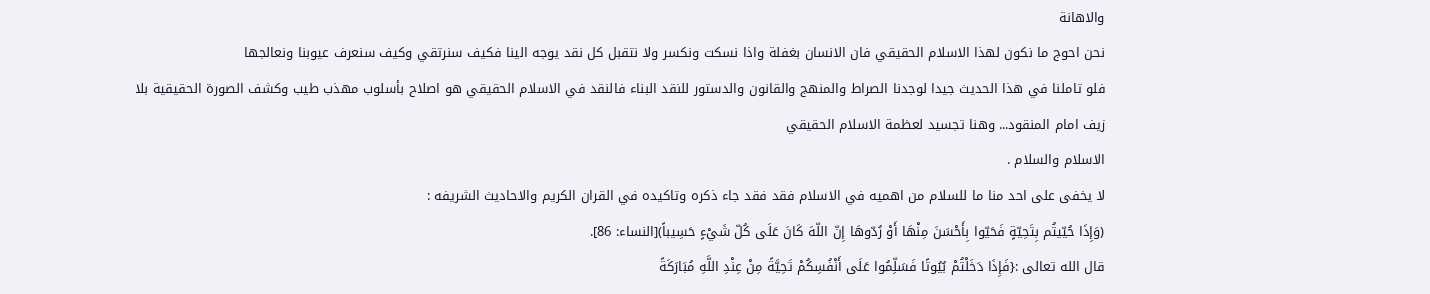والاهانة
نحن احوج ما نكون لهذا الاسلام الحقيقي فان الانسان بغفلة واذا نسكت ونكسر ولا نتقبل كل نقد يوجه الينا فكيف سنرتقي وكيف سنعرف عيوبنا ونعالجها
فلو تاملنا في هذا الحديث جيدا لوجدنا الصراط والمنهج والقانون والدستور للنقد البناء فالنقد في الاسلام الحقيقي هو اصلاح بأسلوب مهذب طيب وكشف الصورة الحقيقية بلا زيف امام المنقود... وهنا تجسيد لعظمة الاسلام الحقيقي
الاسلام والسلام .
لا يخفى على احد منا ما للسلام من اهميه في الاسلام فقد فقد جاء ذكره وتاكيده في القران الكريم والاحاديث الشريفه :
(وَإِذَا حُيّيتُم بِتَحِيّةٍ فَحَيّوا بِأَحْسَنَ مِنْهَا أَوْ رُدّوهَا إِنّ اللّهَ كَانَ عَلَى كُلّ شَيْءٍ حَسِيباً)[النساء: 86].
قال الله تعالى :{فَإِذَا دَخَلْتُمْ بُيُوتًا فَسَلِّمُوا عَلَى أَنْفُسِكُمْ تَحِيَّةً مِنْ عِنْدِ اللَّهِ مُبَارَكَةً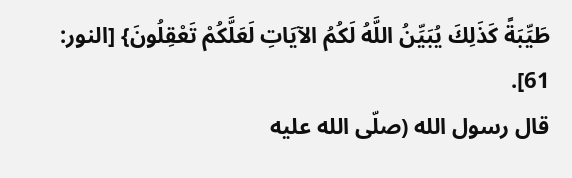طَيِّبَةً كَذَلِكَ يُبَيِّنُ اللَّهُ لَكُمُ الآيَاتِ لَعَلَّكُمْ تَعْقِلُونَ} [النور: 61].
قال رسول الله (صلّى الله عليه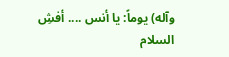وآله) يوماً: يا أنس .... أفشِ السلام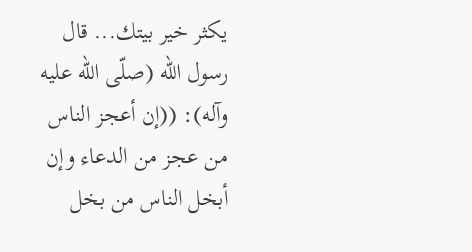يكثر خير بيتك... قال رسول الله (صلّى الله عليه وآله): ((إن أعجز الناس من عجز من الدعاء وإن أبخل الناس من بخل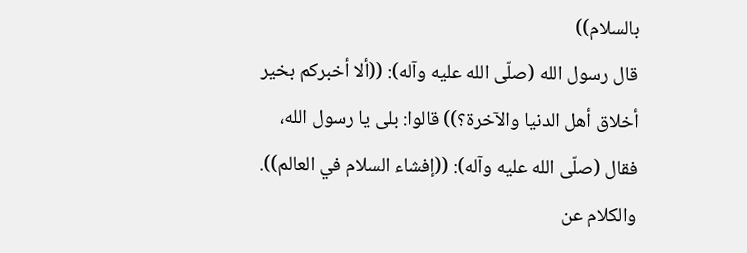بالسلام))
قال رسول الله (صلّى الله عليه وآله): ((ألا أخبركم بخير أخلاق أهل الدنيا والآخرة؟)) قالوا: بلى يا رسول الله، فقال (صلّى الله عليه وآله): ((إفشاء السلام في العالم)). والكلام عن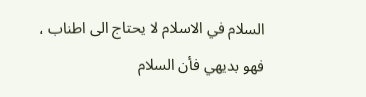السلام في الاسلام لا يحتاج الى اطناب ، فهو بديهي فأن السلام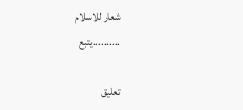شعار للاسلام
..........يتبع

تعليق